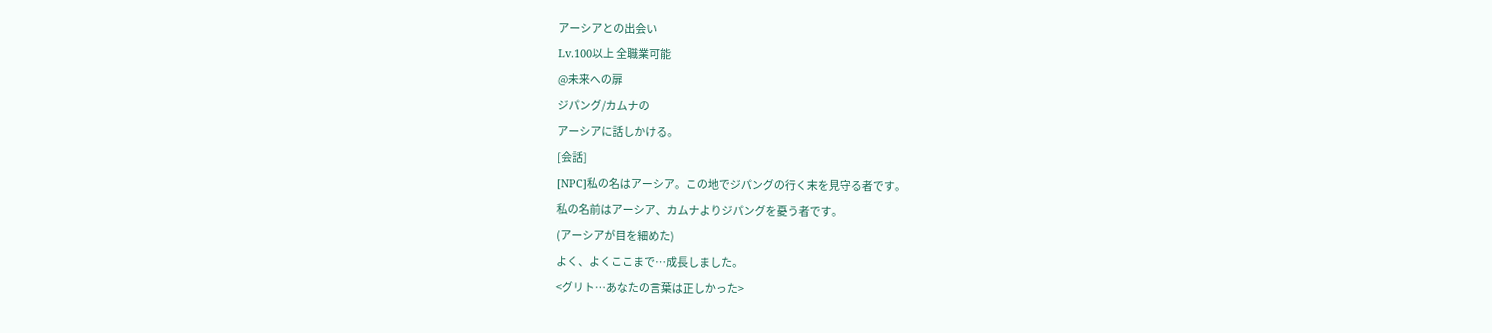アーシアとの出会い
Lv.100以上 全職業可能
@未来への扉
ジパング/カムナの
アーシアに話しかける。
[会話]
[NPC]私の名はアーシア。この地でジパングの行く末を見守る者です。
私の名前はアーシア、カムナよりジパングを憂う者です。
(アーシアが目を細めた)
よく、よくここまで…成長しました。
<グリト…あなたの言葉は正しかった>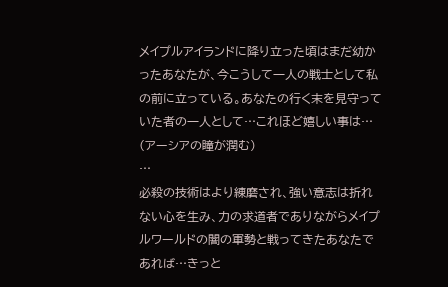メイプルアイランドに降り立った頃はまだ幼かったあなたが、今こうして一人の戦士として私の前に立っている。あなたの行く末を見守っていた者の一人として…これほど嬉しい事は…
(アーシアの瞳が潤む)
…
必殺の技術はより練磨され、強い意志は折れない心を生み、力の求道者でありながらメイプルワールドの闇の軍勢と戦ってきたあなたであれば…きっと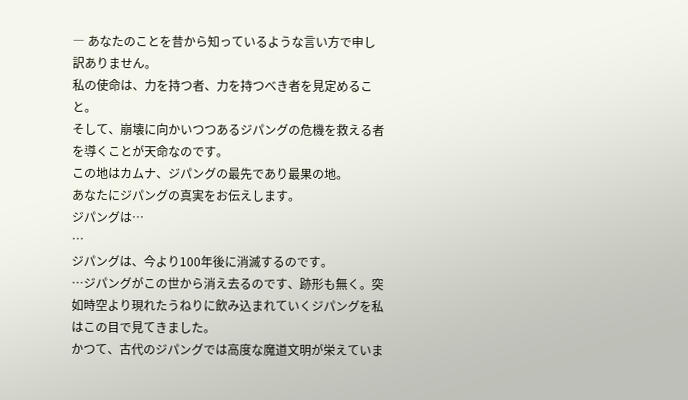― あなたのことを昔から知っているような言い方で申し訳ありません。
私の使命は、力を持つ者、力を持つべき者を見定めること。
そして、崩壊に向かいつつあるジパングの危機を救える者を導くことが天命なのです。
この地はカムナ、ジパングの最先であり最果の地。
あなたにジパングの真実をお伝えします。
ジパングは…
…
ジパングは、今より100年後に消滅するのです。
…ジパングがこの世から消え去るのです、跡形も無く。突如時空より現れたうねりに飲み込まれていくジパングを私はこの目で見てきました。
かつて、古代のジパングでは高度な魔道文明が栄えていま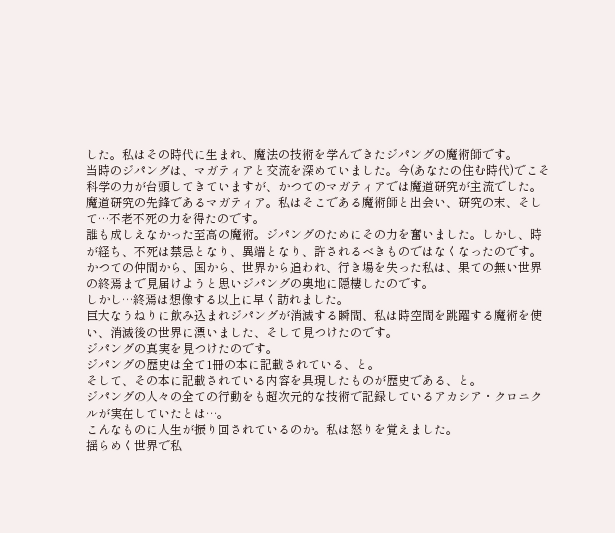した。私はその時代に生まれ、魔法の技術を学んできたジパングの魔術師です。
当時のジパングは、マガティアと交流を深めていました。今(あなたの住む時代)でこそ科学の力が台頭してきていますが、かつてのマガティアでは魔道研究が主流でした。
魔道研究の先鋒であるマガティア。私はそこである魔術師と出会い、研究の末、そして…不老不死の力を得たのです。
誰も成しえなかった至高の魔術。ジパングのためにその力を奮いました。しかし、時が経ち、不死は禁忌となり、異端となり、許されるべきものではなくなったのです。かつての仲間から、国から、世界から追われ、行き場を失った私は、果ての無い世界の終焉まで見届けようと思いジパングの奥地に隠棲したのです。
しかし…終焉は想像する以上に早く訪れました。
巨大なうねりに飲み込まれジパングが消滅する瞬間、私は時空間を跳躍する魔術を使い、消滅後の世界に漂いました、そして見つけたのです。
ジパングの真実を見つけたのです。
ジパングの歴史は全て1冊の本に記載されている、と。
そして、その本に記載されている内容を具現したものが歴史である、と。
ジパングの人々の全ての行動をも超次元的な技術で記録しているアカシア・クロニクルが実在していたとは…。
こんなものに人生が振り回されているのか。私は怒りを覚えました。
揺らめく世界で私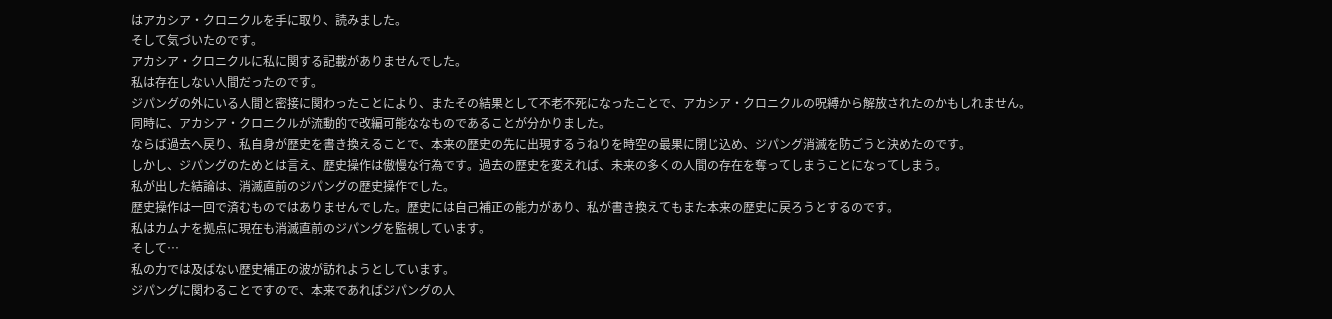はアカシア・クロニクルを手に取り、読みました。
そして気づいたのです。
アカシア・クロニクルに私に関する記載がありませんでした。
私は存在しない人間だったのです。
ジパングの外にいる人間と密接に関わったことにより、またその結果として不老不死になったことで、アカシア・クロニクルの呪縛から解放されたのかもしれません。
同時に、アカシア・クロニクルが流動的で改編可能ななものであることが分かりました。
ならば過去へ戻り、私自身が歴史を書き換えることで、本来の歴史の先に出現するうねりを時空の最果に閉じ込め、ジパング消滅を防ごうと決めたのです。
しかし、ジパングのためとは言え、歴史操作は傲慢な行為です。過去の歴史を変えれば、未来の多くの人間の存在を奪ってしまうことになってしまう。
私が出した結論は、消滅直前のジパングの歴史操作でした。
歴史操作は一回で済むものではありませんでした。歴史には自己補正の能力があり、私が書き換えてもまた本来の歴史に戻ろうとするのです。
私はカムナを拠点に現在も消滅直前のジパングを監視しています。
そして…
私の力では及ばない歴史補正の波が訪れようとしています。
ジパングに関わることですので、本来であればジパングの人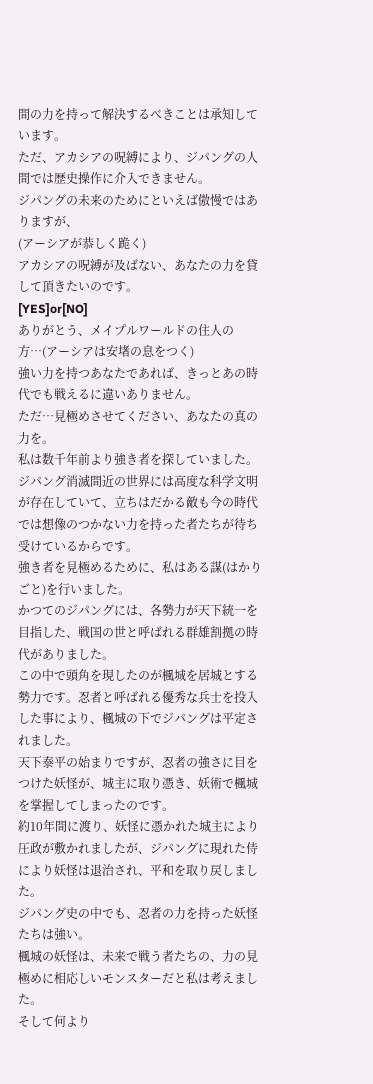間の力を持って解決するべきことは承知しています。
ただ、アカシアの呪縛により、ジパングの人間では歴史操作に介入できません。
ジパングの未来のためにといえば傲慢ではありますが、
(アーシアが恭しく跪く)
アカシアの呪縛が及ばない、あなたの力を貸して頂きたいのです。
[YES]or[NO]
ありがとう、メイプルワールドの住人の方…(アーシアは安堵の息をつく)
強い力を持つあなたであれば、きっとあの時代でも戦えるに違いありません。
ただ…見極めさせてください、あなたの真の力を。
私は数千年前より強き者を探していました。ジパング消滅間近の世界には高度な科学文明が存在していて、立ちはだかる敵も今の時代では想像のつかない力を持った者たちが待ち受けているからです。
強き者を見極めるために、私はある謀(はかりごと)を行いました。
かつてのジパングには、各勢力が天下統一を目指した、戦国の世と呼ばれる群雄割拠の時代がありました。
この中で頭角を現したのが楓城を居城とする勢力です。忍者と呼ばれる優秀な兵士を投入した事により、楓城の下でジパングは平定されました。
天下泰平の始まりですが、忍者の強さに目をつけた妖怪が、城主に取り憑き、妖術で楓城を掌握してしまったのです。
約10年間に渡り、妖怪に憑かれた城主により圧政が敷かれましたが、ジパングに現れた侍により妖怪は退治され、平和を取り戻しました。
ジパング史の中でも、忍者の力を持った妖怪たちは強い。
楓城の妖怪は、未来で戦う者たちの、力の見極めに相応しいモンスターだと私は考えました。
そして何より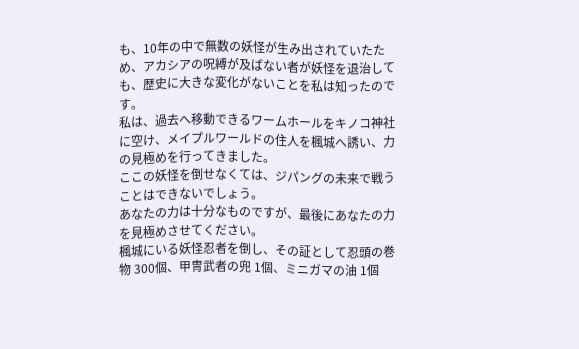も、10年の中で無数の妖怪が生み出されていたため、アカシアの呪縛が及ばない者が妖怪を退治しても、歴史に大きな変化がないことを私は知ったのです。
私は、過去へ移動できるワームホールをキノコ神社に空け、メイプルワールドの住人を楓城へ誘い、力の見極めを行ってきました。
ここの妖怪を倒せなくては、ジパングの未来で戦うことはできないでしょう。
あなたの力は十分なものですが、最後にあなたの力を見極めさせてください。
楓城にいる妖怪忍者を倒し、その証として忍頭の巻物 300個、甲冑武者の兜 1個、ミニガマの油 1個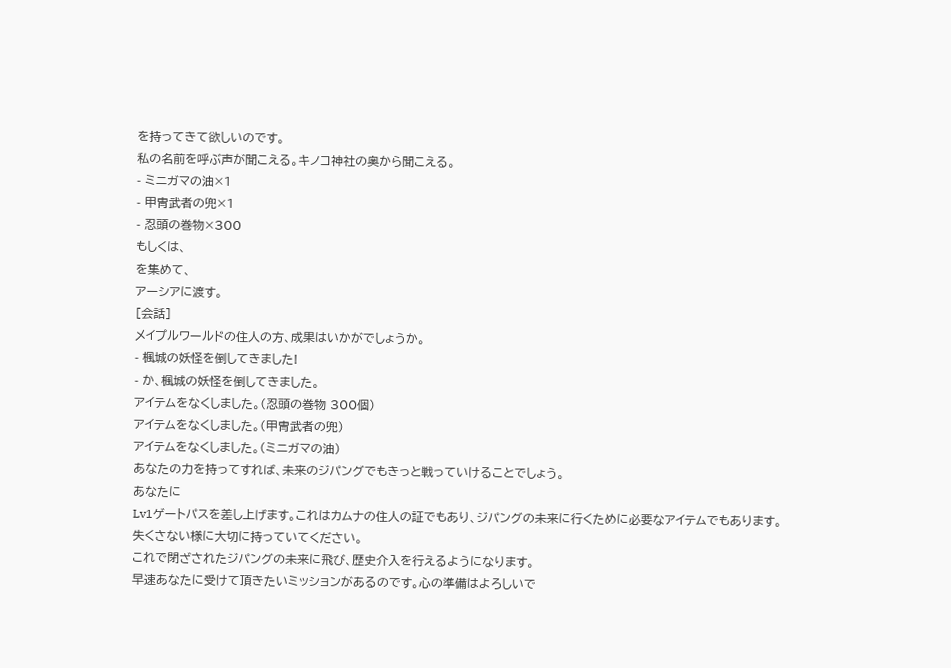を持ってきて欲しいのです。
私の名前を呼ぶ声が聞こえる。キノコ神社の奥から聞こえる。
- ミニガマの油×1
- 甲冑武者の兜×1
- 忍頭の巻物×300
もしくは、
を集めて、
アーシアに渡す。
[会話]
メイプルワールドの住人の方、成果はいかがでしょうか。
- 楓城の妖怪を倒してきました!
- か、楓城の妖怪を倒してきました。
アイテムをなくしました。(忍頭の巻物 300個)
アイテムをなくしました。(甲冑武者の兜)
アイテムをなくしました。(ミニガマの油)
あなたの力を持ってすれば、未来のジパングでもきっと戦っていけることでしょう。
あなたに
Lv1ゲートパスを差し上げます。これはカムナの住人の証でもあり、ジパングの未来に行くために必要なアイテムでもあります。失くさない様に大切に持っていてください。
これで閉ざされたジパングの未来に飛び、歴史介入を行えるようになります。
早速あなたに受けて頂きたいミッションがあるのです。心の準備はよろしいで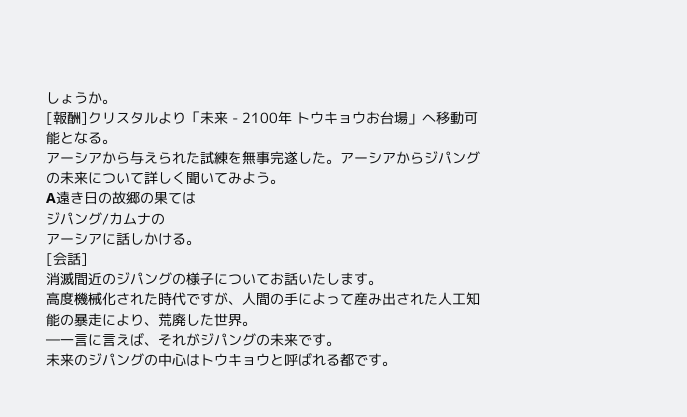しょうか。
[報酬]クリスタルより「未来 - 2100年 トウキョウお台場」へ移動可能となる。
アーシアから与えられた試練を無事完遂した。アーシアからジパングの未来について詳しく聞いてみよう。
A遠き日の故郷の果ては
ジパング/カムナの
アーシアに話しかける。
[会話]
消滅間近のジパングの様子についてお話いたします。
高度機械化された時代ですが、人間の手によって産み出された人工知能の暴走により、荒廃した世界。
―一言に言えば、それがジパングの未来です。
未来のジパングの中心はトウキョウと呼ばれる都です。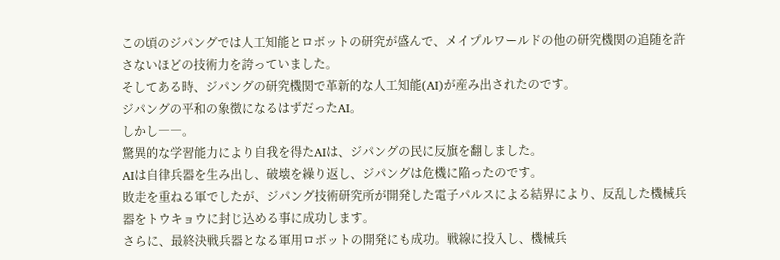この頃のジパングでは人工知能とロボットの研究が盛んで、メイプルワールドの他の研究機関の追随を許さないほどの技術力を誇っていました。
そしてある時、ジパングの研究機関で革新的な人工知能(AI)が産み出されたのです。
ジパングの平和の象徴になるはずだったAI。
しかし――。
驚異的な学習能力により自我を得たAIは、ジパングの民に反旗を翻しました。
AIは自律兵器を生み出し、破壊を繰り返し、ジパングは危機に陥ったのです。
敗走を重ねる軍でしたが、ジパング技術研究所が開発した電子パルスによる結界により、反乱した機械兵器をトウキョウに封じ込める事に成功します。
さらに、最終決戦兵器となる軍用ロボットの開発にも成功。戦線に投入し、機械兵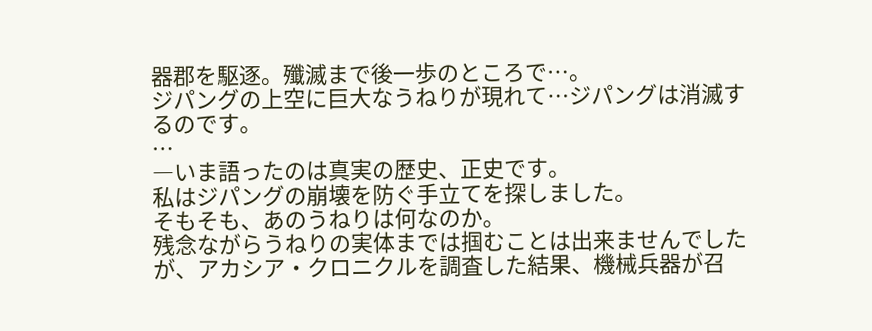器郡を駆逐。殲滅まで後一歩のところで…。
ジパングの上空に巨大なうねりが現れて…ジパングは消滅するのです。
…
―いま語ったのは真実の歴史、正史です。
私はジパングの崩壊を防ぐ手立てを探しました。
そもそも、あのうねりは何なのか。
残念ながらうねりの実体までは掴むことは出来ませんでしたが、アカシア・クロニクルを調査した結果、機械兵器が召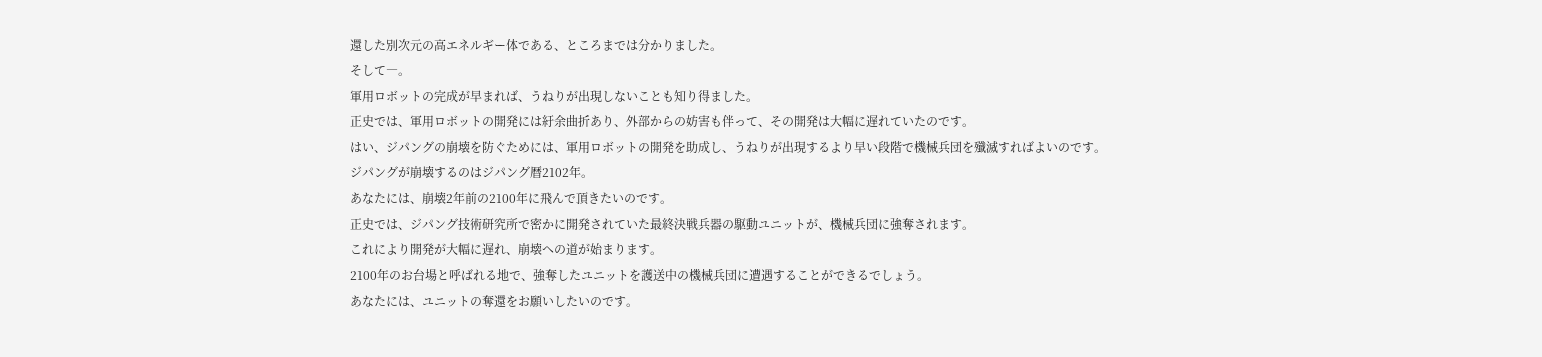還した別次元の高エネルギー体である、ところまでは分かりました。
そして―。
軍用ロボットの完成が早まれば、うねりが出現しないことも知り得ました。
正史では、軍用ロボットの開発には紆余曲折あり、外部からの妨害も伴って、その開発は大幅に遅れていたのです。
はい、ジパングの崩壊を防ぐためには、軍用ロボットの開発を助成し、うねりが出現するより早い段階で機械兵団を殲滅すればよいのです。
ジパングが崩壊するのはジパング暦2102年。
あなたには、崩壊2年前の2100年に飛んで頂きたいのです。
正史では、ジパング技術研究所で密かに開発されていた最終決戦兵器の駆動ユニットが、機械兵団に強奪されます。
これにより開発が大幅に遅れ、崩壊への道が始まります。
2100年のお台場と呼ばれる地で、強奪したユニットを護送中の機械兵団に遭遇することができるでしょう。
あなたには、ユニットの奪還をお願いしたいのです。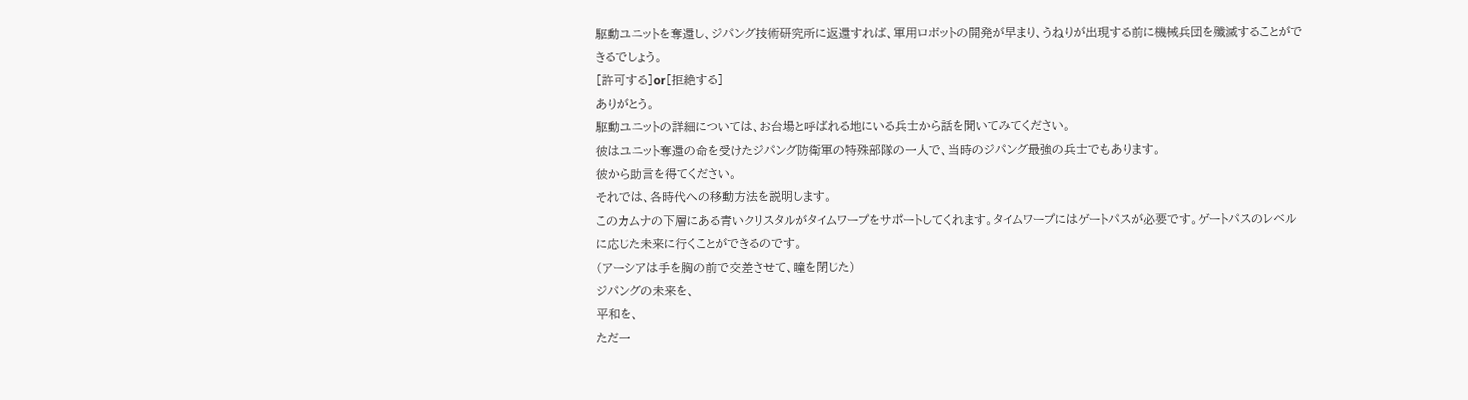駆動ユニットを奪還し、ジパング技術研究所に返還すれば、軍用ロボットの開発が早まり、うねりが出現する前に機械兵団を殲滅することができるでしょう。
[許可する]or[拒絶する]
ありがとう。
駆動ユニットの詳細については、お台場と呼ばれる地にいる兵士から話を聞いてみてください。
彼はユニット奪還の命を受けたジパング防衛軍の特殊部隊の一人で、当時のジパング最強の兵士でもあります。
彼から助言を得てください。
それでは、各時代への移動方法を説明します。
このカムナの下層にある青いクリスタルがタイムワープをサポートしてくれます。タイムワープにはゲートパスが必要です。ゲートパスのレベルに応じた未来に行くことができるのです。
(アーシアは手を胸の前で交差させて、瞳を閉じた)
ジパングの未来を、
平和を、
ただ一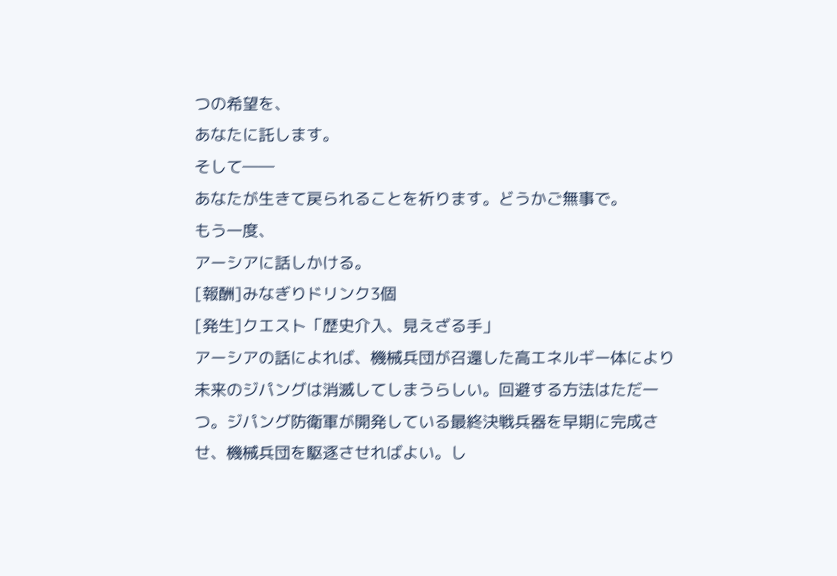つの希望を、
あなたに託します。
そして――
あなたが生きて戻られることを祈ります。どうかご無事で。
もう一度、
アーシアに話しかける。
[報酬]みなぎりドリンク3個
[発生]クエスト「歴史介入、見えざる手」
アーシアの話によれば、機械兵団が召還した高エネルギー体により未来のジパングは消滅してしまうらしい。回避する方法はただ一つ。ジパング防衛軍が開発している最終決戦兵器を早期に完成させ、機械兵団を駆逐させればよい。し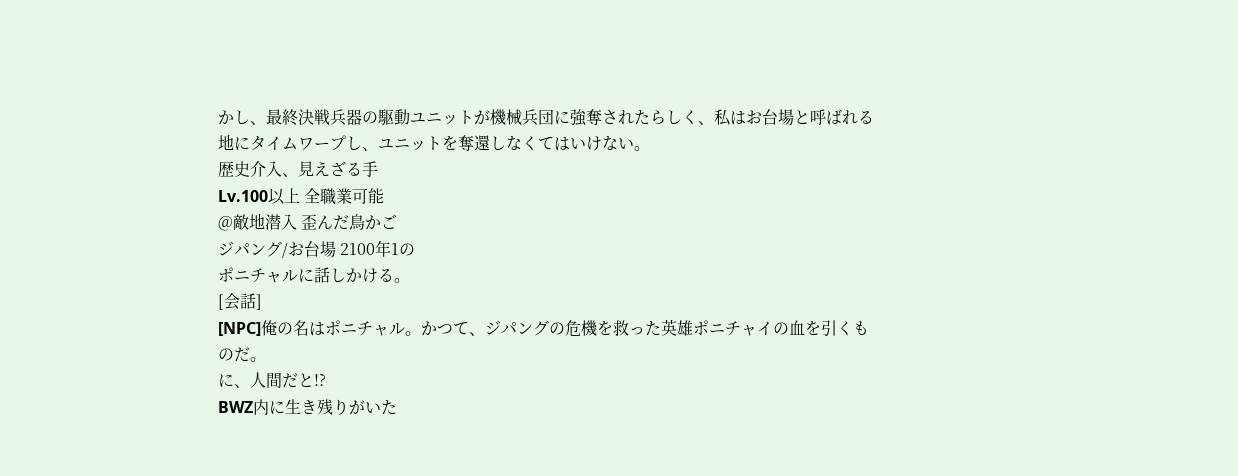かし、最終決戦兵器の駆動ユニットが機械兵団に強奪されたらしく、私はお台場と呼ばれる地にタイムワープし、ユニットを奪還しなくてはいけない。
歴史介入、見えざる手
Lv.100以上 全職業可能
@敵地潜入 歪んだ鳥かご
ジパング/お台場 2100年1の
ポニチャルに話しかける。
[会話]
[NPC]俺の名はポニチャル。かつて、ジパングの危機を救った英雄ポニチャイの血を引くものだ。
に、人間だと!?
BWZ内に生き残りがいた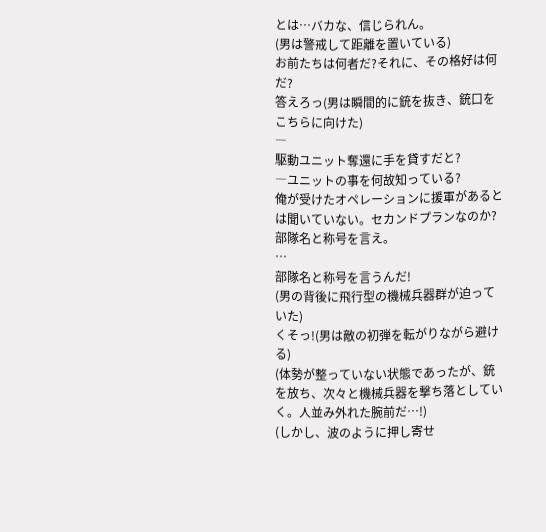とは…バカな、信じられん。
(男は警戒して距離を置いている)
お前たちは何者だ?それに、その格好は何だ?
答えろっ(男は瞬間的に銃を抜き、銃口をこちらに向けた)
―
駆動ユニット奪還に手を貸すだと?
―ユニットの事を何故知っている?
俺が受けたオペレーションに援軍があるとは聞いていない。セカンドプランなのか?
部隊名と称号を言え。
…
部隊名と称号を言うんだ!
(男の背後に飛行型の機械兵器群が迫っていた)
くそっ!(男は敵の初弾を転がりながら避ける)
(体勢が整っていない状態であったが、銃を放ち、次々と機械兵器を撃ち落としていく。人並み外れた腕前だ…!)
(しかし、波のように押し寄せ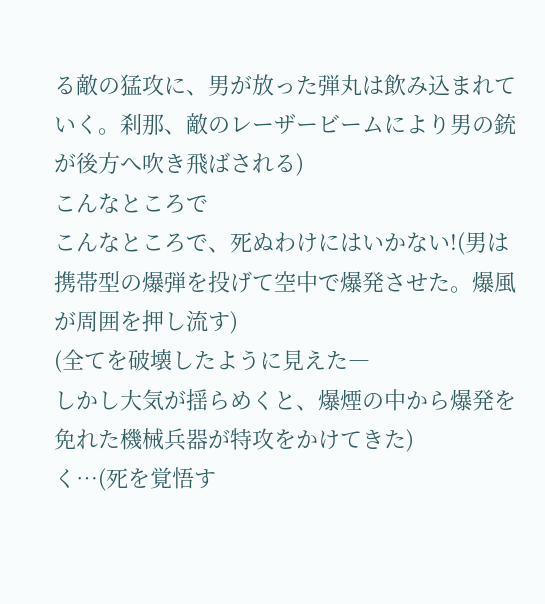る敵の猛攻に、男が放った弾丸は飲み込まれていく。刹那、敵のレーザービームにより男の銃が後方へ吹き飛ばされる)
こんなところで
こんなところで、死ぬわけにはいかない!(男は携帯型の爆弾を投げて空中で爆発させた。爆風が周囲を押し流す)
(全てを破壊したように見えた―
しかし大気が揺らめくと、爆煙の中から爆発を免れた機械兵器が特攻をかけてきた)
く…(死を覚悟す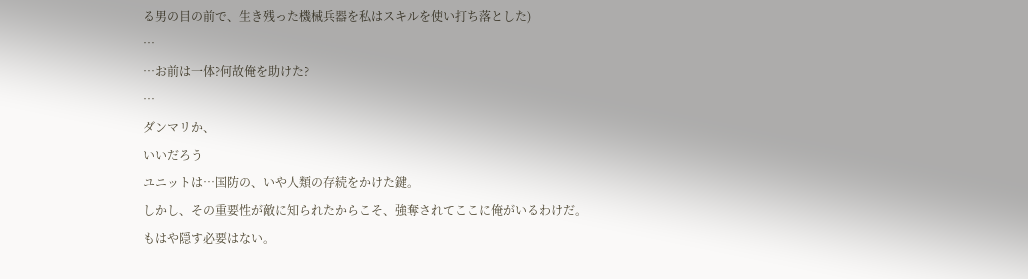る男の目の前で、生き残った機械兵器を私はスキルを使い打ち落とした)
…
…お前は一体?何故俺を助けた?
…
ダンマリか、
いいだろう
ユニットは…国防の、いや人類の存続をかけた鍵。
しかし、その重要性が敵に知られたからこそ、強奪されてここに俺がいるわけだ。
もはや隠す必要はない。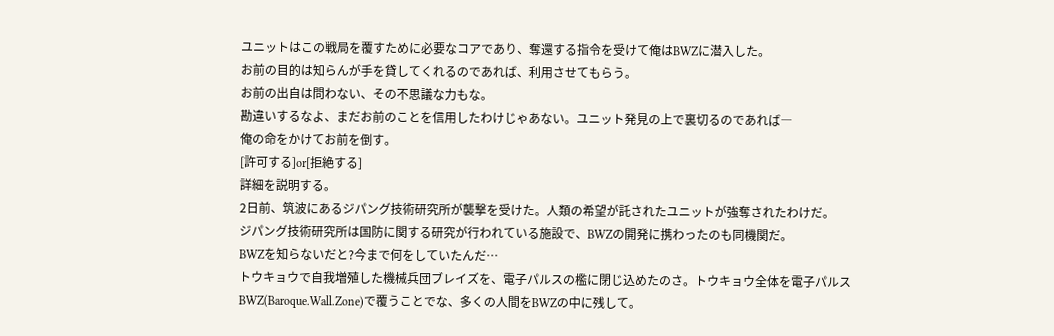ユニットはこの戦局を覆すために必要なコアであり、奪還する指令を受けて俺はBWZに潜入した。
お前の目的は知らんが手を貸してくれるのであれば、利用させてもらう。
お前の出自は問わない、その不思議な力もな。
勘違いするなよ、まだお前のことを信用したわけじゃあない。ユニット発見の上で裏切るのであれば―
俺の命をかけてお前を倒す。
[許可する]or[拒絶する]
詳細を説明する。
2日前、筑波にあるジパング技術研究所が襲撃を受けた。人類の希望が託されたユニットが強奪されたわけだ。
ジパング技術研究所は国防に関する研究が行われている施設で、BWZの開発に携わったのも同機関だ。
BWZを知らないだと?今まで何をしていたんだ…
トウキョウで自我増殖した機械兵団ブレイズを、電子パルスの檻に閉じ込めたのさ。トウキョウ全体を電子パルスBWZ(Baroque.Wall.Zone)で覆うことでな、多くの人間をBWZの中に残して。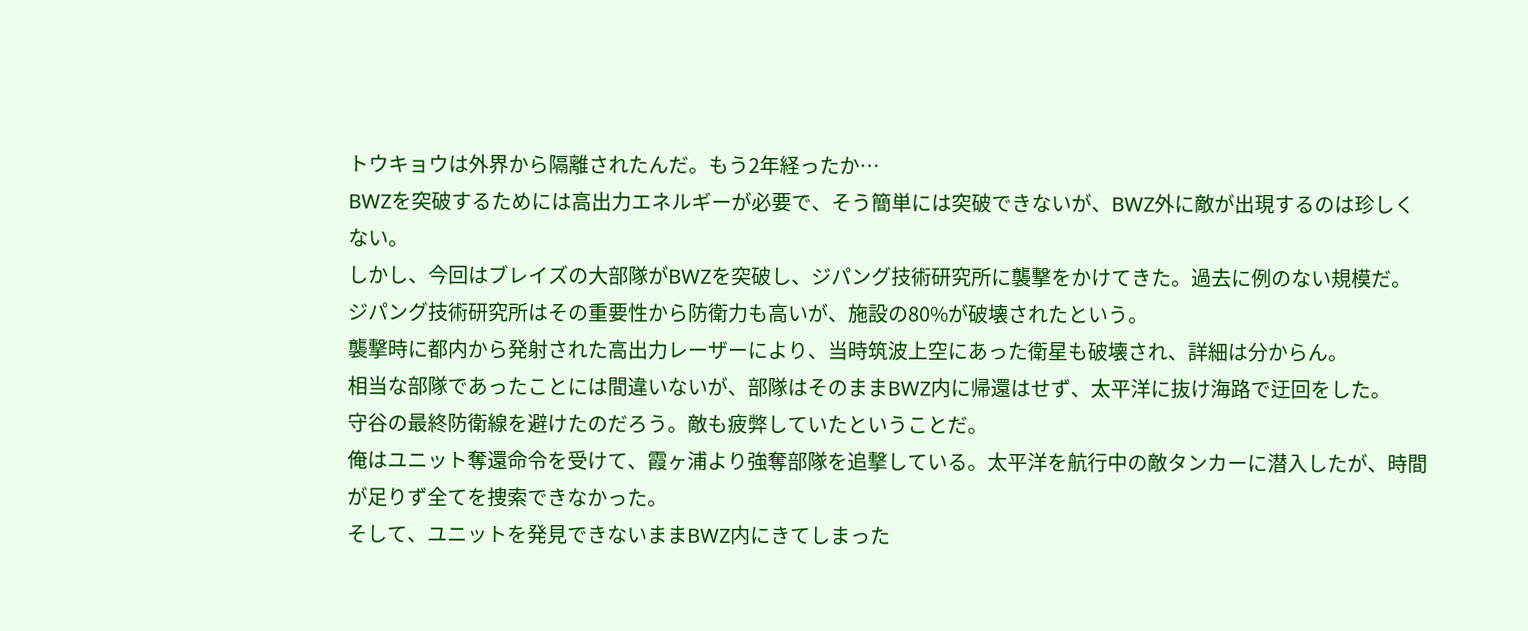トウキョウは外界から隔離されたんだ。もう2年経ったか…
BWZを突破するためには高出力エネルギーが必要で、そう簡単には突破できないが、BWZ外に敵が出現するのは珍しくない。
しかし、今回はブレイズの大部隊がBWZを突破し、ジパング技術研究所に襲撃をかけてきた。過去に例のない規模だ。
ジパング技術研究所はその重要性から防衛力も高いが、施設の80%が破壊されたという。
襲撃時に都内から発射された高出力レーザーにより、当時筑波上空にあった衛星も破壊され、詳細は分からん。
相当な部隊であったことには間違いないが、部隊はそのままBWZ内に帰還はせず、太平洋に抜け海路で迂回をした。
守谷の最終防衛線を避けたのだろう。敵も疲弊していたということだ。
俺はユニット奪還命令を受けて、霞ヶ浦より強奪部隊を追撃している。太平洋を航行中の敵タンカーに潜入したが、時間が足りず全てを捜索できなかった。
そして、ユニットを発見できないままBWZ内にきてしまった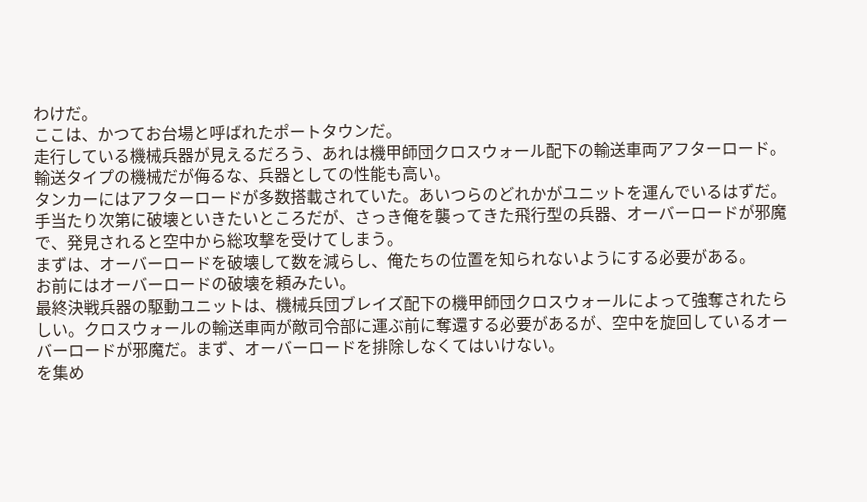わけだ。
ここは、かつてお台場と呼ばれたポートタウンだ。
走行している機械兵器が見えるだろう、あれは機甲師団クロスウォール配下の輸送車両アフターロード。輸送タイプの機械だが侮るな、兵器としての性能も高い。
タンカーにはアフターロードが多数搭載されていた。あいつらのどれかがユニットを運んでいるはずだ。
手当たり次第に破壊といきたいところだが、さっき俺を襲ってきた飛行型の兵器、オーバーロードが邪魔で、発見されると空中から総攻撃を受けてしまう。
まずは、オーバーロードを破壊して数を減らし、俺たちの位置を知られないようにする必要がある。
お前にはオーバーロードの破壊を頼みたい。
最終決戦兵器の駆動ユニットは、機械兵団ブレイズ配下の機甲師団クロスウォールによって強奪されたらしい。クロスウォールの輸送車両が敵司令部に運ぶ前に奪還する必要があるが、空中を旋回しているオーバーロードが邪魔だ。まず、オーバーロードを排除しなくてはいけない。
を集め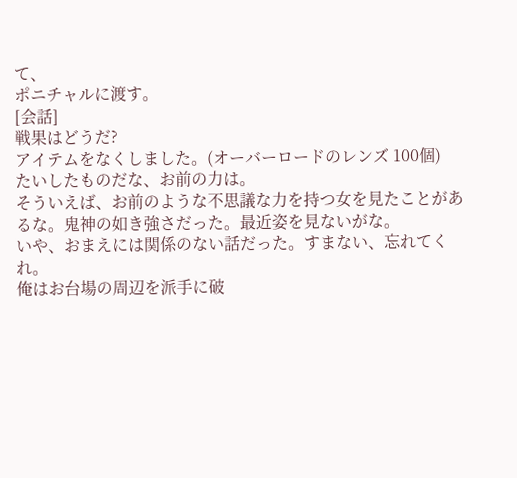て、
ポニチャルに渡す。
[会話]
戦果はどうだ?
アイテムをなくしました。(オーバーロードのレンズ 100個)
たいしたものだな、お前の力は。
そういえば、お前のような不思議な力を持つ女を見たことがあるな。鬼神の如き強さだった。最近姿を見ないがな。
いや、おまえには関係のない話だった。すまない、忘れてくれ。
俺はお台場の周辺を派手に破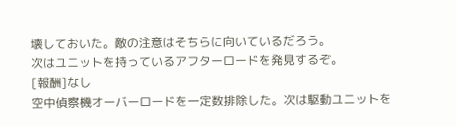壊しておいた。敵の注意はそちらに向いているだろう。
次はユニットを持っているアフターロードを発見するぞ。
[報酬]なし
空中偵察機オーバーロードを一定数排除した。次は駆動ユニットを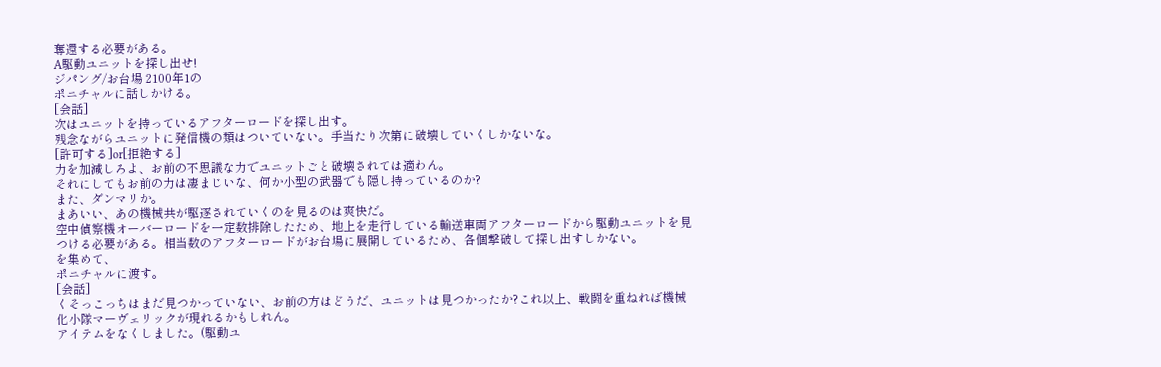奪還する必要がある。
A駆動ユニットを探し出せ!
ジパング/お台場 2100年1の
ポニチャルに話しかける。
[会話]
次はユニットを持っているアフターロードを探し出す。
残念ながらユニットに発信機の類はついていない。手当たり次第に破壊していくしかないな。
[許可する]or[拒絶する]
力を加減しろよ、お前の不思議な力でユニットごと破壊されては適わん。
それにしてもお前の力は凄まじいな、何か小型の武器でも隠し持っているのか?
また、ダンマリか。
まあいい、あの機械共が駆逐されていくのを見るのは爽快だ。
空中偵察機オーバーロードを一定数排除したため、地上を走行している輸送車両アフターロードから駆動ユニットを見つける必要がある。相当数のアフターロードがお台場に展開しているため、各個撃破して探し出すしかない。
を集めて、
ポニチャルに渡す。
[会話]
くそっこっちはまだ見つかっていない、お前の方はどうだ、ユニットは見つかったか?これ以上、戦闘を重ねれば機械化小隊マーヴェリックが現れるかもしれん。
アイテムをなくしました。(駆動ユ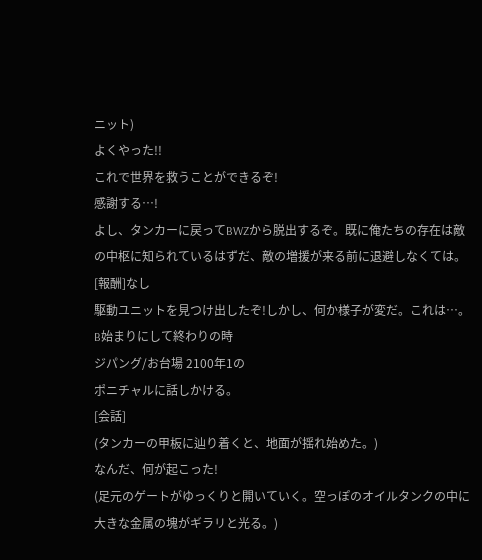ニット)
よくやった!!
これで世界を救うことができるぞ!
感謝する…!
よし、タンカーに戻ってBWZから脱出するぞ。既に俺たちの存在は敵の中枢に知られているはずだ、敵の増援が来る前に退避しなくては。
[報酬]なし
駆動ユニットを見つけ出したぞ!しかし、何か様子が変だ。これは…。
B始まりにして終わりの時
ジパング/お台場 2100年1の
ポニチャルに話しかける。
[会話]
(タンカーの甲板に辿り着くと、地面が揺れ始めた。)
なんだ、何が起こった!
(足元のゲートがゆっくりと開いていく。空っぽのオイルタンクの中に大きな金属の塊がギラリと光る。)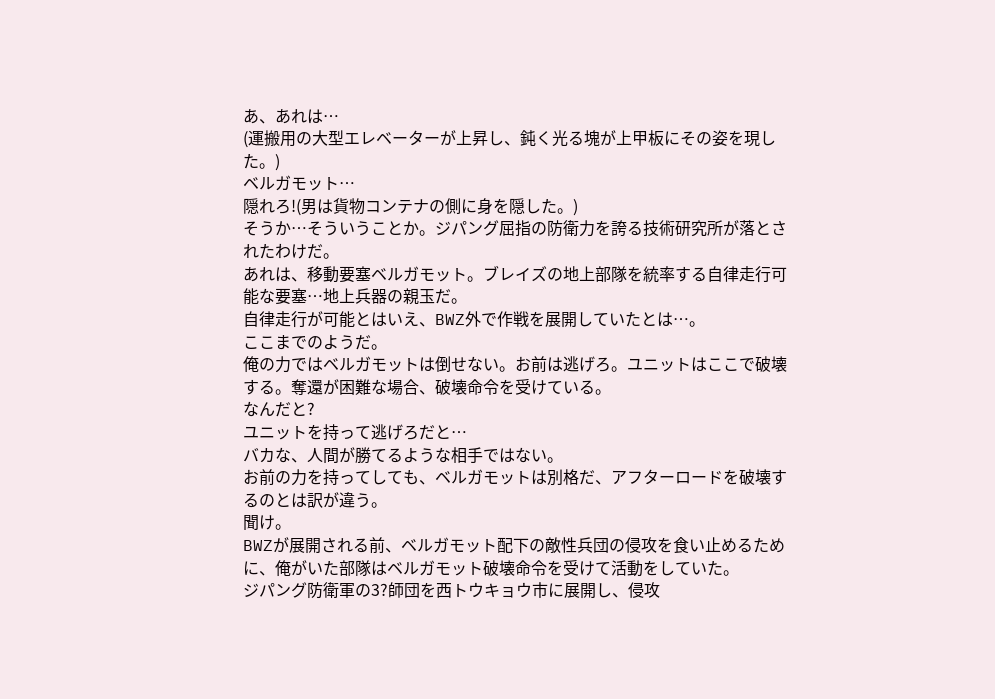あ、あれは…
(運搬用の大型エレベーターが上昇し、鈍く光る塊が上甲板にその姿を現した。)
ベルガモット…
隠れろ!(男は貨物コンテナの側に身を隠した。)
そうか…そういうことか。ジパング屈指の防衛力を誇る技術研究所が落とされたわけだ。
あれは、移動要塞ベルガモット。ブレイズの地上部隊を統率する自律走行可能な要塞…地上兵器の親玉だ。
自律走行が可能とはいえ、BWZ外で作戦を展開していたとは…。
ここまでのようだ。
俺の力ではベルガモットは倒せない。お前は逃げろ。ユニットはここで破壊する。奪還が困難な場合、破壊命令を受けている。
なんだと?
ユニットを持って逃げろだと…
バカな、人間が勝てるような相手ではない。
お前の力を持ってしても、ベルガモットは別格だ、アフターロードを破壊するのとは訳が違う。
聞け。
BWZが展開される前、ベルガモット配下の敵性兵団の侵攻を食い止めるために、俺がいた部隊はベルガモット破壊命令を受けて活動をしていた。
ジパング防衛軍の3?師団を西トウキョウ市に展開し、侵攻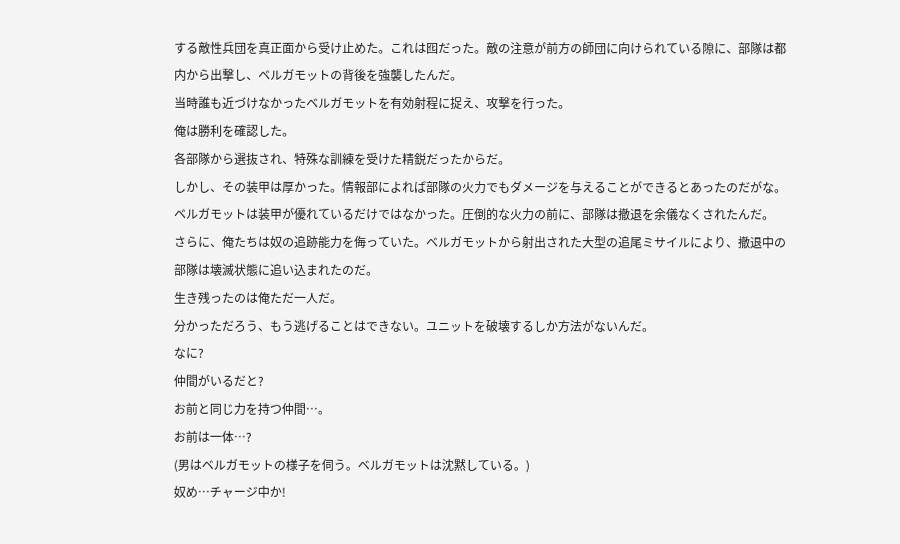する敵性兵団を真正面から受け止めた。これは囮だった。敵の注意が前方の師団に向けられている隙に、部隊は都内から出撃し、ベルガモットの背後を強襲したんだ。
当時誰も近づけなかったベルガモットを有効射程に捉え、攻撃を行った。
俺は勝利を確認した。
各部隊から選抜され、特殊な訓練を受けた精鋭だったからだ。
しかし、その装甲は厚かった。情報部によれば部隊の火力でもダメージを与えることができるとあったのだがな。ベルガモットは装甲が優れているだけではなかった。圧倒的な火力の前に、部隊は撤退を余儀なくされたんだ。
さらに、俺たちは奴の追跡能力を侮っていた。ベルガモットから射出された大型の追尾ミサイルにより、撤退中の部隊は壊滅状態に追い込まれたのだ。
生き残ったのは俺ただ一人だ。
分かっただろう、もう逃げることはできない。ユニットを破壊するしか方法がないんだ。
なに?
仲間がいるだと?
お前と同じ力を持つ仲間…。
お前は一体…?
(男はベルガモットの様子を伺う。ベルガモットは沈黙している。)
奴め…チャージ中か!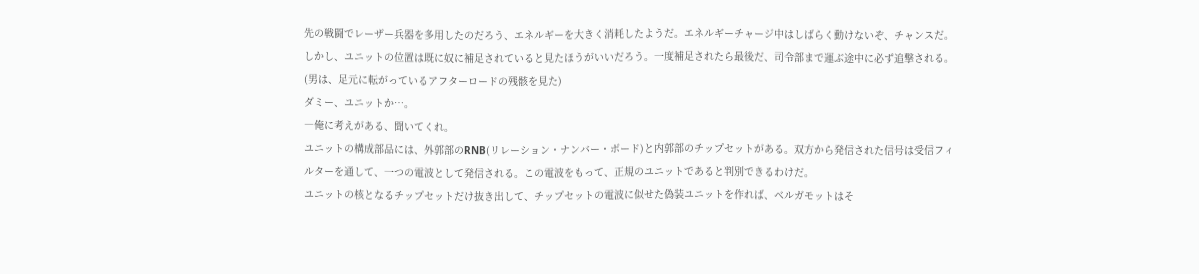先の戦闘でレーザー兵器を多用したのだろう、エネルギーを大きく消耗したようだ。エネルギーチャージ中はしばらく動けないぞ、チャンスだ。
しかし、ユニットの位置は既に奴に補足されていると見たほうがいいだろう。一度補足されたら最後だ、司令部まで運ぶ途中に必ず追撃される。
(男は、足元に転がっているアフターロードの残骸を見た)
ダミー、ユニットか…。
―俺に考えがある、聞いてくれ。
ユニットの構成部品には、外郭部のRNB(リレーション・ナンバー・ボード)と内郭部のチップセットがある。双方から発信された信号は受信フィルターを通して、一つの電波として発信される。この電波をもって、正規のユニットであると判別できるわけだ。
ユニットの核となるチップセットだけ抜き出して、チップセットの電波に似せた偽装ユニットを作れば、ベルガモットはそ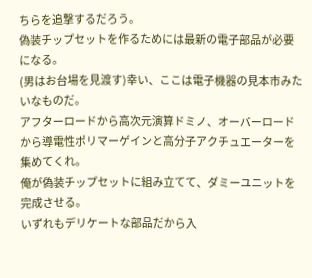ちらを追撃するだろう。
偽装チップセットを作るためには最新の電子部品が必要になる。
(男はお台場を見渡す)幸い、ここは電子機器の見本市みたいなものだ。
アフターロードから高次元演算ドミノ、オーバーロードから導電性ポリマーゲインと高分子アクチュエーターを集めてくれ。
俺が偽装チップセットに組み立てて、ダミーユニットを完成させる。
いずれもデリケートな部品だから入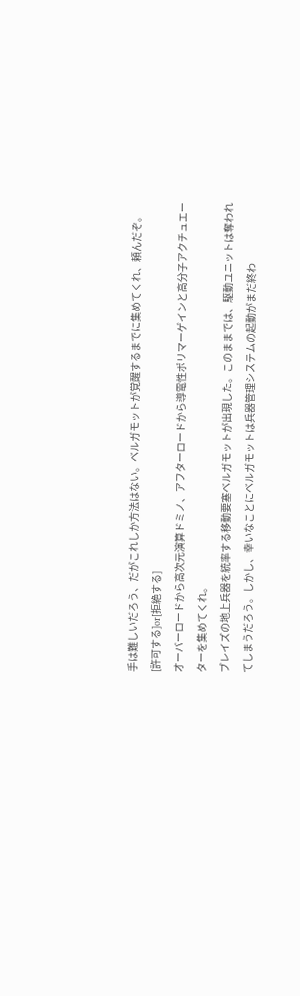手は難しいだろう、だがこれしか方法はない。ベルガモットが覚醒するまでに集めてくれ、頼んだぞ。
[許可する]or[拒絶する]
オーバーロードから高次元演算ドミノ、アフターロードから導電性ポリマーゲインと高分子アクチュエーターを集めてくれ。
ブレイズの地上兵器を統率する移動要塞ベルガモットが出現した。このままでは、駆動ユニットは奪われてしまうだろう。しかし、幸いなことにベルガモットは兵器管理システムの起動がまだ終わ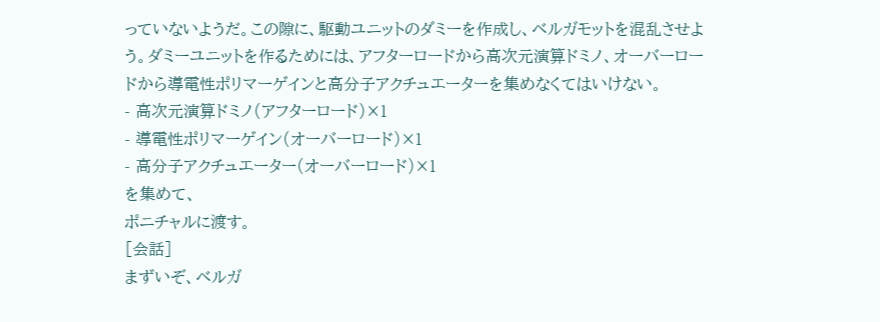っていないようだ。この隙に、駆動ユニットのダミーを作成し、ベルガモットを混乱させよう。ダミーユニットを作るためには、アフターロードから高次元演算ドミノ、オーバーロードから導電性ポリマーゲインと高分子アクチュエーターを集めなくてはいけない。
- 高次元演算ドミノ(アフターロード)×1
- 導電性ポリマーゲイン(オーバーロード)×1
- 高分子アクチュエーター(オーバーロード)×1
を集めて、
ポニチャルに渡す。
[会話]
まずいぞ、ベルガ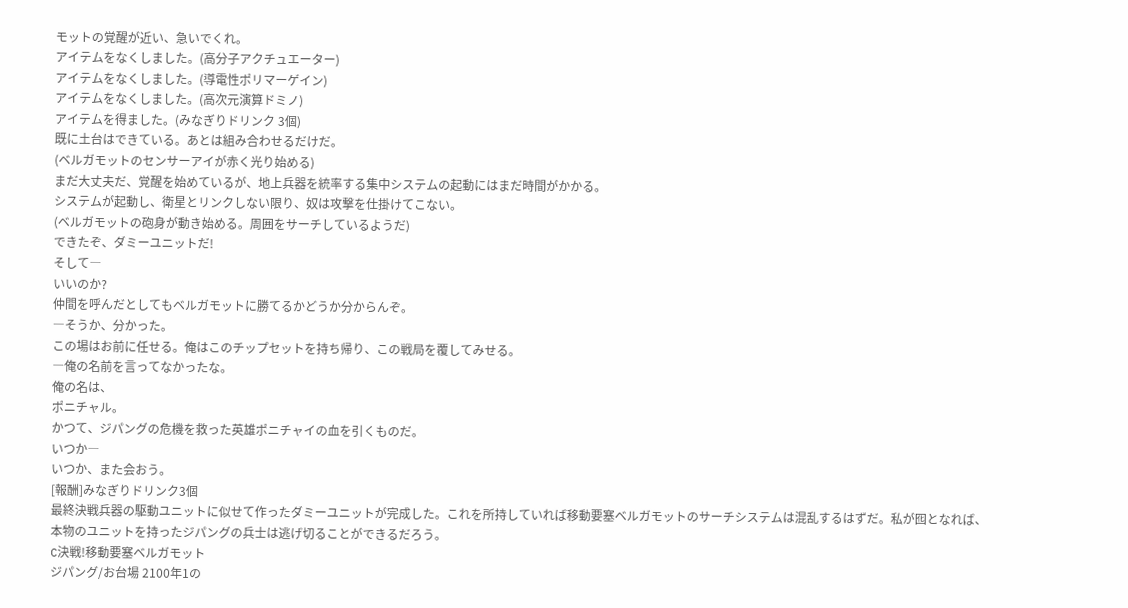モットの覚醒が近い、急いでくれ。
アイテムをなくしました。(高分子アクチュエーター)
アイテムをなくしました。(導電性ポリマーゲイン)
アイテムをなくしました。(高次元演算ドミノ)
アイテムを得ました。(みなぎりドリンク 3個)
既に土台はできている。あとは組み合わせるだけだ。
(ベルガモットのセンサーアイが赤く光り始める)
まだ大丈夫だ、覚醒を始めているが、地上兵器を統率する集中システムの起動にはまだ時間がかかる。
システムが起動し、衛星とリンクしない限り、奴は攻撃を仕掛けてこない。
(ベルガモットの砲身が動き始める。周囲をサーチしているようだ)
できたぞ、ダミーユニットだ!
そして―
いいのか?
仲間を呼んだとしてもベルガモットに勝てるかどうか分からんぞ。
―そうか、分かった。
この場はお前に任せる。俺はこのチップセットを持ち帰り、この戦局を覆してみせる。
―俺の名前を言ってなかったな。
俺の名は、
ポニチャル。
かつて、ジパングの危機を救った英雄ポニチャイの血を引くものだ。
いつか―
いつか、また会おう。
[報酬]みなぎりドリンク3個
最終決戦兵器の駆動ユニットに似せて作ったダミーユニットが完成した。これを所持していれば移動要塞ベルガモットのサーチシステムは混乱するはずだ。私が囮となれば、本物のユニットを持ったジパングの兵士は逃げ切ることができるだろう。
C決戦!移動要塞ベルガモット
ジパング/お台場 2100年1の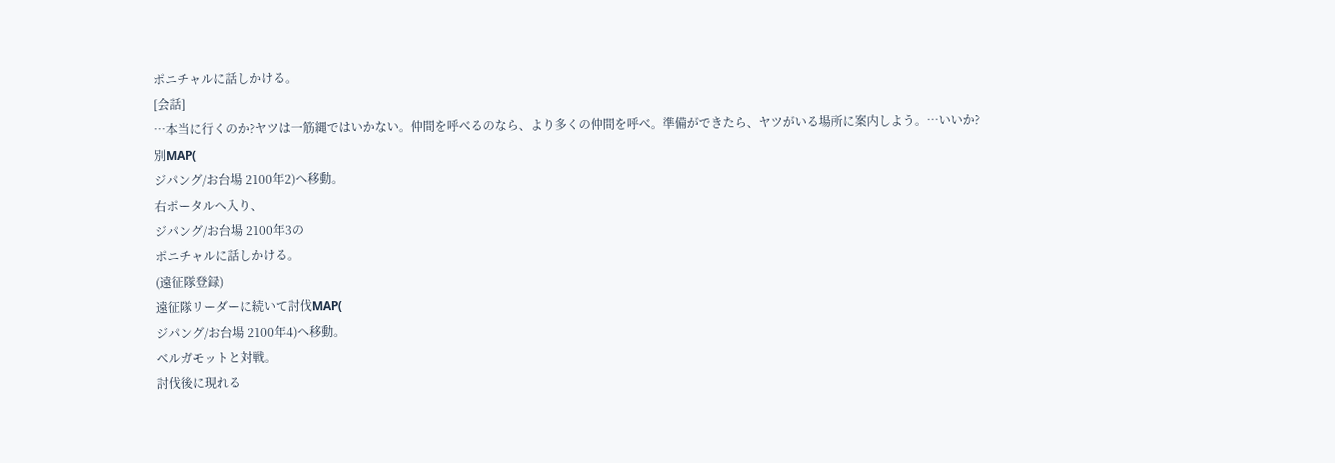ポニチャルに話しかける。
[会話]
…本当に行くのか?ヤツは一筋縄ではいかない。仲間を呼べるのなら、より多くの仲間を呼べ。準備ができたら、ヤツがいる場所に案内しよう。…いいか?
別MAP(
ジパング/お台場 2100年2)へ移動。
右ポータルへ入り、
ジパング/お台場 2100年3の
ポニチャルに話しかける。
(遠征隊登録)
遠征隊リーダーに続いて討伐MAP(
ジパング/お台場 2100年4)へ移動。
ベルガモットと対戦。
討伐後に現れる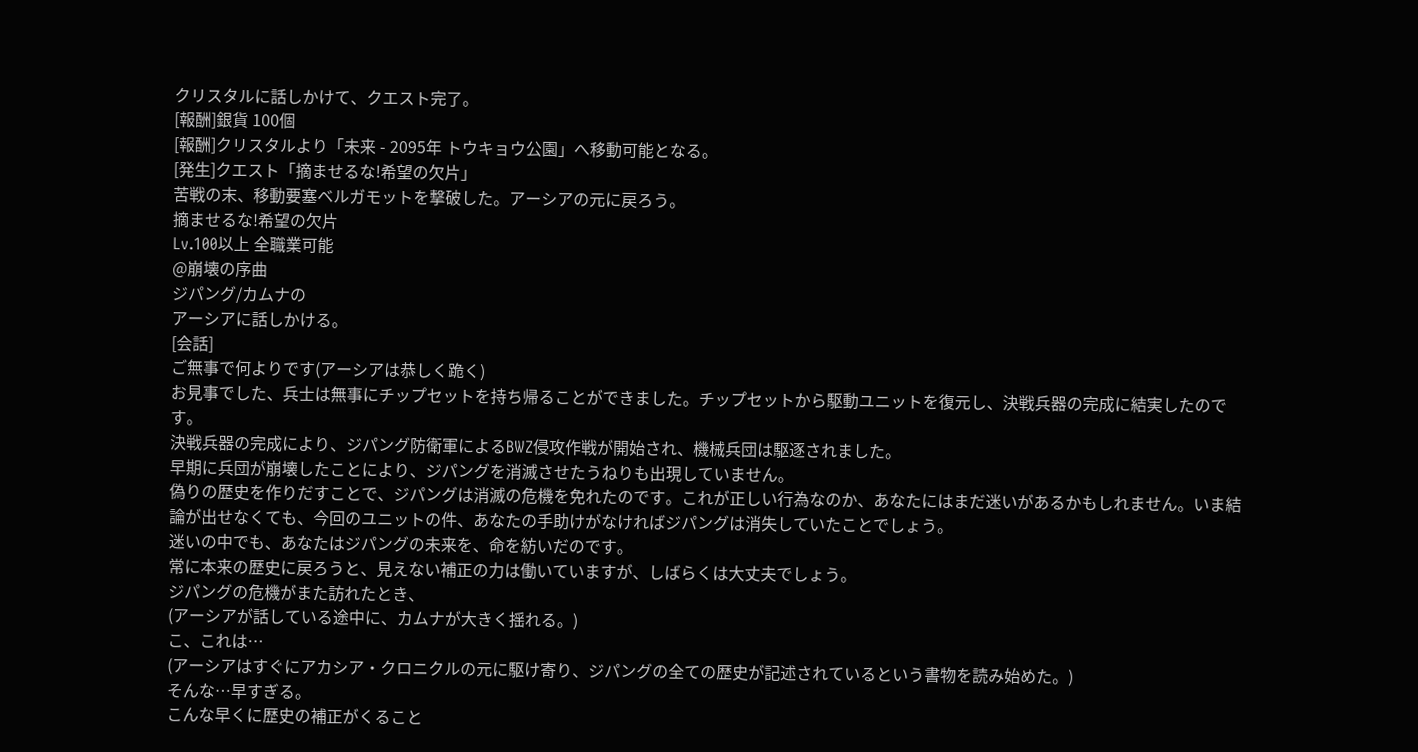クリスタルに話しかけて、クエスト完了。
[報酬]銀貨 100個
[報酬]クリスタルより「未来 - 2095年 トウキョウ公園」へ移動可能となる。
[発生]クエスト「摘ませるな!希望の欠片」
苦戦の末、移動要塞ベルガモットを撃破した。アーシアの元に戻ろう。
摘ませるな!希望の欠片
Lv.100以上 全職業可能
@崩壊の序曲
ジパング/カムナの
アーシアに話しかける。
[会話]
ご無事で何よりです(アーシアは恭しく跪く)
お見事でした、兵士は無事にチップセットを持ち帰ることができました。チップセットから駆動ユニットを復元し、決戦兵器の完成に結実したのです。
決戦兵器の完成により、ジパング防衛軍によるBWZ侵攻作戦が開始され、機械兵団は駆逐されました。
早期に兵団が崩壊したことにより、ジパングを消滅させたうねりも出現していません。
偽りの歴史を作りだすことで、ジパングは消滅の危機を免れたのです。これが正しい行為なのか、あなたにはまだ迷いがあるかもしれません。いま結論が出せなくても、今回のユニットの件、あなたの手助けがなければジパングは消失していたことでしょう。
迷いの中でも、あなたはジパングの未来を、命を紡いだのです。
常に本来の歴史に戻ろうと、見えない補正の力は働いていますが、しばらくは大丈夫でしょう。
ジパングの危機がまた訪れたとき、
(アーシアが話している途中に、カムナが大きく揺れる。)
こ、これは…
(アーシアはすぐにアカシア・クロニクルの元に駆け寄り、ジパングの全ての歴史が記述されているという書物を読み始めた。)
そんな…早すぎる。
こんな早くに歴史の補正がくること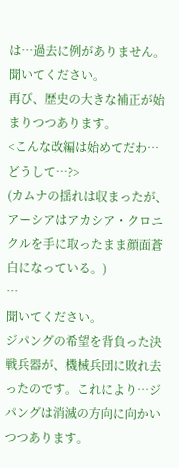は…過去に例がありません。聞いてください。
再び、歴史の大きな補正が始まりつつあります。
<こんな改編は始めてだわ…どうして…?>
(カムナの揺れは収まったが、アーシアはアカシア・クロニクルを手に取ったまま顔面蒼白になっている。)
…
聞いてください。
ジパングの希望を背負った決戦兵器が、機械兵団に敗れ去ったのです。これにより…ジパングは消滅の方向に向かいつつあります。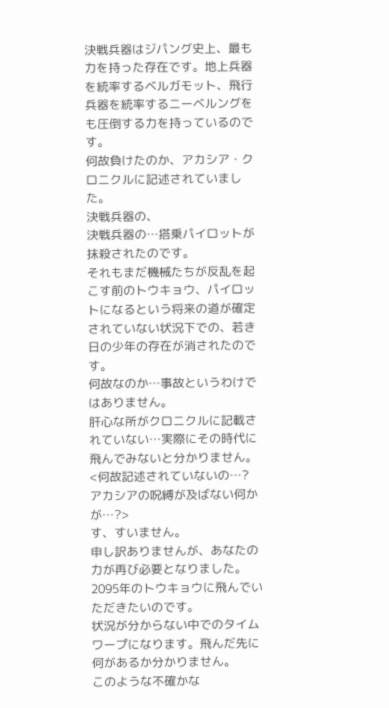決戦兵器はジパング史上、最も力を持った存在です。地上兵器を統率するベルガモット、飛行兵器を統率するニーベルングをも圧倒する力を持っているのです。
何故負けたのか、アカシア・クロニクルに記述されていました。
決戦兵器の、
決戦兵器の…搭乗パイロットが抹殺されたのです。
それもまだ機械たちが反乱を起こす前のトウキョウ、パイロットになるという将来の道が確定されていない状況下での、若き日の少年の存在が消されたのです。
何故なのか…事故というわけではありません。
肝心な所がクロニクルに記載されていない…実際にその時代に飛んでみないと分かりません。
<何故記述されていないの…?
アカシアの呪縛が及ばない何かが…?>
す、すいません。
申し訳ありませんが、あなたの力が再び必要となりました。
2095年のトウキョウに飛んでいただきたいのです。
状況が分からない中でのタイムワープになります。飛んだ先に何があるか分かりません。
このような不確かな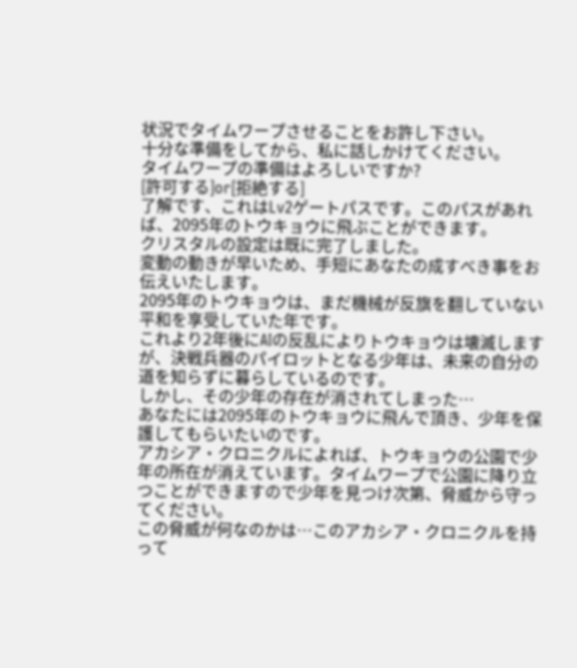状況でタイムワープさせることをお許し下さい。
十分な準備をしてから、私に話しかけてください。
タイムワープの準備はよろしいですか?
[許可する]or[拒絶する]
了解です、これはLv2ゲートパスです。このパスがあれば、2095年のトウキョウに飛ぶことができます。
クリスタルの設定は既に完了しました。
変動の動きが早いため、手短にあなたの成すべき事をお伝えいたします。
2095年のトウキョウは、まだ機械が反旗を翻していない平和を享受していた年です。
これより2年後にAIの反乱によりトウキョウは壊滅しますが、決戦兵器のパイロットとなる少年は、未来の自分の道を知らずに暮らしているのです。
しかし、その少年の存在が消されてしまった…
あなたには2095年のトウキョウに飛んで頂き、少年を保護してもらいたいのです。
アカシア・クロニクルによれば、トウキョウの公園で少年の所在が消えています。タイムワープで公園に降り立つことができますので少年を見つけ次第、脅威から守ってください。
この脅威が何なのかは…このアカシア・クロニクルを持って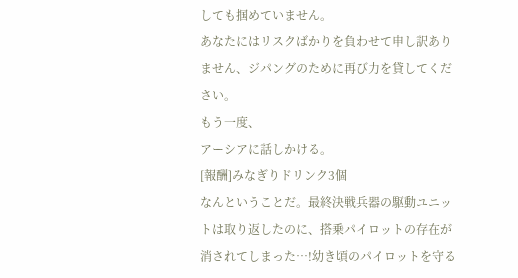しても掴めていません。
あなたにはリスクばかりを負わせて申し訳ありません、ジパングのために再び力を貸してください。
もう一度、
アーシアに話しかける。
[報酬]みなぎりドリンク3個
なんということだ。最終決戦兵器の駆動ユニットは取り返したのに、搭乗パイロットの存在が消されてしまった…!幼き頃のパイロットを守る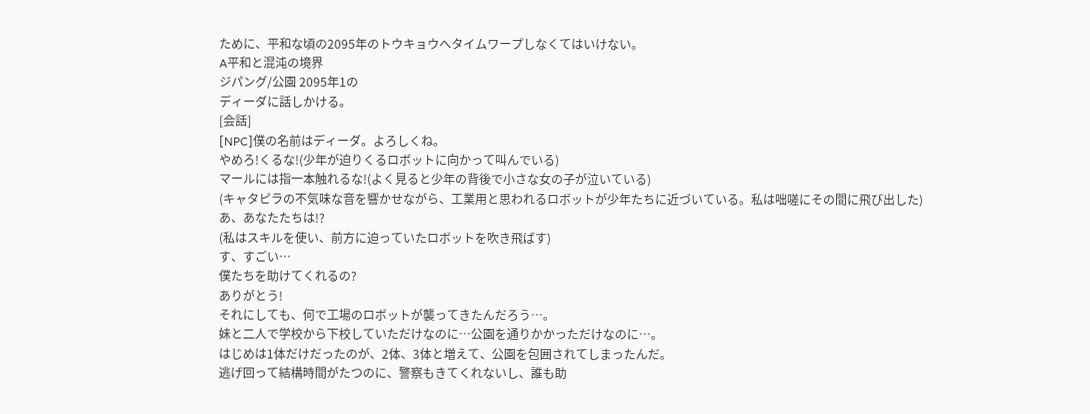ために、平和な頃の2095年のトウキョウへタイムワープしなくてはいけない。
A平和と混沌の境界
ジパング/公園 2095年1の
ディーダに話しかける。
[会話]
[NPC]僕の名前はディーダ。よろしくね。
やめろ!くるな!(少年が迫りくるロボットに向かって叫んでいる)
マールには指一本触れるな!(よく見ると少年の背後で小さな女の子が泣いている)
(キャタピラの不気味な音を響かせながら、工業用と思われるロボットが少年たちに近づいている。私は咄嗟にその間に飛び出した)
あ、あなたたちは!?
(私はスキルを使い、前方に迫っていたロボットを吹き飛ばす)
す、すごい…
僕たちを助けてくれるの?
ありがとう!
それにしても、何で工場のロボットが襲ってきたんだろう…。
妹と二人で学校から下校していただけなのに…公園を通りかかっただけなのに…。
はじめは1体だけだったのが、2体、3体と増えて、公園を包囲されてしまったんだ。
逃げ回って結構時間がたつのに、警察もきてくれないし、誰も助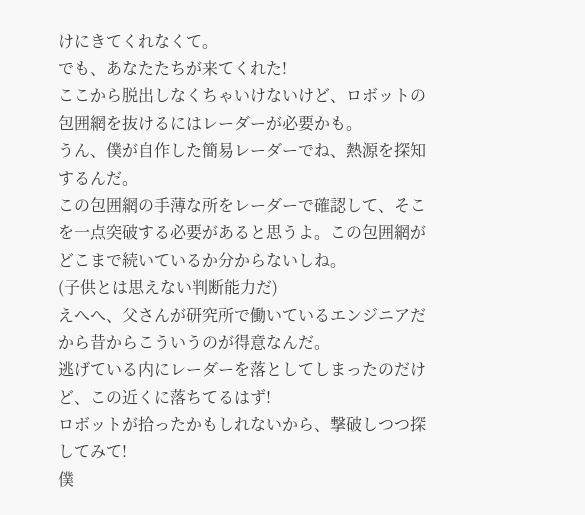けにきてくれなくて。
でも、あなたたちが来てくれた!
ここから脱出しなくちゃいけないけど、ロボットの包囲網を抜けるにはレーダーが必要かも。
うん、僕が自作した簡易レーダーでね、熱源を探知するんだ。
この包囲網の手薄な所をレーダーで確認して、そこを一点突破する必要があると思うよ。この包囲網がどこまで続いているか分からないしね。
(子供とは思えない判断能力だ)
えへへ、父さんが研究所で働いているエンジニアだから昔からこういうのが得意なんだ。
逃げている内にレーダーを落としてしまったのだけど、この近くに落ちてるはず!
ロボットが拾ったかもしれないから、撃破しつつ探してみて!
僕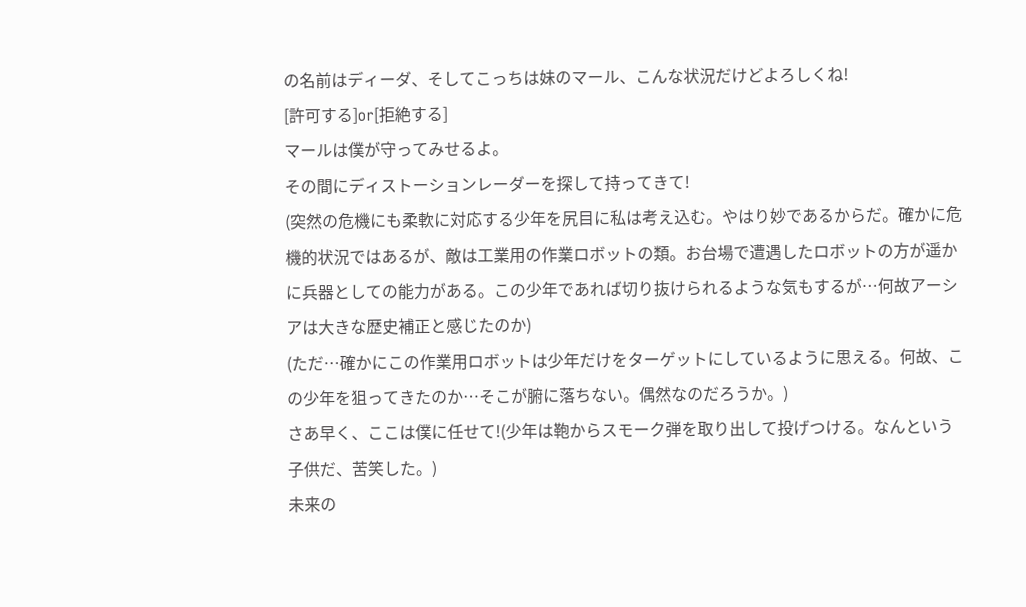の名前はディーダ、そしてこっちは妹のマール、こんな状況だけどよろしくね!
[許可する]or[拒絶する]
マールは僕が守ってみせるよ。
その間にディストーションレーダーを探して持ってきて!
(突然の危機にも柔軟に対応する少年を尻目に私は考え込む。やはり妙であるからだ。確かに危機的状況ではあるが、敵は工業用の作業ロボットの類。お台場で遭遇したロボットの方が遥かに兵器としての能力がある。この少年であれば切り抜けられるような気もするが…何故アーシアは大きな歴史補正と感じたのか)
(ただ…確かにこの作業用ロボットは少年だけをターゲットにしているように思える。何故、この少年を狙ってきたのか…そこが腑に落ちない。偶然なのだろうか。)
さあ早く、ここは僕に任せて!(少年は鞄からスモーク弾を取り出して投げつける。なんという子供だ、苦笑した。)
未来の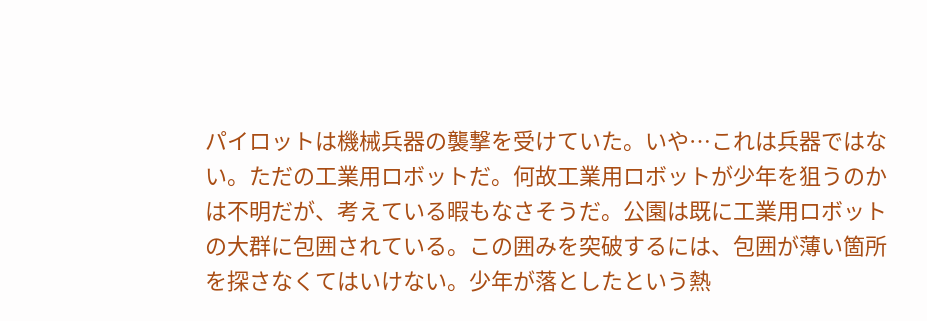パイロットは機械兵器の襲撃を受けていた。いや…これは兵器ではない。ただの工業用ロボットだ。何故工業用ロボットが少年を狙うのかは不明だが、考えている暇もなさそうだ。公園は既に工業用ロボットの大群に包囲されている。この囲みを突破するには、包囲が薄い箇所を探さなくてはいけない。少年が落としたという熱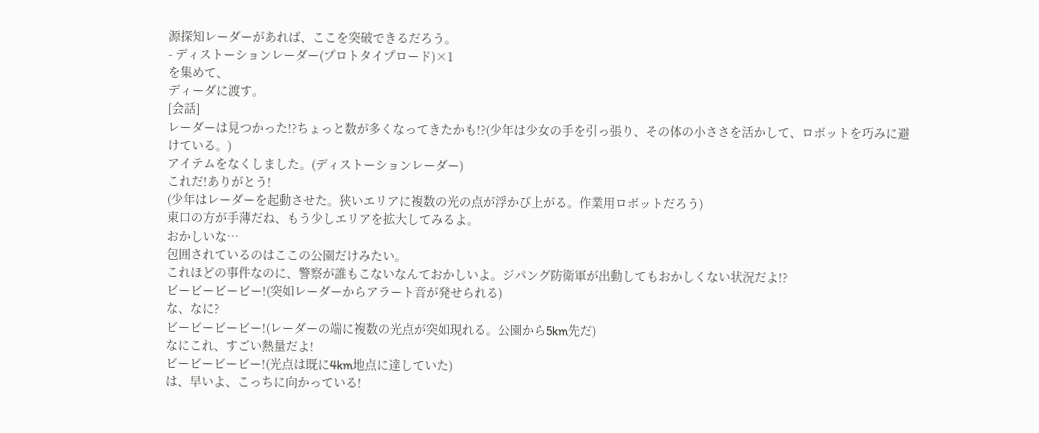源探知レーダーがあれば、ここを突破できるだろう。
- ディストーションレーダー(プロトタイプロード)×1
を集めて、
ディーダに渡す。
[会話]
レーダーは見つかった!?ちょっと数が多くなってきたかも!?(少年は少女の手を引っ張り、その体の小ささを活かして、ロボットを巧みに避けている。)
アイテムをなくしました。(ディストーションレーダー)
これだ!ありがとう!
(少年はレーダーを起動させた。狭いエリアに複数の光の点が浮かび上がる。作業用ロボットだろう)
東口の方が手薄だね、もう少しエリアを拡大してみるよ。
おかしいな…
包囲されているのはここの公園だけみたい。
これほどの事件なのに、警察が誰もこないなんておかしいよ。ジパング防衛軍が出動してもおかしくない状況だよ!?
ビービービービー!(突如レーダーからアラート音が発せられる)
な、なに?
ビービービービー!(レーダーの端に複数の光点が突如現れる。公園から5km先だ)
なにこれ、すごい熱量だよ!
ビービービービー!(光点は既に4km地点に達していた)
は、早いよ、こっちに向かっている!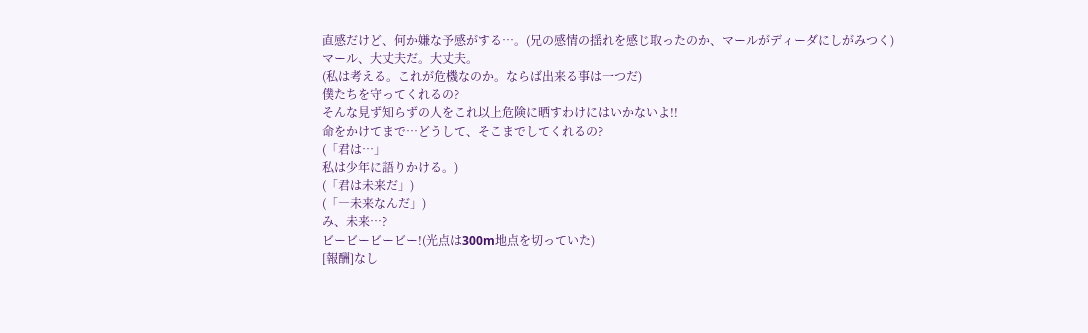直感だけど、何か嫌な予感がする…。(兄の感情の揺れを感じ取ったのか、マールがディーダにしがみつく)
マール、大丈夫だ。大丈夫。
(私は考える。これが危機なのか。ならば出来る事は一つだ)
僕たちを守ってくれるの?
そんな見ず知らずの人をこれ以上危険に晒すわけにはいかないよ!!
命をかけてまで…どうして、そこまでしてくれるの?
(「君は…」
私は少年に語りかける。)
(「君は未来だ」)
(「―未来なんだ」)
み、未来…?
ビービービービー!(光点は300m地点を切っていた)
[報酬]なし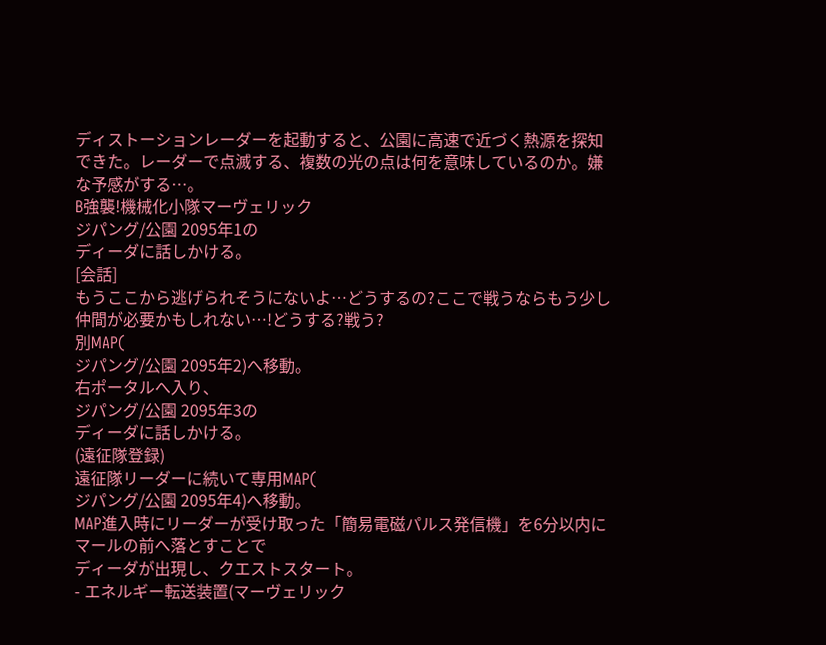ディストーションレーダーを起動すると、公園に高速で近づく熱源を探知できた。レーダーで点滅する、複数の光の点は何を意味しているのか。嫌な予感がする…。
B強襲!機械化小隊マーヴェリック
ジパング/公園 2095年1の
ディーダに話しかける。
[会話]
もうここから逃げられそうにないよ…どうするの?ここで戦うならもう少し仲間が必要かもしれない…!どうする?戦う?
別MAP(
ジパング/公園 2095年2)へ移動。
右ポータルへ入り、
ジパング/公園 2095年3の
ディーダに話しかける。
(遠征隊登録)
遠征隊リーダーに続いて専用MAP(
ジパング/公園 2095年4)へ移動。
MAP進入時にリーダーが受け取った「簡易電磁パルス発信機」を6分以内に
マールの前へ落とすことで
ディーダが出現し、クエストスタート。
- エネルギー転送装置(マーヴェリック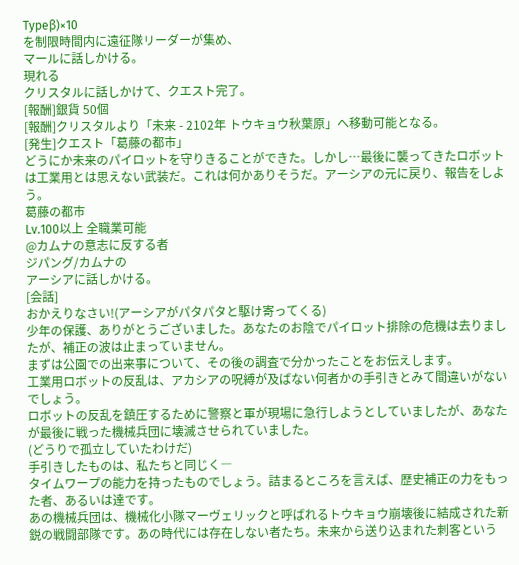Typeβ)×10
を制限時間内に遠征隊リーダーが集め、
マールに話しかける。
現れる
クリスタルに話しかけて、クエスト完了。
[報酬]銀貨 50個
[報酬]クリスタルより「未来 - 2102年 トウキョウ秋葉原」へ移動可能となる。
[発生]クエスト「葛藤の都市」
どうにか未来のパイロットを守りきることができた。しかし…最後に襲ってきたロボットは工業用とは思えない武装だ。これは何かありそうだ。アーシアの元に戻り、報告をしよう。
葛藤の都市
Lv.100以上 全職業可能
@カムナの意志に反する者
ジパング/カムナの
アーシアに話しかける。
[会話]
おかえりなさい!(アーシアがパタパタと駆け寄ってくる)
少年の保護、ありがとうございました。あなたのお陰でパイロット排除の危機は去りましたが、補正の波は止まっていません。
まずは公園での出来事について、その後の調査で分かったことをお伝えします。
工業用ロボットの反乱は、アカシアの呪縛が及ばない何者かの手引きとみて間違いがないでしょう。
ロボットの反乱を鎮圧するために警察と軍が現場に急行しようとしていましたが、あなたが最後に戦った機械兵団に壊滅させられていました。
(どうりで孤立していたわけだ)
手引きしたものは、私たちと同じく―
タイムワープの能力を持ったものでしょう。詰まるところを言えば、歴史補正の力をもった者、あるいは達です。
あの機械兵団は、機械化小隊マーヴェリックと呼ばれるトウキョウ崩壊後に結成された新鋭の戦闘部隊です。あの時代には存在しない者たち。未来から送り込まれた刺客という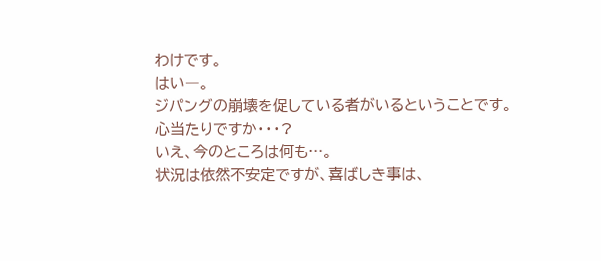わけです。
はい―。
ジパングの崩壊を促している者がいるということです。
心当たりですか・・・?
いえ、今のところは何も…。
状況は依然不安定ですが、喜ばしき事は、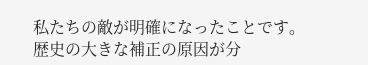私たちの敵が明確になったことです。
歴史の大きな補正の原因が分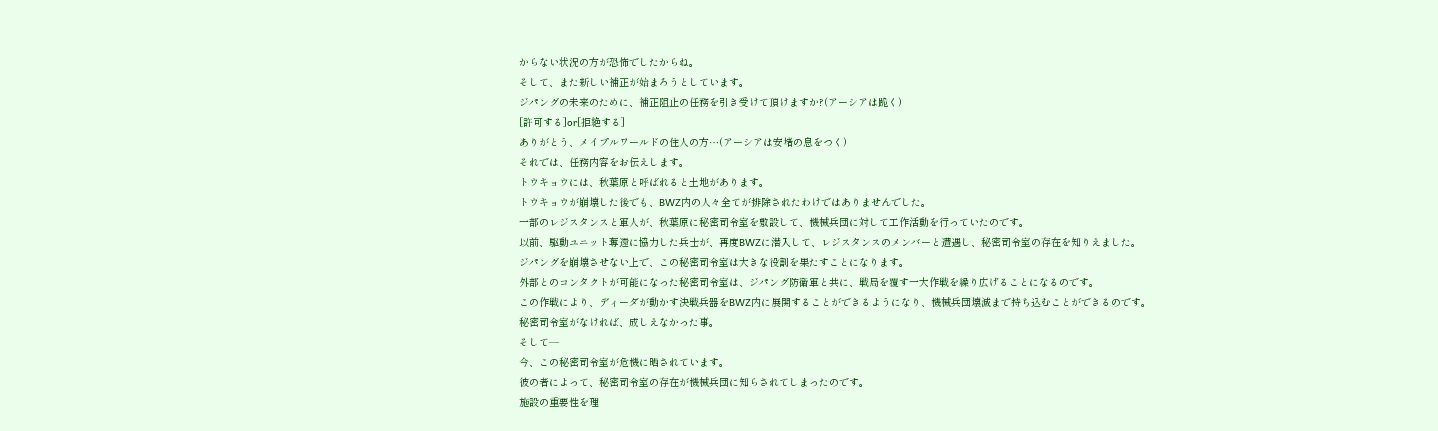からない状況の方が恐怖でしたからね。
そして、また新しい補正が始まろうとしています。
ジパングの未来のために、補正阻止の任務を引き受けて頂けますか?(アーシアは跪く)
[許可する]or[拒絶する]
ありがとう、メイプルワールドの住人の方…(アーシアは安堵の息をつく)
それでは、任務内容をお伝えします。
トウキョウには、秋葉原と呼ばれると土地があります。
トウキョウが崩壊した後でも、BWZ内の人々全てが排除されたわけではありませんでした。
一部のレジスタンスと軍人が、秋葉原に秘密司令室を敷設して、機械兵団に対して工作活動を行っていたのです。
以前、駆動ユニット奪還に協力した兵士が、再度BWZに潜入して、レジスタンスのメンバーと遭遇し、秘密司令室の存在を知りえました。
ジパングを崩壊させない上で、この秘密司令室は大きな役割を果たすことになります。
外部とのコンタクトが可能になった秘密司令室は、ジパング防衛軍と共に、戦局を覆す一大作戦を繰り広げることになるのです。
この作戦により、ディーダが動かす決戦兵器をBWZ内に展開することができるようになり、機械兵団壊滅まで持ち込むことができるのです。
秘密司令室がなければ、成しえなかった事。
そして―
今、この秘密司令室が危機に晒されています。
彼の者によって、秘密司令室の存在が機械兵団に知らされてしまったのです。
施設の重要性を理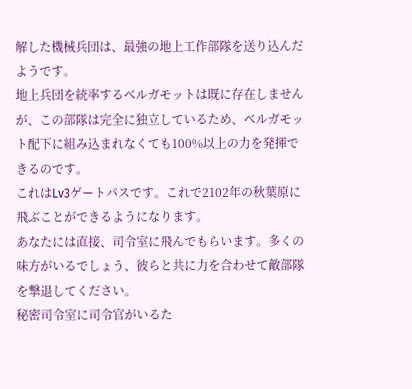解した機械兵団は、最強の地上工作部隊を送り込んだようです。
地上兵団を統率するベルガモットは既に存在しませんが、この部隊は完全に独立しているため、ベルガモット配下に組み込まれなくても100%以上の力を発揮できるのです。
これはLv3ゲートパスです。これで2102年の秋葉原に飛ぶことができるようになります。
あなたには直接、司令室に飛んでもらいます。多くの味方がいるでしょう、彼らと共に力を合わせて敵部隊を撃退してください。
秘密司令室に司令官がいるた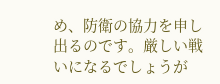め、防衛の協力を申し出るのです。厳しい戦いになるでしょうが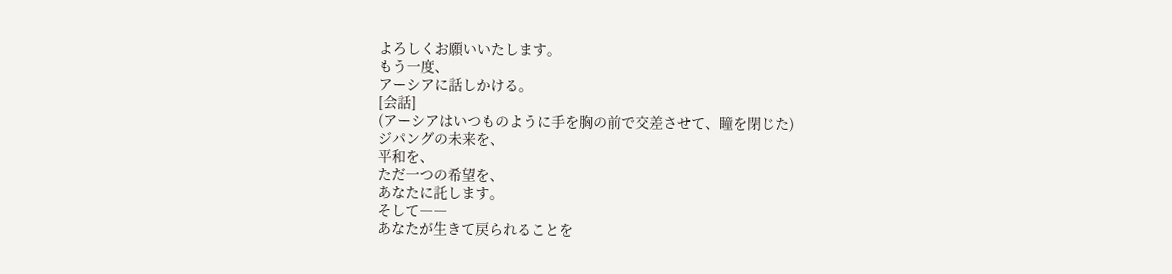よろしくお願いいたします。
もう一度、
アーシアに話しかける。
[会話]
(アーシアはいつものように手を胸の前で交差させて、瞳を閉じた)
ジパングの未来を、
平和を、
ただ一つの希望を、
あなたに託します。
そして――
あなたが生きて戻られることを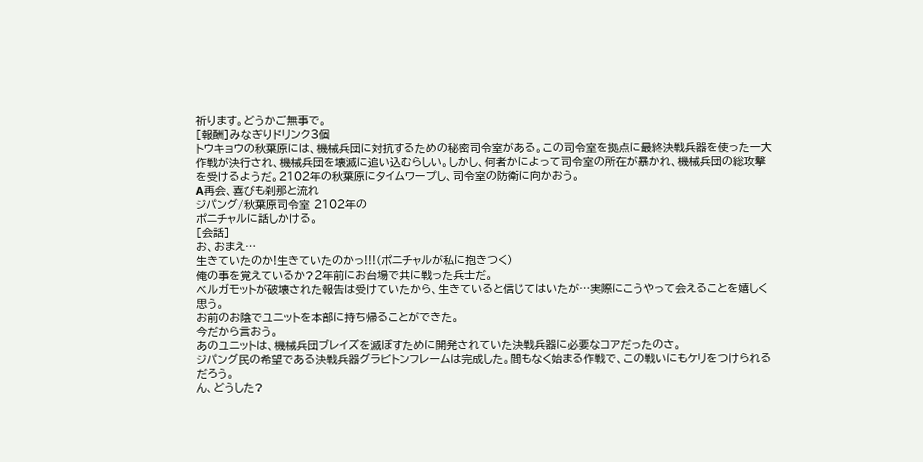祈ります。どうかご無事で。
[報酬]みなぎりドリンク3個
トウキョウの秋葉原には、機械兵団に対抗するための秘密司令室がある。この司令室を拠点に最終決戦兵器を使った一大作戦が決行され、機械兵団を壊滅に追い込むらしい。しかし、何者かによって司令室の所在が暴かれ、機械兵団の総攻撃を受けるようだ。2102年の秋葉原にタイムワープし、司令室の防衛に向かおう。
A再会、喜びも刹那と流れ
ジパング/秋葉原司令室 2102年の
ポニチャルに話しかける。
[会話]
お、おまえ…
生きていたのか!生きていたのかっ!!!(ポニチャルが私に抱きつく)
俺の事を覚えているか?2年前にお台場で共に戦った兵士だ。
ベルガモットが破壊された報告は受けていたから、生きていると信じてはいたが…実際にこうやって会えることを嬉しく思う。
お前のお陰でユニットを本部に持ち帰ることができた。
今だから言おう。
あのユニットは、機械兵団ブレイズを滅ぼすために開発されていた決戦兵器に必要なコアだったのさ。
ジパング民の希望である決戦兵器グラビトンフレームは完成した。間もなく始まる作戦で、この戦いにもケリをつけられるだろう。
ん、どうした?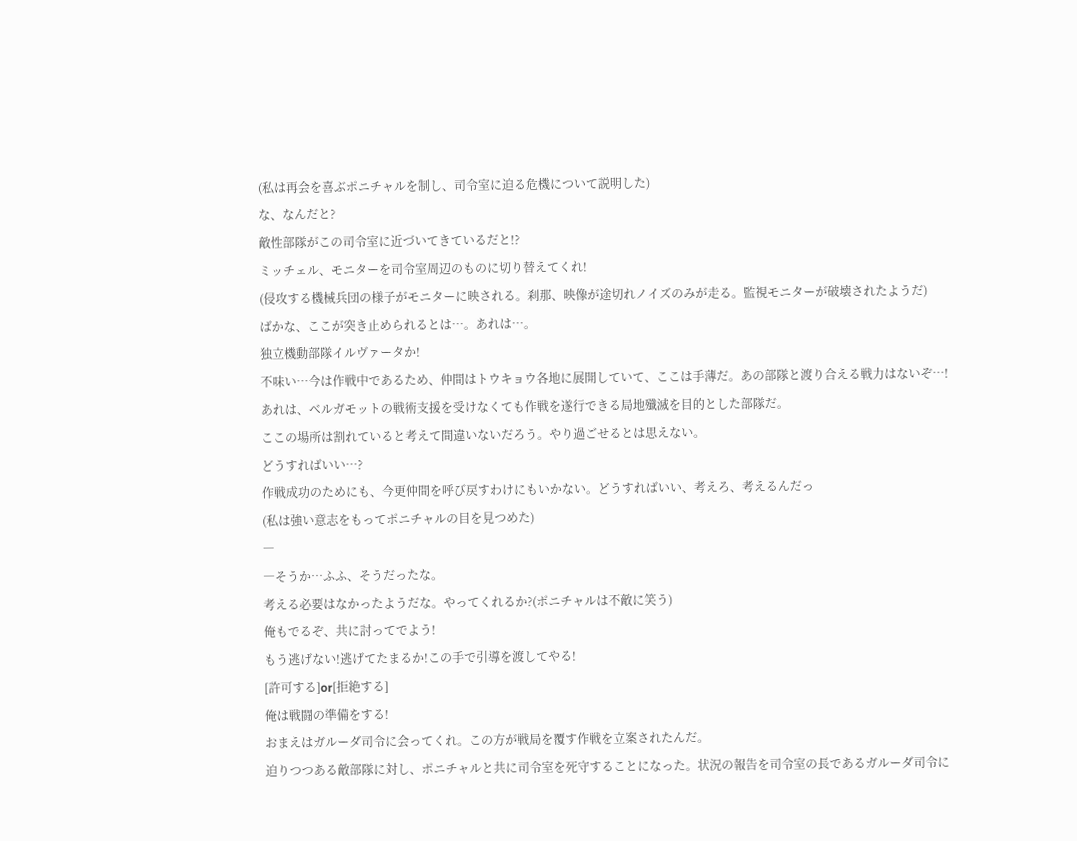(私は再会を喜ぶポニチャルを制し、司令室に迫る危機について説明した)
な、なんだと?
敵性部隊がこの司令室に近づいてきているだと!?
ミッチェル、モニターを司令室周辺のものに切り替えてくれ!
(侵攻する機械兵団の様子がモニターに映される。刹那、映像が途切れノイズのみが走る。監視モニターが破壊されたようだ)
ばかな、ここが突き止められるとは…。あれは…。
独立機動部隊イルヴァータか!
不味い…今は作戦中であるため、仲間はトウキョウ各地に展開していて、ここは手薄だ。あの部隊と渡り合える戦力はないぞ…!あれは、ベルガモットの戦術支援を受けなくても作戦を遂行できる局地殲滅を目的とした部隊だ。
ここの場所は割れていると考えて間違いないだろう。やり過ごせるとは思えない。
どうすればいい…?
作戦成功のためにも、今更仲間を呼び戻すわけにもいかない。どうすればいい、考えろ、考えるんだっ
(私は強い意志をもってポニチャルの目を見つめた)
―
―そうか…ふふ、そうだったな。
考える必要はなかったようだな。やってくれるか?(ポニチャルは不敵に笑う)
俺もでるぞ、共に討ってでよう!
もう逃げない!逃げてたまるか!この手で引導を渡してやる!
[許可する]or[拒絶する]
俺は戦闘の準備をする!
おまえはガルーダ司令に会ってくれ。この方が戦局を覆す作戦を立案されたんだ。
迫りつつある敵部隊に対し、ポニチャルと共に司令室を死守することになった。状況の報告を司令室の長であるガルーダ司令に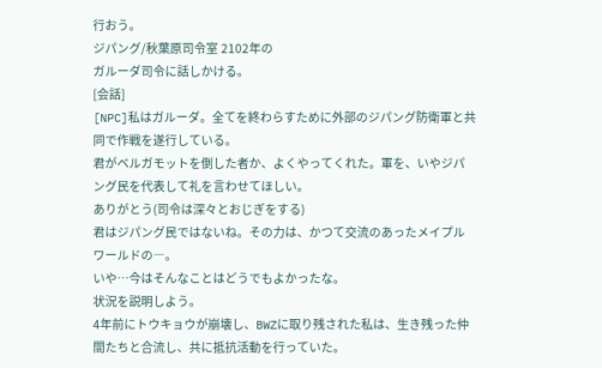行おう。
ジパング/秋葉原司令室 2102年の
ガルーダ司令に話しかける。
[会話]
[NPC]私はガルーダ。全てを終わらすために外部のジパング防衛軍と共同で作戦を遂行している。
君がベルガモットを倒した者か、よくやってくれた。軍を、いやジパング民を代表して礼を言わせてほしい。
ありがとう(司令は深々とおじぎをする)
君はジパング民ではないね。その力は、かつて交流のあったメイプルワールドの―。
いや…今はそんなことはどうでもよかったな。
状況を説明しよう。
4年前にトウキョウが崩壊し、BWZに取り残された私は、生き残った仲間たちと合流し、共に抵抗活動を行っていた。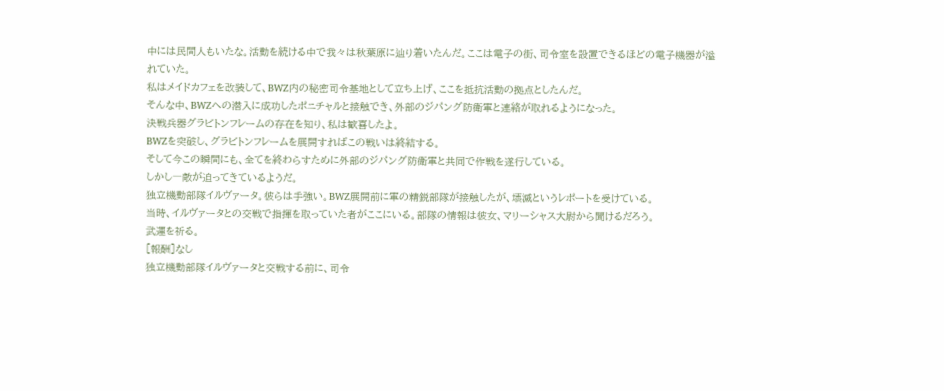中には民間人もいたな。活動を続ける中で我々は秋葉原に辿り着いたんだ。ここは電子の街、司令室を設置できるほどの電子機器が溢れていた。
私はメイドカフェを改装して、BWZ内の秘密司令基地として立ち上げ、ここを抵抗活動の拠点としたんだ。
そんな中、BWZへの潜入に成功したポニチャルと接触でき、外部のジパング防衛軍と連絡が取れるようになった。
決戦兵器グラビトンフレームの存在を知り、私は歓喜したよ。
BWZを突破し、グラビトンフレームを展開すればこの戦いは終結する。
そして今この瞬間にも、全てを終わらすために外部のジパング防衛軍と共同で作戦を遂行している。
しかし―敵が迫ってきているようだ。
独立機動部隊イルヴァータ。彼らは手強い。BWZ展開前に軍の精鋭部隊が接触したが、壊滅というレポートを受けている。
当時、イルヴァータとの交戦で指揮を取っていた者がここにいる。部隊の情報は彼女、マリーシャス大尉から聞けるだろう。
武運を祈る。
[報酬]なし
独立機動部隊イルヴァータと交戦する前に、司令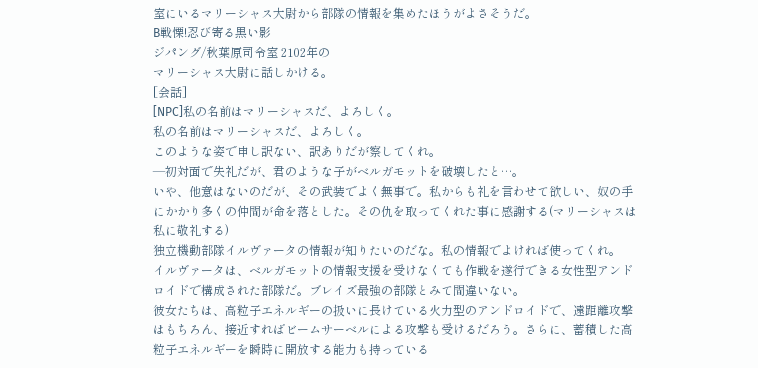室にいるマリーシャス大尉から部隊の情報を集めたほうがよさそうだ。
B戦慄!忍び寄る黒い影
ジパング/秋葉原司令室 2102年の
マリーシャス大尉に話しかける。
[会話]
[NPC]私の名前はマリーシャスだ、よろしく。
私の名前はマリーシャスだ、よろしく。
このような姿で申し訳ない、訳ありだが察してくれ。
―初対面で失礼だが、君のような子がベルガモットを破壊したと…。
いや、他意はないのだが、その武装でよく無事で。私からも礼を言わせて欲しい、奴の手にかかり多くの仲間が命を落とした。その仇を取ってくれた事に感謝する(マリーシャスは私に敬礼する)
独立機動部隊イルヴァータの情報が知りたいのだな。私の情報でよければ使ってくれ。
イルヴァータは、ベルガモットの情報支援を受けなくても作戦を遂行できる女性型アンドロイドで構成された部隊だ。ブレイズ最強の部隊とみて間違いない。
彼女たちは、高粒子エネルギーの扱いに長けている火力型のアンドロイドで、遠距離攻撃はもちろん、接近すればビームサーベルによる攻撃も受けるだろう。さらに、蓄積した高粒子エネルギーを瞬時に開放する能力も持っている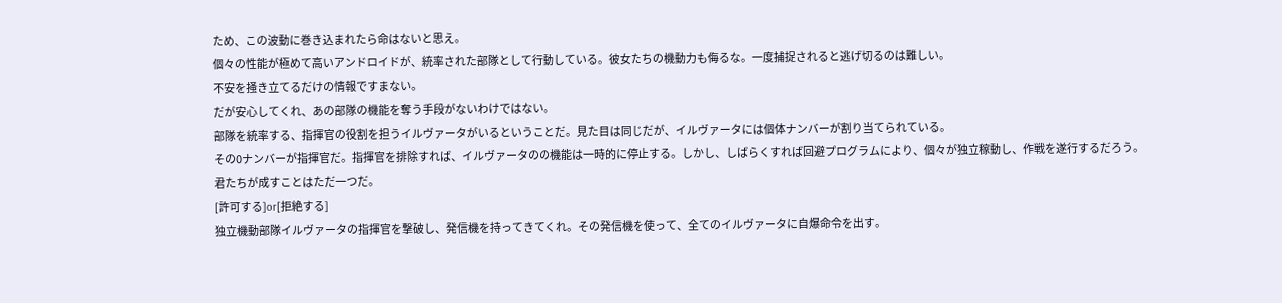ため、この波動に巻き込まれたら命はないと思え。
個々の性能が極めて高いアンドロイドが、統率された部隊として行動している。彼女たちの機動力も侮るな。一度捕捉されると逃げ切るのは難しい。
不安を掻き立てるだけの情報ですまない。
だが安心してくれ、あの部隊の機能を奪う手段がないわけではない。
部隊を統率する、指揮官の役割を担うイルヴァータがいるということだ。見た目は同じだが、イルヴァータには個体ナンバーが割り当てられている。
その0ナンバーが指揮官だ。指揮官を排除すれば、イルヴァータのの機能は一時的に停止する。しかし、しばらくすれば回避プログラムにより、個々が独立稼動し、作戦を遂行するだろう。
君たちが成すことはただ一つだ。
[許可する]or[拒絶する]
独立機動部隊イルヴァータの指揮官を撃破し、発信機を持ってきてくれ。その発信機を使って、全てのイルヴァータに自爆命令を出す。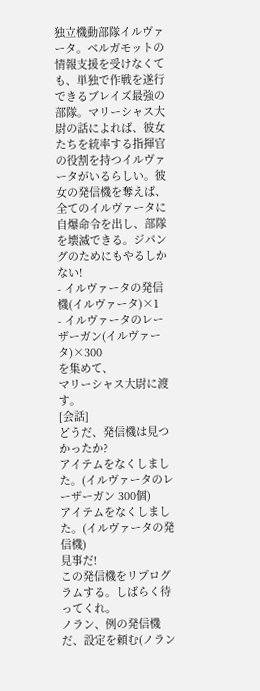独立機動部隊イルヴァータ。ベルガモットの情報支援を受けなくても、単独で作戦を遂行できるブレイズ最強の部隊。マリーシャス大尉の話によれば、彼女たちを統率する指揮官の役割を持つイルヴァータがいるらしい。彼女の発信機を奪えば、全てのイルヴァータに自爆命令を出し、部隊を壊滅できる。ジパングのためにもやるしかない!
- イルヴァータの発信機(イルヴァータ)×1
- イルヴァータのレーザーガン(イルヴァータ)×300
を集めて、
マリーシャス大尉に渡す。
[会話]
どうだ、発信機は見つかったか?
アイテムをなくしました。(イルヴァータのレーザーガン 300個)
アイテムをなくしました。(イルヴァータの発信機)
見事だ!
この発信機をリプログラムする。しばらく待ってくれ。
ノラン、例の発信機だ、設定を頼む(ノラン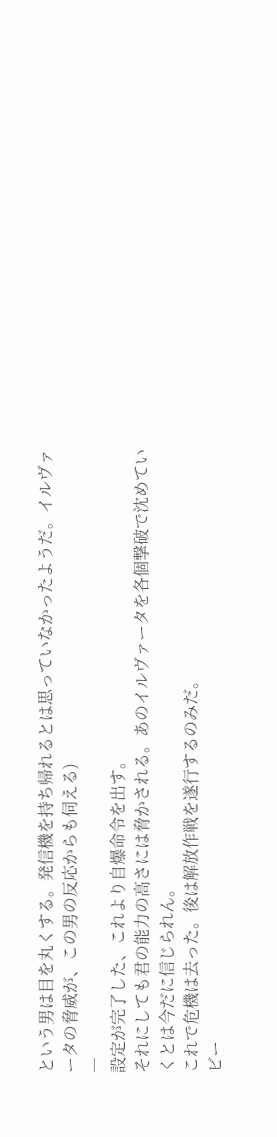という男は目を丸くする。発信機を持ち帰れるとは思っていなかったようだ。イルヴァータの脅威が、この男の反応からも伺える)
―
設定が完了した、これより自爆命令を出す。
それにしても君の能力の高さには脅かされる。あのイルヴァータを各個撃破で沈めていくとは今だに信じられん。
これで危機は去った。後は解放作戦を遂行するのみだ。
ビー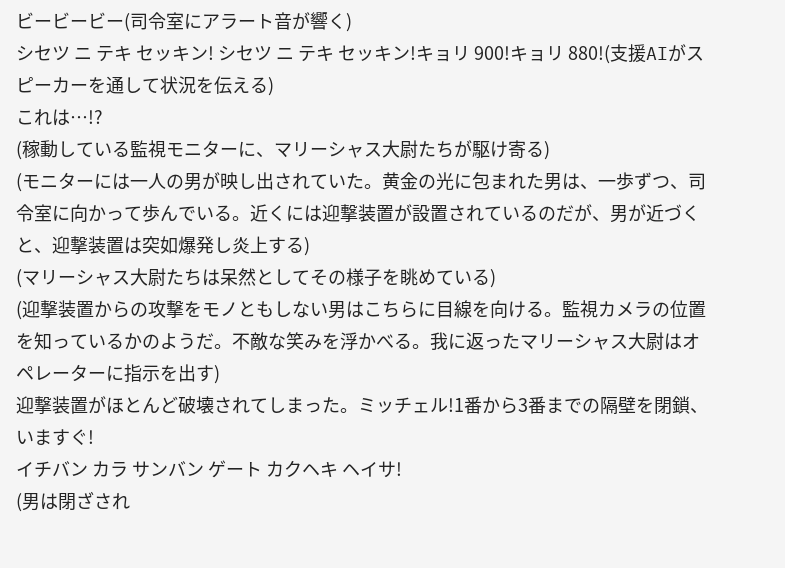ビービービー(司令室にアラート音が響く)
シセツ ニ テキ セッキン! シセツ ニ テキ セッキン!キョリ 900!キョリ 880!(支援AIがスピーカーを通して状況を伝える)
これは…!?
(稼動している監視モニターに、マリーシャス大尉たちが駆け寄る)
(モニターには一人の男が映し出されていた。黄金の光に包まれた男は、一歩ずつ、司令室に向かって歩んでいる。近くには迎撃装置が設置されているのだが、男が近づくと、迎撃装置は突如爆発し炎上する)
(マリーシャス大尉たちは呆然としてその様子を眺めている)
(迎撃装置からの攻撃をモノともしない男はこちらに目線を向ける。監視カメラの位置を知っているかのようだ。不敵な笑みを浮かべる。我に返ったマリーシャス大尉はオペレーターに指示を出す)
迎撃装置がほとんど破壊されてしまった。ミッチェル!1番から3番までの隔壁を閉鎖、いますぐ!
イチバン カラ サンバン ゲート カクヘキ ヘイサ!
(男は閉ざされ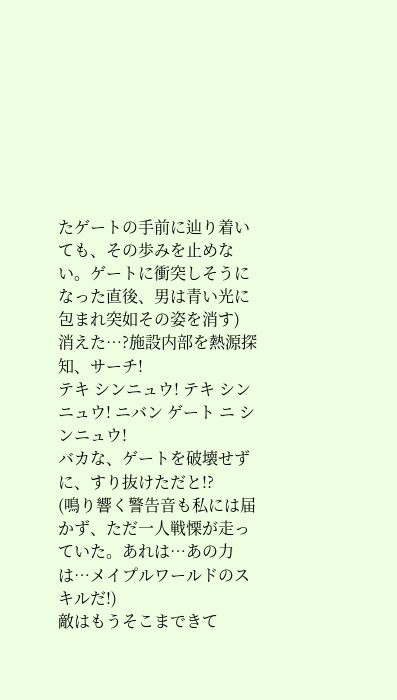たゲートの手前に辿り着いても、その歩みを止めない。ゲートに衝突しそうになった直後、男は青い光に包まれ突如その姿を消す)
消えた…?施設内部を熱源探知、サーチ!
テキ シンニュウ! テキ シンニュウ! ニバン ゲート ニ シンニュウ!
バカな、ゲートを破壊せずに、すり抜けただと!?
(鳴り響く警告音も私には届かず、ただ一人戦慄が走っていた。あれは…あの力は…メイプルワールドのスキルだ!)
敵はもうそこまできて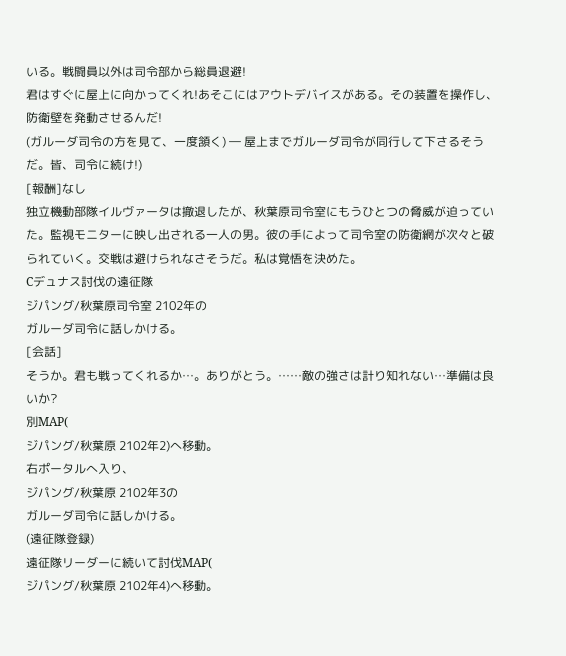いる。戦闘員以外は司令部から総員退避!
君はすぐに屋上に向かってくれ!あそこにはアウトデバイスがある。その装置を操作し、防衛壁を発動させるんだ!
(ガルーダ司令の方を見て、一度頷く) ― 屋上までガルーダ司令が同行して下さるそうだ。皆、司令に続け!)
[報酬]なし
独立機動部隊イルヴァータは撤退したが、秋葉原司令室にもうひとつの脅威が迫っていた。監視モニターに映し出される一人の男。彼の手によって司令室の防衛網が次々と破られていく。交戦は避けられなさそうだ。私は覚悟を決めた。
Cデュナス討伐の遠征隊
ジパング/秋葉原司令室 2102年の
ガルーダ司令に話しかける。
[会話]
そうか。君も戦ってくれるか…。ありがとう。……敵の強さは計り知れない…準備は良いか?
別MAP(
ジパング/秋葉原 2102年2)へ移動。
右ポータルへ入り、
ジパング/秋葉原 2102年3の
ガルーダ司令に話しかける。
(遠征隊登録)
遠征隊リーダーに続いて討伐MAP(
ジパング/秋葉原 2102年4)へ移動。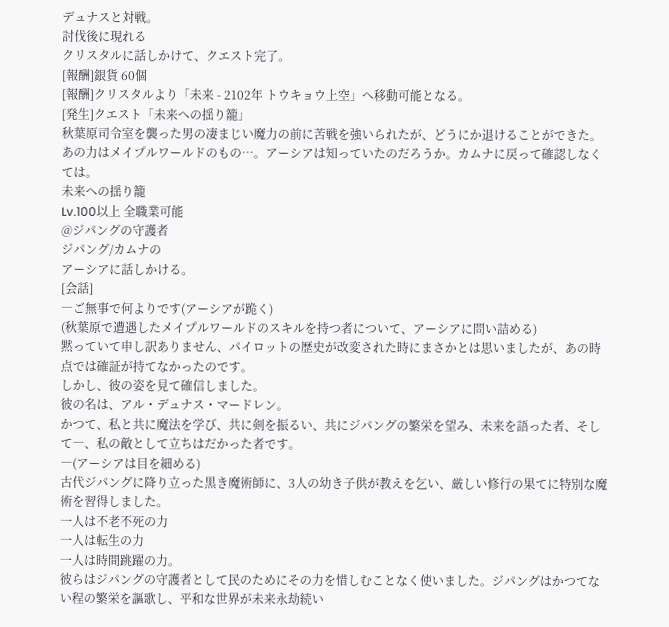デュナスと対戦。
討伐後に現れる
クリスタルに話しかけて、クエスト完了。
[報酬]銀貨 60個
[報酬]クリスタルより「未来 - 2102年 トウキョウ上空」へ移動可能となる。
[発生]クエスト「未来への揺り籠」
秋葉原司令室を襲った男の凄まじい魔力の前に苦戦を強いられたが、どうにか退けることができた。あの力はメイプルワールドのもの…。アーシアは知っていたのだろうか。カムナに戻って確認しなくては。
未来への揺り籠
Lv.100以上 全職業可能
@ジパングの守護者
ジパング/カムナの
アーシアに話しかける。
[会話]
―ご無事で何よりです(アーシアが跪く)
(秋葉原で遭遇したメイプルワールドのスキルを持つ者について、アーシアに問い詰める)
黙っていて申し訳ありません、パイロットの歴史が改変された時にまさかとは思いましたが、あの時点では確証が持てなかったのです。
しかし、彼の姿を見て確信しました。
彼の名は、アル・デュナス・マードレン。
かつて、私と共に魔法を学び、共に剣を振るい、共にジパングの繁栄を望み、未来を語った者、そして―、私の敵として立ちはだかった者です。
―(アーシアは目を細める)
古代ジパングに降り立った黒き魔術師に、3人の幼き子供が教えを乞い、厳しい修行の果てに特別な魔術を習得しました。
一人は不老不死の力
一人は転生の力
一人は時間跳躍の力。
彼らはジパングの守護者として民のためにその力を惜しむことなく使いました。ジパングはかつてない程の繁栄を謳歌し、平和な世界が未来永劫続い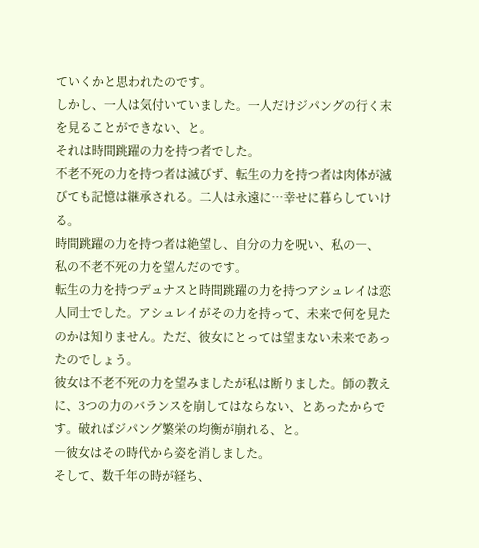ていくかと思われたのです。
しかし、一人は気付いていました。一人だけジパングの行く末を見ることができない、と。
それは時間跳躍の力を持つ者でした。
不老不死の力を持つ者は滅びず、転生の力を持つ者は肉体が滅びても記憶は継承される。二人は永遠に…幸せに暮らしていける。
時間跳躍の力を持つ者は絶望し、自分の力を呪い、私の―、
私の不老不死の力を望んだのです。
転生の力を持つデュナスと時間跳躍の力を持つアシュレイは恋人同士でした。アシュレイがその力を持って、未来で何を見たのかは知りません。ただ、彼女にとっては望まない未来であったのでしょう。
彼女は不老不死の力を望みましたが私は断りました。師の教えに、3つの力のバランスを崩してはならない、とあったからです。破ればジパング繁栄の均衡が崩れる、と。
―彼女はその時代から姿を消しました。
そして、数千年の時が経ち、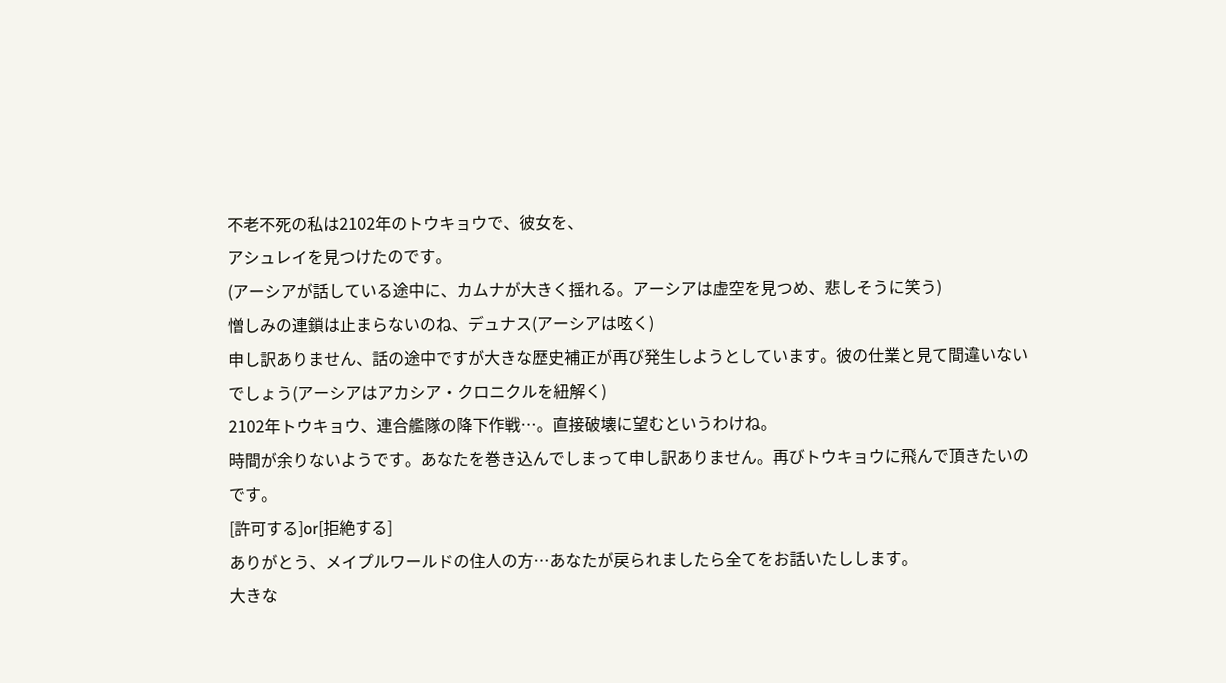不老不死の私は2102年のトウキョウで、彼女を、
アシュレイを見つけたのです。
(アーシアが話している途中に、カムナが大きく揺れる。アーシアは虚空を見つめ、悲しそうに笑う)
憎しみの連鎖は止まらないのね、デュナス(アーシアは呟く)
申し訳ありません、話の途中ですが大きな歴史補正が再び発生しようとしています。彼の仕業と見て間違いないでしょう(アーシアはアカシア・クロニクルを紐解く)
2102年トウキョウ、連合艦隊の降下作戦…。直接破壊に望むというわけね。
時間が余りないようです。あなたを巻き込んでしまって申し訳ありません。再びトウキョウに飛んで頂きたいのです。
[許可する]or[拒絶する]
ありがとう、メイプルワールドの住人の方…あなたが戻られましたら全てをお話いたしします。
大きな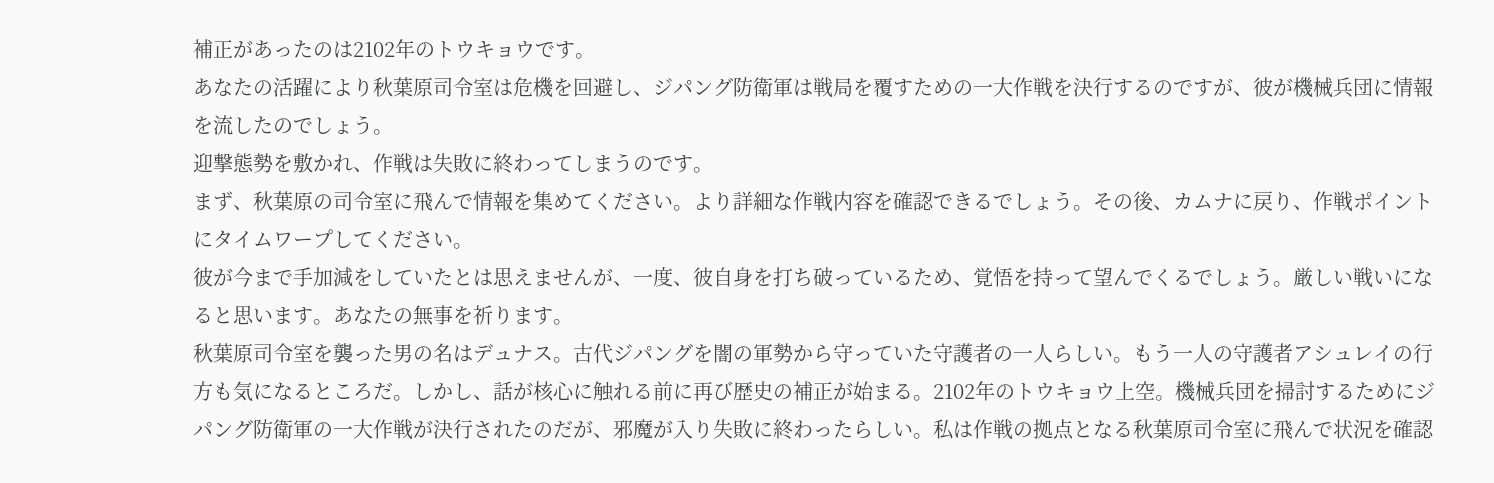補正があったのは2102年のトウキョウです。
あなたの活躍により秋葉原司令室は危機を回避し、ジパング防衛軍は戦局を覆すための一大作戦を決行するのですが、彼が機械兵団に情報を流したのでしょう。
迎撃態勢を敷かれ、作戦は失敗に終わってしまうのです。
まず、秋葉原の司令室に飛んで情報を集めてください。より詳細な作戦内容を確認できるでしょう。その後、カムナに戻り、作戦ポイントにタイムワープしてください。
彼が今まで手加減をしていたとは思えませんが、一度、彼自身を打ち破っているため、覚悟を持って望んでくるでしょう。厳しい戦いになると思います。あなたの無事を祈ります。
秋葉原司令室を襲った男の名はデュナス。古代ジパングを闇の軍勢から守っていた守護者の一人らしい。もう一人の守護者アシュレイの行方も気になるところだ。しかし、話が核心に触れる前に再び歴史の補正が始まる。2102年のトウキョウ上空。機械兵団を掃討するためにジパング防衛軍の一大作戦が決行されたのだが、邪魔が入り失敗に終わったらしい。私は作戦の拠点となる秋葉原司令室に飛んで状況を確認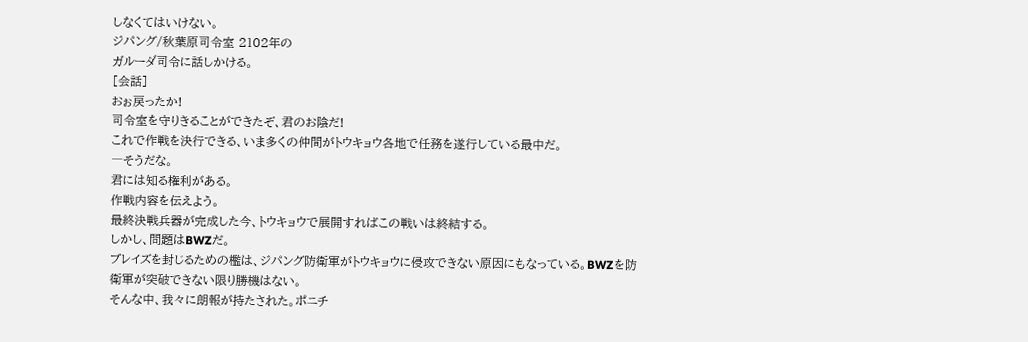しなくてはいけない。
ジパング/秋葉原司令室 2102年の
ガルーダ司令に話しかける。
[会話]
おぉ戻ったか!
司令室を守りきることができたぞ、君のお陰だ!
これで作戦を決行できる、いま多くの仲間がトウキョウ各地で任務を遂行している最中だ。
―そうだな。
君には知る権利がある。
作戦内容を伝えよう。
最終決戦兵器が完成した今、トウキョウで展開すればこの戦いは終結する。
しかし、問題はBWZだ。
ブレイズを封じるための檻は、ジパング防衛軍がトウキョウに侵攻できない原因にもなっている。BWZを防衛軍が突破できない限り勝機はない。
そんな中、我々に朗報が持たされた。ポニチ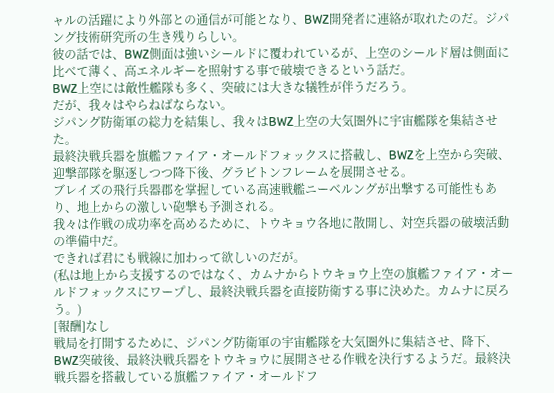ャルの活躍により外部との通信が可能となり、BWZ開発者に連絡が取れたのだ。ジパング技術研究所の生き残りらしい。
彼の話では、BWZ側面は強いシールドに覆われているが、上空のシールド層は側面に比べて薄く、高エネルギーを照射する事で破壊できるという話だ。
BWZ上空には敵性艦隊も多く、突破には大きな犠牲が伴うだろう。
だが、我々はやらねばならない。
ジパング防衛軍の総力を結集し、我々はBWZ上空の大気圏外に宇宙艦隊を集結させた。
最終決戦兵器を旗艦ファイア・オールドフォックスに搭載し、BWZを上空から突破、迎撃部隊を駆逐しつつ降下後、グラビトンフレームを展開させる。
ブレイズの飛行兵器郡を掌握している高速戦艦ニーベルングが出撃する可能性もあり、地上からの激しい砲撃も予測される。
我々は作戦の成功率を高めるために、トウキョウ各地に散開し、対空兵器の破壊活動の準備中だ。
できれば君にも戦線に加わって欲しいのだが。
(私は地上から支援するのではなく、カムナからトウキョウ上空の旗艦ファイア・オールドフォックスにワープし、最終決戦兵器を直接防衛する事に決めた。カムナに戻ろう。)
[報酬]なし
戦局を打開するために、ジパング防衛軍の宇宙艦隊を大気圏外に集結させ、降下、BWZ突破後、最終決戦兵器をトウキョウに展開させる作戦を決行するようだ。最終決戦兵器を搭載している旗艦ファイア・オールドフ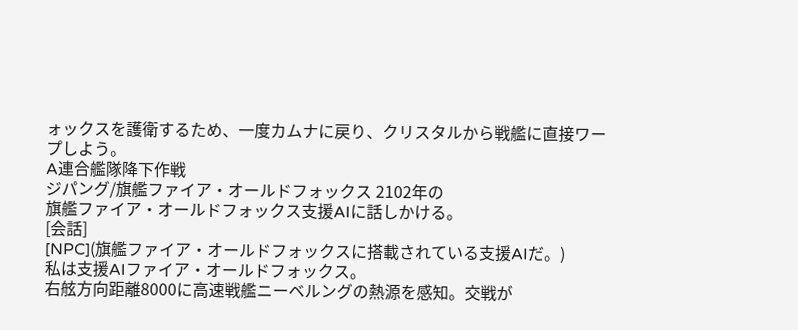ォックスを護衛するため、一度カムナに戻り、クリスタルから戦艦に直接ワープしよう。
A連合艦隊降下作戦
ジパング/旗艦ファイア・オールドフォックス 2102年の
旗艦ファイア・オールドフォックス支援AIに話しかける。
[会話]
[NPC](旗艦ファイア・オールドフォックスに搭載されている支援AIだ。)
私は支援AIファイア・オールドフォックス。
右舷方向距離8000に高速戦艦ニーベルングの熱源を感知。交戦が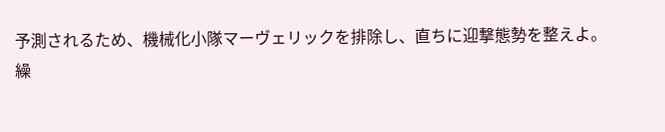予測されるため、機械化小隊マーヴェリックを排除し、直ちに迎撃態勢を整えよ。
繰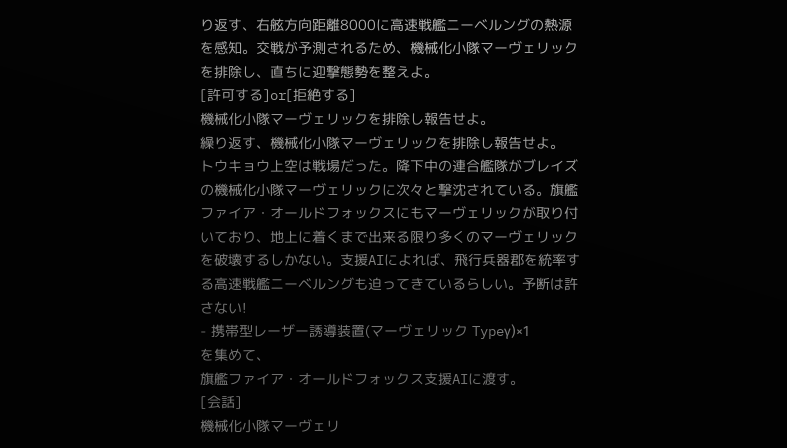り返す、右舷方向距離8000に高速戦艦ニーベルングの熱源を感知。交戦が予測されるため、機械化小隊マーヴェリックを排除し、直ちに迎撃態勢を整えよ。
[許可する]or[拒絶する]
機械化小隊マーヴェリックを排除し報告せよ。
繰り返す、機械化小隊マーヴェリックを排除し報告せよ。
トウキョウ上空は戦場だった。降下中の連合艦隊がブレイズの機械化小隊マーヴェリックに次々と撃沈されている。旗艦ファイア・オールドフォックスにもマーヴェリックが取り付いており、地上に着くまで出来る限り多くのマーヴェリックを破壊するしかない。支援AIによれば、飛行兵器郡を統率する高速戦艦ニーベルングも迫ってきているらしい。予断は許さない!
- 携帯型レーザー誘導装置(マーヴェリック Typeγ)×1
を集めて、
旗艦ファイア・オールドフォックス支援AIに渡す。
[会話]
機械化小隊マーヴェリ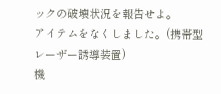ックの破壊状況を報告せよ。
アイテムをなくしました。(携帯型レーザー誘導装置)
機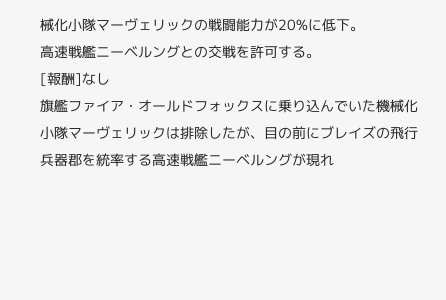械化小隊マーヴェリックの戦闘能力が20%に低下。
高速戦艦ニーベルングとの交戦を許可する。
[報酬]なし
旗艦ファイア・オールドフォックスに乗り込んでいた機械化小隊マーヴェリックは排除したが、目の前にブレイズの飛行兵器郡を統率する高速戦艦ニーベルングが現れ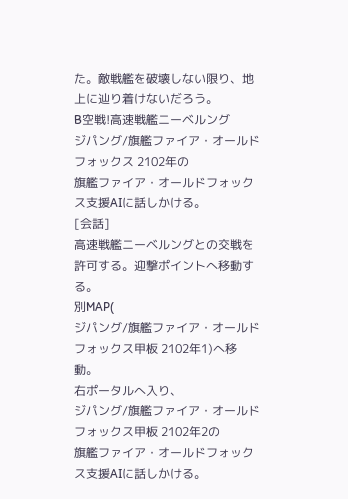た。敵戦艦を破壊しない限り、地上に辿り着けないだろう。
B空戦!高速戦艦ニーベルング
ジパング/旗艦ファイア・オールドフォックス 2102年の
旗艦ファイア・オールドフォックス支援AIに話しかける。
[会話]
高速戦艦ニーベルングとの交戦を許可する。迎撃ポイントへ移動する。
別MAP(
ジパング/旗艦ファイア・オールドフォックス甲板 2102年1)へ移動。
右ポータルへ入り、
ジパング/旗艦ファイア・オールドフォックス甲板 2102年2の
旗艦ファイア・オールドフォックス支援AIに話しかける。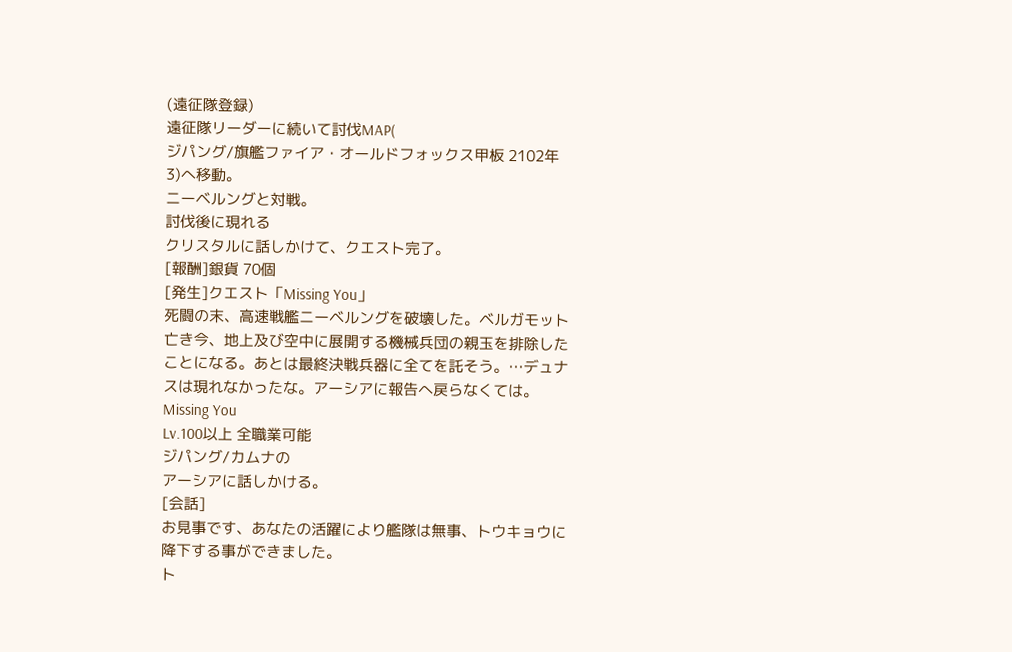(遠征隊登録)
遠征隊リーダーに続いて討伐MAP(
ジパング/旗艦ファイア・オールドフォックス甲板 2102年3)へ移動。
ニーベルングと対戦。
討伐後に現れる
クリスタルに話しかけて、クエスト完了。
[報酬]銀貨 70個
[発生]クエスト「Missing You」
死闘の末、高速戦艦ニーベルングを破壊した。ベルガモット亡き今、地上及び空中に展開する機械兵団の親玉を排除したことになる。あとは最終決戦兵器に全てを託そう。…デュナスは現れなかったな。アーシアに報告へ戻らなくては。
Missing You
Lv.100以上 全職業可能
ジパング/カムナの
アーシアに話しかける。
[会話]
お見事です、あなたの活躍により艦隊は無事、トウキョウに降下する事ができました。
ト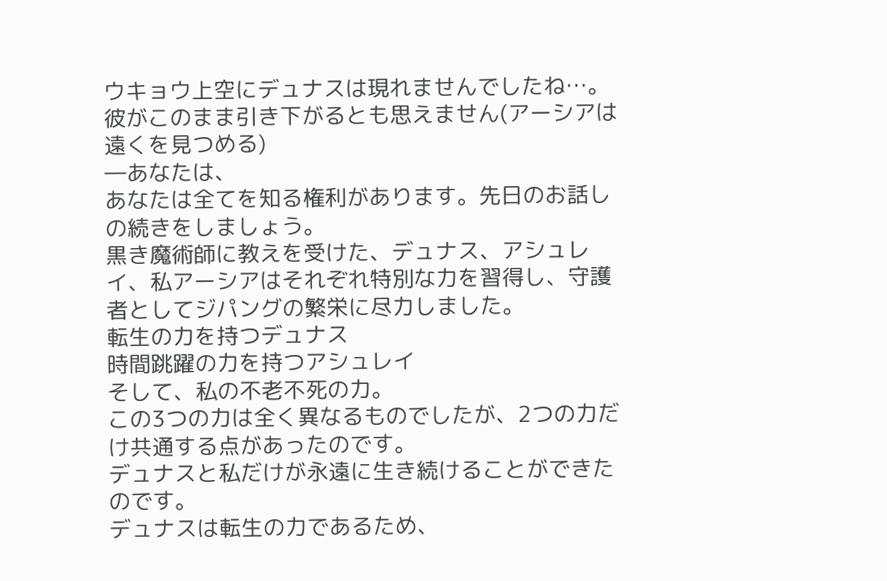ウキョウ上空にデュナスは現れませんでしたね…。彼がこのまま引き下がるとも思えません(アーシアは遠くを見つめる)
―あなたは、
あなたは全てを知る権利があります。先日のお話しの続きをしましょう。
黒き魔術師に教えを受けた、デュナス、アシュレイ、私アーシアはそれぞれ特別な力を習得し、守護者としてジパングの繁栄に尽力しました。
転生の力を持つデュナス
時間跳躍の力を持つアシュレイ
そして、私の不老不死の力。
この3つの力は全く異なるものでしたが、2つの力だけ共通する点があったのです。
デュナスと私だけが永遠に生き続けることができたのです。
デュナスは転生の力であるため、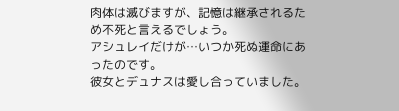肉体は滅びますが、記憶は継承されるため不死と言えるでしょう。
アシュレイだけが…いつか死ぬ運命にあったのです。
彼女とデュナスは愛し合っていました。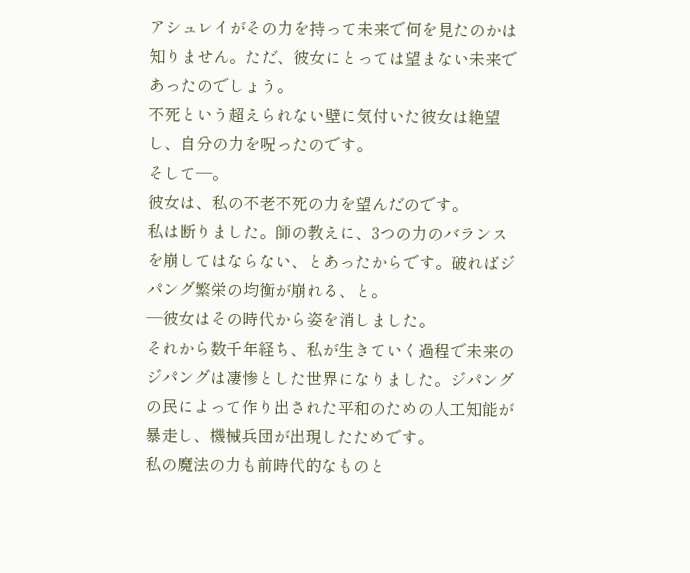アシュレイがその力を持って未来で何を見たのかは知りません。ただ、彼女にとっては望まない未来であったのでしょう。
不死という超えられない壁に気付いた彼女は絶望し、自分の力を呪ったのです。
そして―。
彼女は、私の不老不死の力を望んだのです。
私は断りました。師の教えに、3つの力のバランスを崩してはならない、とあったからです。破ればジパング繁栄の均衡が崩れる、と。
―彼女はその時代から姿を消しました。
それから数千年経ち、私が生きていく過程で未来のジパングは凄惨とした世界になりました。ジパングの民によって作り出された平和のための人工知能が暴走し、機械兵団が出現したためです。
私の魔法の力も前時代的なものと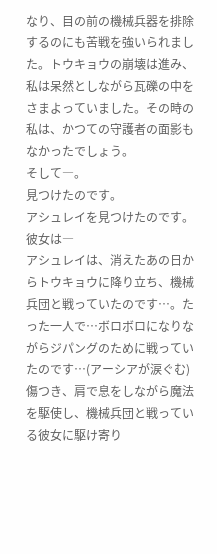なり、目の前の機械兵器を排除するのにも苦戦を強いられました。トウキョウの崩壊は進み、私は呆然としながら瓦礫の中をさまよっていました。その時の私は、かつての守護者の面影もなかったでしょう。
そして―。
見つけたのです。
アシュレイを見つけたのです。彼女は―
アシュレイは、消えたあの日からトウキョウに降り立ち、機械兵団と戦っていたのです…。たった一人で…ボロボロになりながらジパングのために戦っていたのです…(アーシアが涙ぐむ)
傷つき、肩で息をしながら魔法を駆使し、機械兵団と戦っている彼女に駆け寄り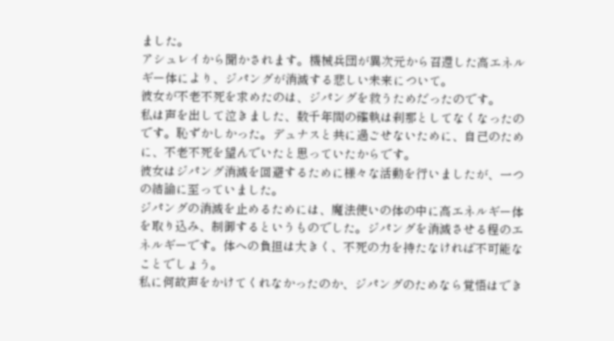ました。
アシュレイから聞かされます。機械兵団が異次元から召還した高エネルギー体により、ジパングが消滅する悲しい未来について。
彼女が不老不死を求めたのは、ジパングを救うためだったのです。
私は声を出して泣きました、数千年間の確執は刹那としてなくなったのです。恥ずかしかった。デュナスと共に過ごせないために、自己のために、不老不死を望んでいたと思っていたからです。
彼女はジパング消滅を回避するために様々な活動を行いましたが、一つの結論に至っていました。
ジパングの消滅を止めるためには、魔法使いの体の中に高エネルギー体を取り込み、制御するというものでした。ジパングを消滅させる程のエネルギーです。体への負担は大きく、不死の力を持たなければ不可能なことでしょう。
私に何故声をかけてくれなかったのか、ジパングのためなら覚悟はでき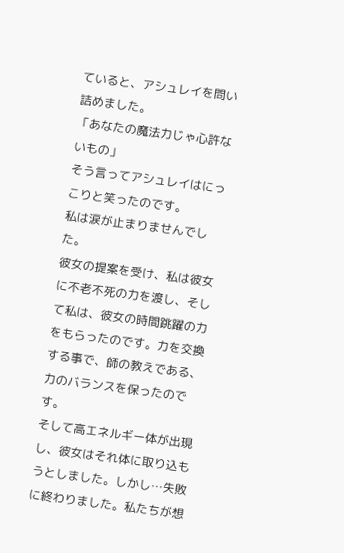ていると、アシュレイを問い詰めました。
「あなたの魔法力じゃ心許ないもの」
そう言ってアシュレイはにっこりと笑ったのです。
私は涙が止まりませんでした。
彼女の提案を受け、私は彼女に不老不死の力を渡し、そして私は、彼女の時間跳躍の力をもらったのです。力を交換する事で、師の教えである、力のバランスを保ったのです。
そして高エネルギー体が出現し、彼女はそれ体に取り込もうとしました。しかし…失敗に終わりました。私たちが想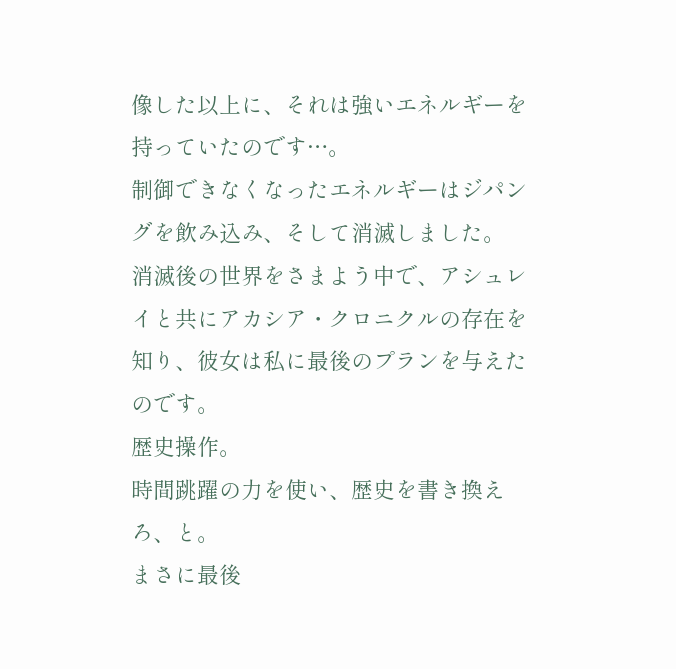像した以上に、それは強いエネルギーを持っていたのです…。
制御できなくなったエネルギーはジパングを飲み込み、そして消滅しました。
消滅後の世界をさまよう中で、アシュレイと共にアカシア・クロニクルの存在を知り、彼女は私に最後のプランを与えたのです。
歴史操作。
時間跳躍の力を使い、歴史を書き換えろ、と。
まさに最後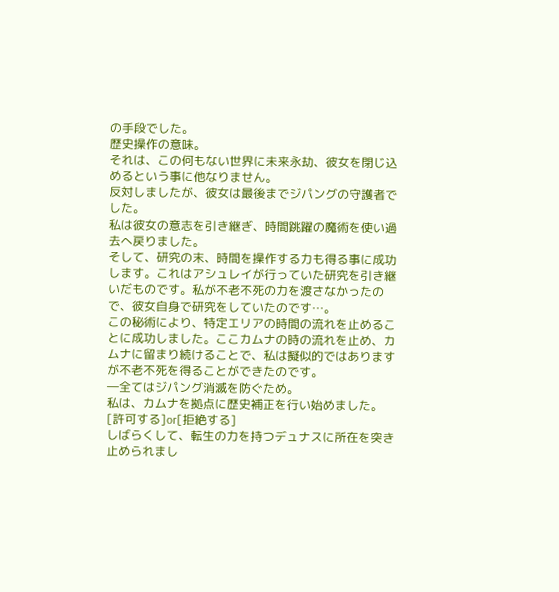の手段でした。
歴史操作の意味。
それは、この何もない世界に未来永劫、彼女を閉じ込めるという事に他なりません。
反対しましたが、彼女は最後までジパングの守護者でした。
私は彼女の意志を引き継ぎ、時間跳躍の魔術を使い過去へ戻りました。
そして、研究の末、時間を操作する力も得る事に成功します。これはアシュレイが行っていた研究を引き継いだものです。私が不老不死の力を渡さなかったので、彼女自身で研究をしていたのです…。
この秘術により、特定エリアの時間の流れを止めることに成功しました。ここカムナの時の流れを止め、カムナに留まり続けることで、私は擬似的ではありますが不老不死を得ることができたのです。
―全てはジパング消滅を防ぐため。
私は、カムナを拠点に歴史補正を行い始めました。
[許可する]or[拒絶する]
しばらくして、転生の力を持つデュナスに所在を突き止められまし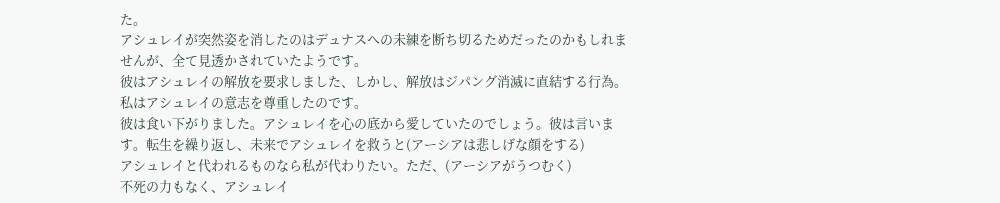た。
アシュレイが突然姿を消したのはデュナスへの未練を断ち切るためだったのかもしれませんが、全て見透かされていたようです。
彼はアシュレイの解放を要求しました、しかし、解放はジパング消滅に直結する行為。
私はアシュレイの意志を尊重したのです。
彼は食い下がりました。アシュレイを心の底から愛していたのでしょう。彼は言います。転生を繰り返し、未来でアシュレイを救うと(アーシアは悲しげな顔をする)
アシュレイと代われるものなら私が代わりたい。ただ、(アーシアがうつむく)
不死の力もなく、アシュレイ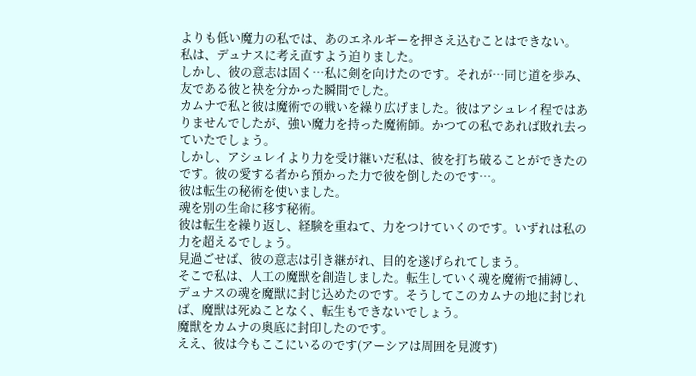よりも低い魔力の私では、あのエネルギーを押さえ込むことはできない。
私は、デュナスに考え直すよう迫りました。
しかし、彼の意志は固く…私に剣を向けたのです。それが…同じ道を歩み、友である彼と袂を分かった瞬間でした。
カムナで私と彼は魔術での戦いを繰り広げました。彼はアシュレイ程ではありませんでしたが、強い魔力を持った魔術師。かつての私であれば敗れ去っていたでしょう。
しかし、アシュレイより力を受け継いだ私は、彼を打ち破ることができたのです。彼の愛する者から預かった力で彼を倒したのです…。
彼は転生の秘術を使いました。
魂を別の生命に移す秘術。
彼は転生を繰り返し、経験を重ねて、力をつけていくのです。いずれは私の力を超えるでしょう。
見過ごせば、彼の意志は引き継がれ、目的を遂げられてしまう。
そこで私は、人工の魔獣を創造しました。転生していく魂を魔術で捕縛し、デュナスの魂を魔獣に封じ込めたのです。そうしてこのカムナの地に封じれば、魔獣は死ぬことなく、転生もできないでしょう。
魔獣をカムナの奥底に封印したのです。
ええ、彼は今もここにいるのです(アーシアは周囲を見渡す)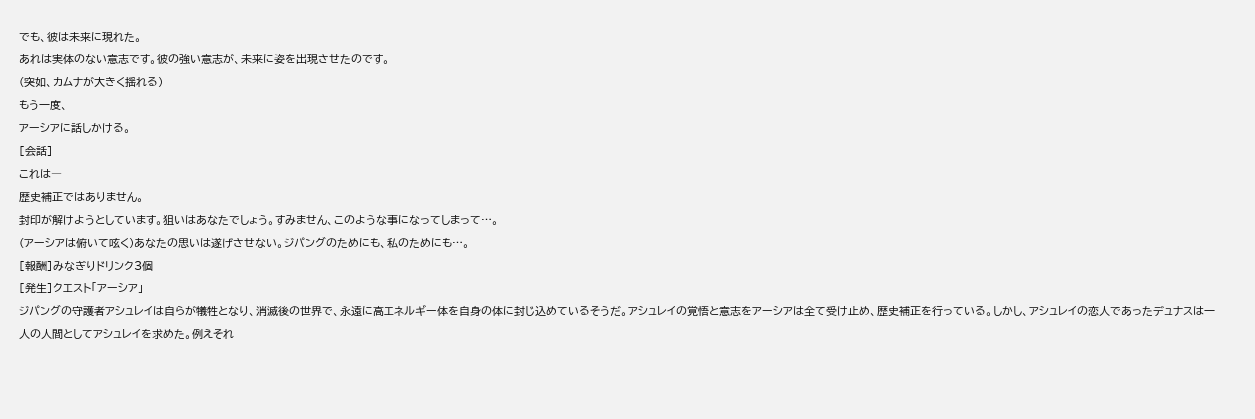でも、彼は未来に現れた。
あれは実体のない意志です。彼の強い意志が、未来に姿を出現させたのです。
(突如、カムナが大きく揺れる)
もう一度、
アーシアに話しかける。
[会話]
これは―
歴史補正ではありません。
封印が解けようとしています。狙いはあなたでしょう。すみません、このような事になってしまって…。
(アーシアは俯いて呟く)あなたの思いは遂げさせない。ジパングのためにも、私のためにも…。
[報酬]みなぎりドリンク3個
[発生]クエスト「アーシア」
ジパングの守護者アシュレイは自らが犠牲となり、消滅後の世界で、永遠に高エネルギー体を自身の体に封じ込めているそうだ。アシュレイの覚悟と意志をアーシアは全て受け止め、歴史補正を行っている。しかし、アシュレイの恋人であったデュナスは一人の人間としてアシュレイを求めた。例えそれ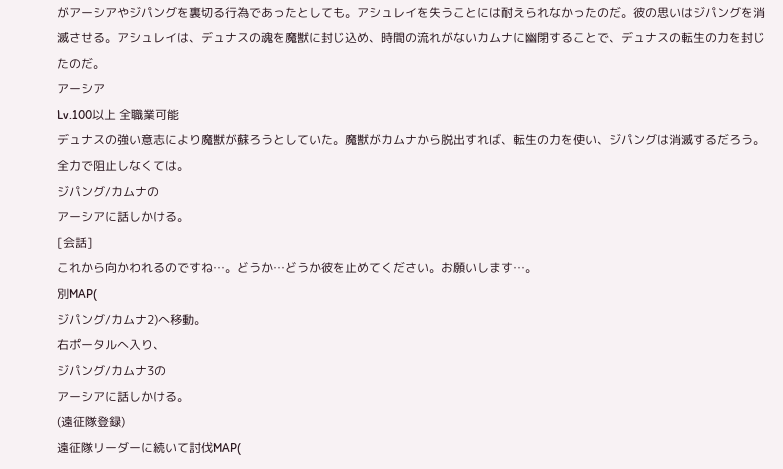がアーシアやジパングを裏切る行為であったとしても。アシュレイを失うことには耐えられなかったのだ。彼の思いはジパングを消滅させる。アシュレイは、デュナスの魂を魔獣に封じ込め、時間の流れがないカムナに幽閉することで、デュナスの転生の力を封じたのだ。
アーシア
Lv.100以上 全職業可能
デュナスの強い意志により魔獣が蘇ろうとしていた。魔獣がカムナから脱出すれば、転生の力を使い、ジパングは消滅するだろう。全力で阻止しなくては。
ジパング/カムナの
アーシアに話しかける。
[会話]
これから向かわれるのですね…。どうか…どうか彼を止めてください。お願いします…。
別MAP(
ジパング/カムナ2)へ移動。
右ポータルへ入り、
ジパング/カムナ3の
アーシアに話しかける。
(遠征隊登録)
遠征隊リーダーに続いて討伐MAP(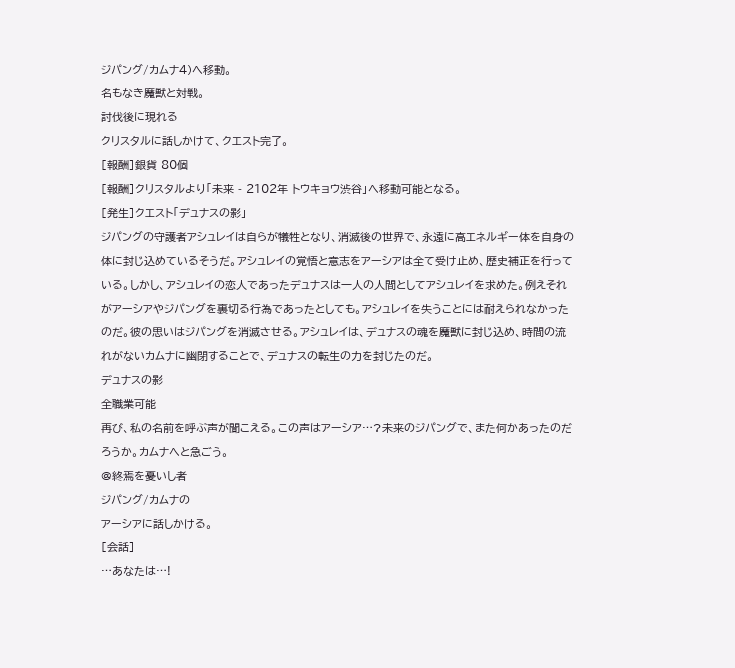ジパング/カムナ4)へ移動。
名もなき魔獣と対戦。
討伐後に現れる
クリスタルに話しかけて、クエスト完了。
[報酬]銀貨 80個
[報酬]クリスタルより「未来 - 2102年 トウキョウ渋谷」へ移動可能となる。
[発生]クエスト「デュナスの影」
ジパングの守護者アシュレイは自らが犠牲となり、消滅後の世界で、永遠に高エネルギー体を自身の体に封じ込めているそうだ。アシュレイの覚悟と意志をアーシアは全て受け止め、歴史補正を行っている。しかし、アシュレイの恋人であったデュナスは一人の人間としてアシュレイを求めた。例えそれがアーシアやジパングを裏切る行為であったとしても。アシュレイを失うことには耐えられなかったのだ。彼の思いはジパングを消滅させる。アシュレイは、デュナスの魂を魔獣に封じ込め、時間の流れがないカムナに幽閉することで、デュナスの転生の力を封じたのだ。
デュナスの影
全職業可能
再び、私の名前を呼ぶ声が聞こえる。この声はアーシア…?未来のジパングで、また何かあったのだろうか。カムナへと急ごう。
@終焉を憂いし者
ジパング/カムナの
アーシアに話しかける。
[会話]
…あなたは…!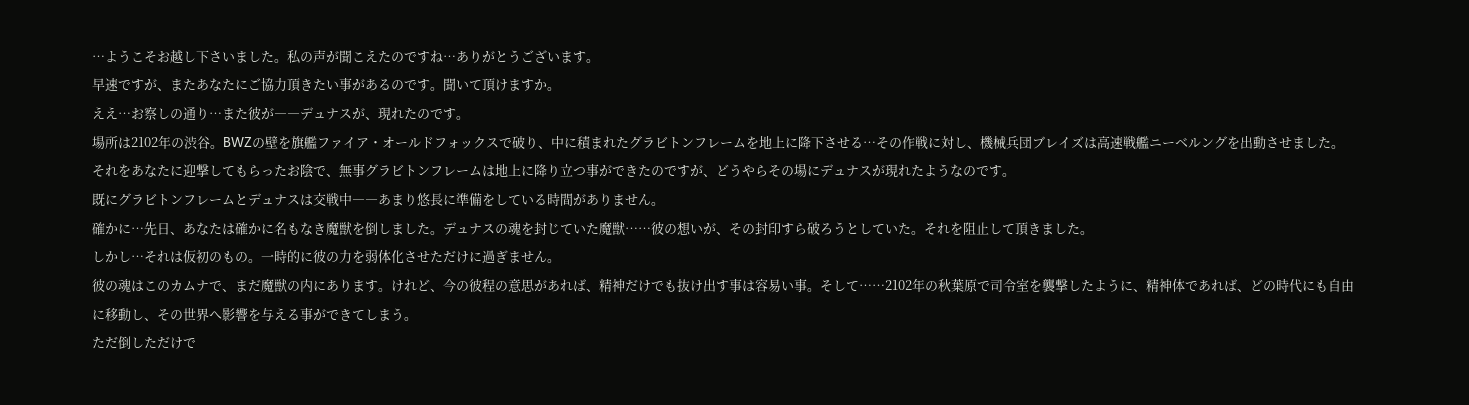…ようこそお越し下さいました。私の声が聞こえたのですね…ありがとうございます。
早速ですが、またあなたにご協力頂きたい事があるのです。聞いて頂けますか。
ええ…お察しの通り…また彼が――デュナスが、現れたのです。
場所は2102年の渋谷。BWZの壁を旗艦ファイア・オールドフォックスで破り、中に積まれたグラビトンフレームを地上に降下させる…その作戦に対し、機械兵団ブレイズは高速戦艦ニーベルングを出動させました。
それをあなたに迎撃してもらったお陰で、無事グラビトンフレームは地上に降り立つ事ができたのですが、どうやらその場にデュナスが現れたようなのです。
既にグラビトンフレームとデュナスは交戦中――あまり悠長に準備をしている時間がありません。
確かに…先日、あなたは確かに名もなき魔獣を倒しました。デュナスの魂を封じていた魔獣……彼の想いが、その封印すら破ろうとしていた。それを阻止して頂きました。
しかし…それは仮初のもの。一時的に彼の力を弱体化させただけに過ぎません。
彼の魂はこのカムナで、まだ魔獣の内にあります。けれど、今の彼程の意思があれば、精神だけでも抜け出す事は容易い事。そして……2102年の秋葉原で司令室を襲撃したように、精神体であれば、どの時代にも自由に移動し、その世界へ影響を与える事ができてしまう。
ただ倒しただけで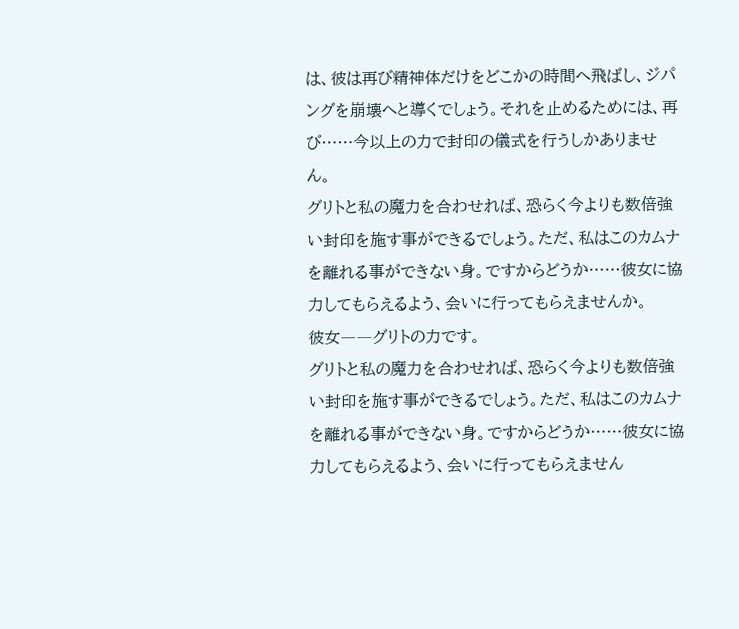は、彼は再び精神体だけをどこかの時間へ飛ばし、ジパングを崩壊へと導くでしょう。それを止めるためには、再び……今以上の力で封印の儀式を行うしかありません。
グリトと私の魔力を合わせれば、恐らく今よりも数倍強い封印を施す事ができるでしょう。ただ、私はこのカムナを離れる事ができない身。ですからどうか……彼女に協力してもらえるよう、会いに行ってもらえませんか。
彼女――グリトの力です。
グリトと私の魔力を合わせれば、恐らく今よりも数倍強い封印を施す事ができるでしょう。ただ、私はこのカムナを離れる事ができない身。ですからどうか……彼女に協力してもらえるよう、会いに行ってもらえません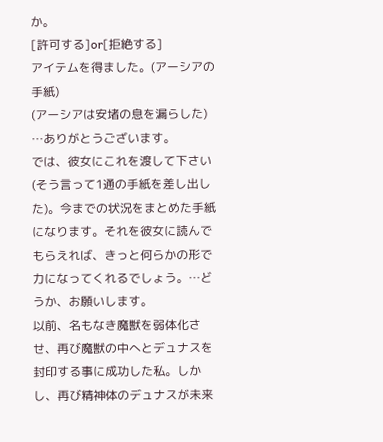か。
[許可する]or[拒絶する]
アイテムを得ました。(アーシアの手紙)
(アーシアは安堵の息を漏らした)
…ありがとうございます。
では、彼女にこれを渡して下さい(そう言って1通の手紙を差し出した)。今までの状況をまとめた手紙になります。それを彼女に読んでもらえれば、きっと何らかの形で力になってくれるでしょう。…どうか、お願いします。
以前、名もなき魔獣を弱体化させ、再び魔獣の中へとデュナスを封印する事に成功した私。しかし、再び精神体のデュナスが未来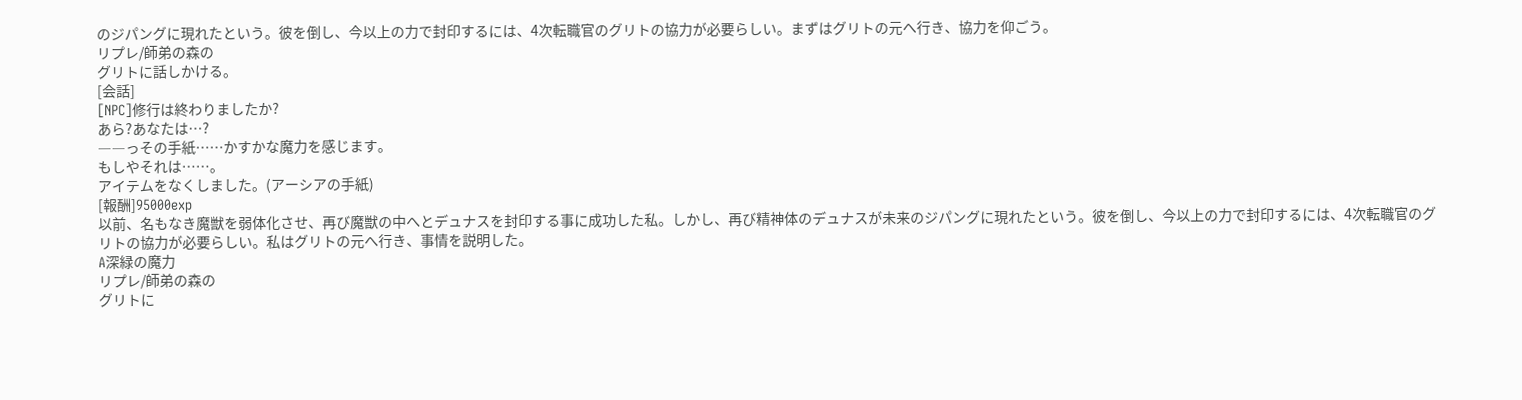のジパングに現れたという。彼を倒し、今以上の力で封印するには、4次転職官のグリトの協力が必要らしい。まずはグリトの元へ行き、協力を仰ごう。
リプレ/師弟の森の
グリトに話しかける。
[会話]
[NPC]修行は終わりましたか?
あら?あなたは…?
――っその手紙……かすかな魔力を感じます。
もしやそれは……。
アイテムをなくしました。(アーシアの手紙)
[報酬]95000exp
以前、名もなき魔獣を弱体化させ、再び魔獣の中へとデュナスを封印する事に成功した私。しかし、再び精神体のデュナスが未来のジパングに現れたという。彼を倒し、今以上の力で封印するには、4次転職官のグリトの協力が必要らしい。私はグリトの元へ行き、事情を説明した。
A深緑の魔力
リプレ/師弟の森の
グリトに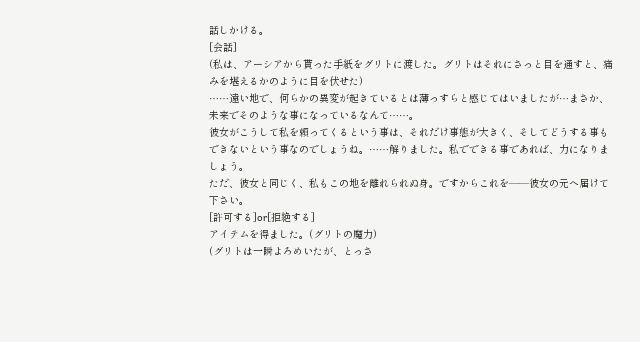話しかける。
[会話]
(私は、アーシアから貰った手紙をグリトに渡した。グリトはそれにさっと目を通すと、痛みを堪えるかのように目を伏せた)
……遠い地で、何らかの異変が起きているとは薄っすらと感じてはいましたが…まさか、未来でそのような事になっているなんて……。
彼女がこうして私を頼ってくるという事は、それだけ事態が大きく、そしてどうする事もできないという事なのでしょうね。……解りました。私でできる事であれば、力になりましょう。
ただ、彼女と同じく、私もこの地を離れられぬ身。ですからこれを――彼女の元へ届けて下さい。
[許可する]or[拒絶する]
アイテムを得ました。(グリトの魔力)
(グリトは一瞬よろめいたが、とっさ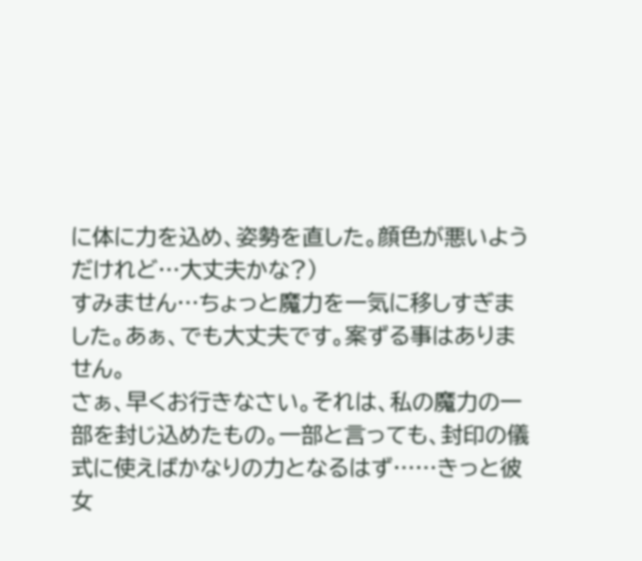に体に力を込め、姿勢を直した。顔色が悪いようだけれど…大丈夫かな?)
すみません…ちょっと魔力を一気に移しすぎました。あぁ、でも大丈夫です。案ずる事はありません。
さぁ、早くお行きなさい。それは、私の魔力の一部を封じ込めたもの。一部と言っても、封印の儀式に使えばかなりの力となるはず……きっと彼女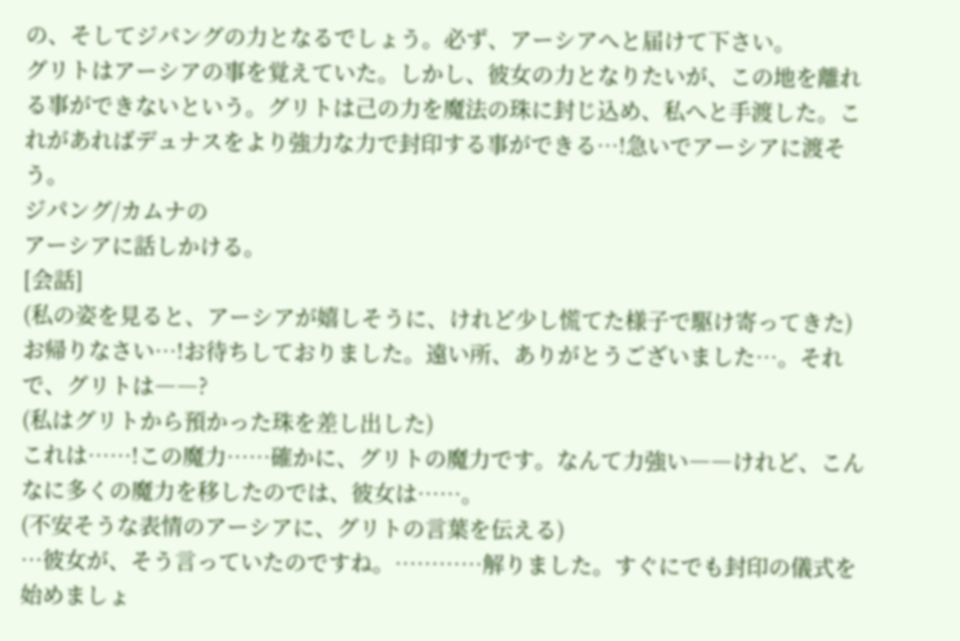の、そしてジパングの力となるでしょう。必ず、アーシアへと届けて下さい。
グリトはアーシアの事を覚えていた。しかし、彼女の力となりたいが、この地を離れる事ができないという。グリトは己の力を魔法の珠に封じ込め、私へと手渡した。これがあればデュナスをより強力な力で封印する事ができる…!急いでアーシアに渡そう。
ジパング/カムナの
アーシアに話しかける。
[会話]
(私の姿を見ると、アーシアが嬉しそうに、けれど少し慌てた様子で駆け寄ってきた)
お帰りなさい…!お待ちしておりました。遠い所、ありがとうございました…。それで、グリトは――?
(私はグリトから預かった珠を差し出した)
これは……!この魔力……確かに、グリトの魔力です。なんて力強い――けれど、こんなに多くの魔力を移したのでは、彼女は……。
(不安そうな表情のアーシアに、グリトの言葉を伝える)
…彼女が、そう言っていたのですね。…………解りました。すぐにでも封印の儀式を始めましょ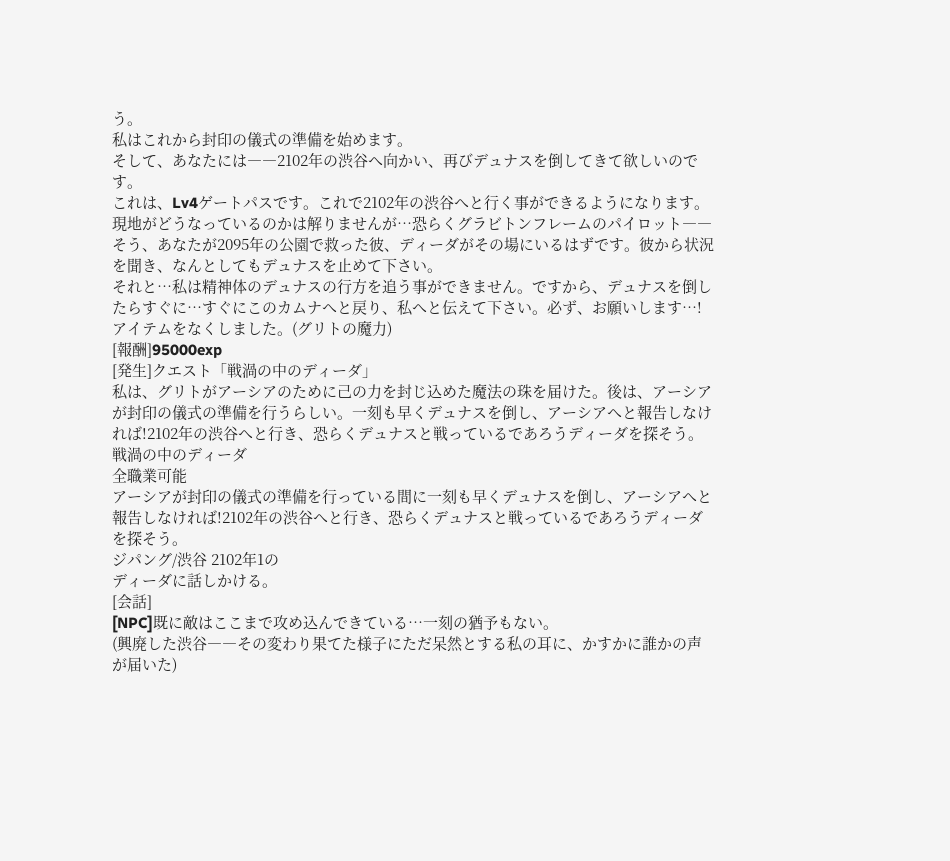う。
私はこれから封印の儀式の準備を始めます。
そして、あなたには――2102年の渋谷へ向かい、再びデュナスを倒してきて欲しいのです。
これは、Lv4ゲートパスです。これで2102年の渋谷へと行く事ができるようになります。
現地がどうなっているのかは解りませんが…恐らくグラビトンフレームのパイロット――そう、あなたが2095年の公園で救った彼、ディーダがその場にいるはずです。彼から状況を聞き、なんとしてもデュナスを止めて下さい。
それと…私は精神体のデュナスの行方を追う事ができません。ですから、デュナスを倒したらすぐに…すぐにこのカムナへと戻り、私へと伝えて下さい。必ず、お願いします…!
アイテムをなくしました。(グリトの魔力)
[報酬]95000exp
[発生]クエスト「戦渦の中のディーダ」
私は、グリトがアーシアのために己の力を封じ込めた魔法の珠を届けた。後は、アーシアが封印の儀式の準備を行うらしい。一刻も早くデュナスを倒し、アーシアへと報告しなければ!2102年の渋谷へと行き、恐らくデュナスと戦っているであろうディーダを探そう。
戦渦の中のディーダ
全職業可能
アーシアが封印の儀式の準備を行っている間に一刻も早くデュナスを倒し、アーシアへと報告しなければ!2102年の渋谷へと行き、恐らくデュナスと戦っているであろうディーダを探そう。
ジパング/渋谷 2102年1の
ディーダに話しかける。
[会話]
[NPC]既に敵はここまで攻め込んできている…一刻の猶予もない。
(興廃した渋谷――その変わり果てた様子にただ呆然とする私の耳に、かすかに誰かの声が届いた)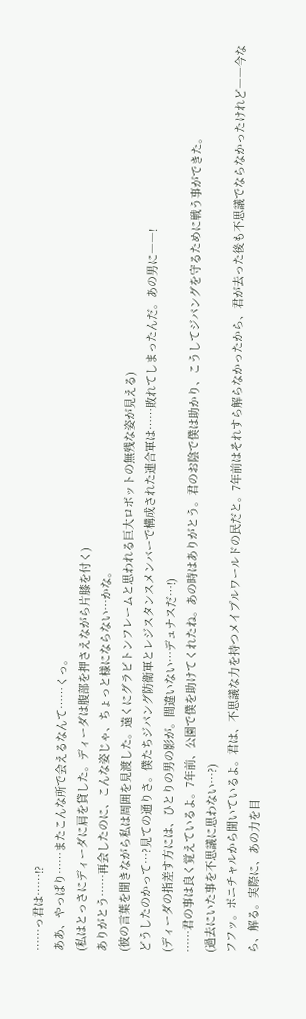……っ君は……!?
ああ、やっぱり……またこんな所で会えるなんて……くっ。
(私はとっさにディーダに肩を貸した。ディーダは腹部を押さえながら片膝を付く)
ありがとう……再会したのに、こんな姿じゃ、ちょっと様にならない…かな。
(彼の言葉を聞きながら私は周囲を見渡した。遠くにグラビトンフレームと思われる巨大ロボットの無残な姿が見える)
どうしたのかって…?見ての通りさ。僕たちジパング防衛軍とレジスタンスメンバーで構成された連合軍は……敗れてしまったんだ。あの男に――!
(ディーダの指差す方には、ひとりの男の影が。間違いない…デュナスだ…!)
……君の事は良く覚えているよ。7年前、公園で僕を助けてくれたね。あの時はありがとう。君のお陰で僕は助かり、こうしてジパングを守るために戦う事ができた。
(過去にいた事を不思議に思わない…?)
フフッ。ポニチャルから聞いているよ。君は、不思議な力を持つメイプルワールドの民だと。7年前はそれすら解らなかったから、君が去った後も不思議でならなかったけれど――今なら、解る。実際に、あの力を目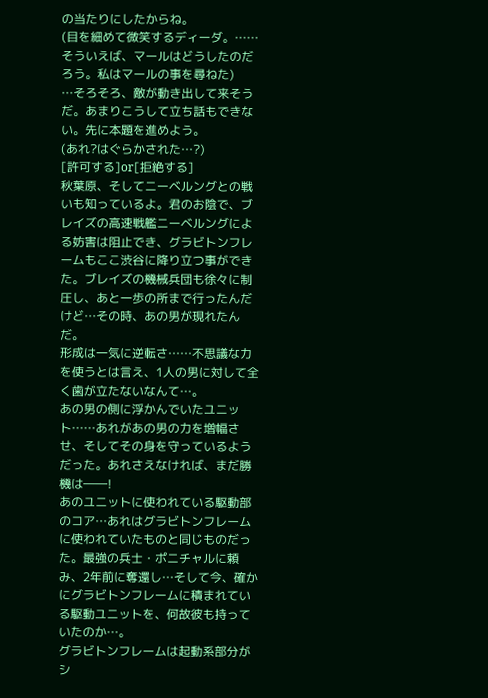の当たりにしたからね。
(目を細めて微笑するディーダ。……そういえば、マールはどうしたのだろう。私はマールの事を尋ねた)
…そろそろ、敵が動き出して来そうだ。あまりこうして立ち話もできない。先に本題を進めよう。
(あれ?はぐらかされた…?)
[許可する]or[拒絶する]
秋葉原、そしてニーベルングとの戦いも知っているよ。君のお陰で、ブレイズの高速戦艦ニーベルングによる妨害は阻止でき、グラビトンフレームもここ渋谷に降り立つ事ができた。ブレイズの機械兵団も徐々に制圧し、あと一歩の所まで行ったんだけど…その時、あの男が現れたんだ。
形成は一気に逆転さ……不思議な力を使うとは言え、1人の男に対して全く歯が立たないなんて…。
あの男の側に浮かんでいたユニット……あれがあの男の力を増幅させ、そしてその身を守っているようだった。あれさえなければ、まだ勝機は――!
あのユニットに使われている駆動部のコア…あれはグラビトンフレームに使われていたものと同じものだった。最強の兵士・ポニチャルに頼み、2年前に奪還し…そして今、確かにグラビトンフレームに積まれている駆動ユニットを、何故彼も持っていたのか…。
グラビトンフレームは起動系部分がシ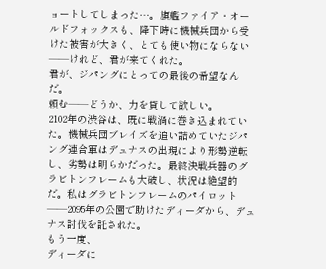ョートしてしまった…。旗艦ファイア・オールドフォックスも、降下時に機械兵団から受けた被害が大きく、とても使い物にならない――けれど、君が来てくれた。
君が、ジパングにとっての最後の希望なんだ。
頼む――どうか、力を貸して欲しい。
2102年の渋谷は、既に戦渦に巻き込まれていた。機械兵団ブレイズを追い詰めていたジパング連合軍はデュナスの出現により形勢逆転し、劣勢は明らかだった。最終決戦兵器のグラビトンフレームも大破し、状況は絶望的だ。私はグラビトンフレームのパイロット――2095年の公園で助けたディーダから、デュナス討伐を託された。
もう一度、
ディーダに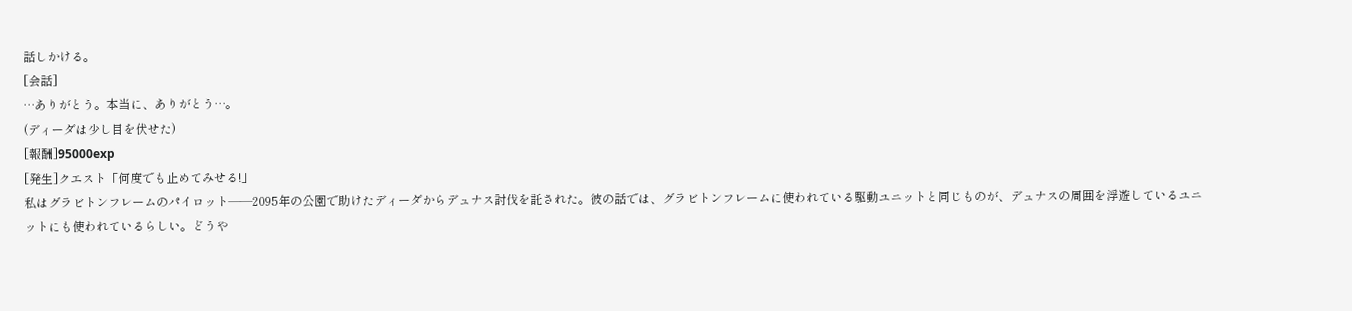話しかける。
[会話]
…ありがとう。本当に、ありがとう…。
(ディーダは少し目を伏せた)
[報酬]95000exp
[発生]クエスト「何度でも止めてみせる!」
私はグラビトンフレームのパイロット――2095年の公園で助けたディーダからデュナス討伐を託された。彼の話では、グラビトンフレームに使われている駆動ユニットと同じものが、デュナスの周囲を浮遊しているユニットにも使われているらしい。どうや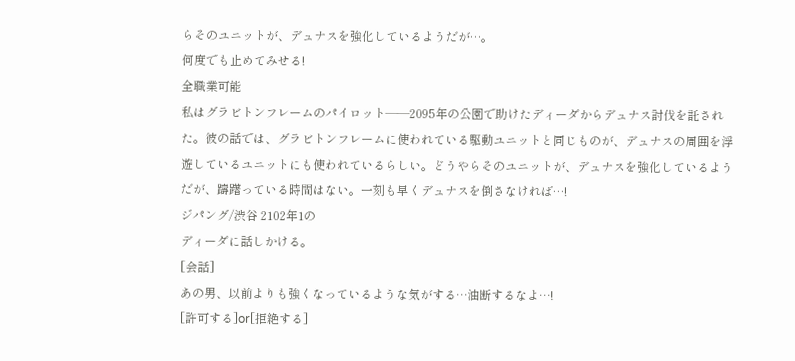らそのユニットが、デュナスを強化しているようだが…。
何度でも止めてみせる!
全職業可能
私はグラビトンフレームのパイロット――2095年の公園で助けたディーダからデュナス討伐を託された。彼の話では、グラビトンフレームに使われている駆動ユニットと同じものが、デュナスの周囲を浮遊しているユニットにも使われているらしい。どうやらそのユニットが、デュナスを強化しているようだが、躊躇っている時間はない。一刻も早くデュナスを倒さなければ…!
ジパング/渋谷 2102年1の
ディーダに話しかける。
[会話]
あの男、以前よりも強くなっているような気がする…油断するなよ…!
[許可する]or[拒絶する]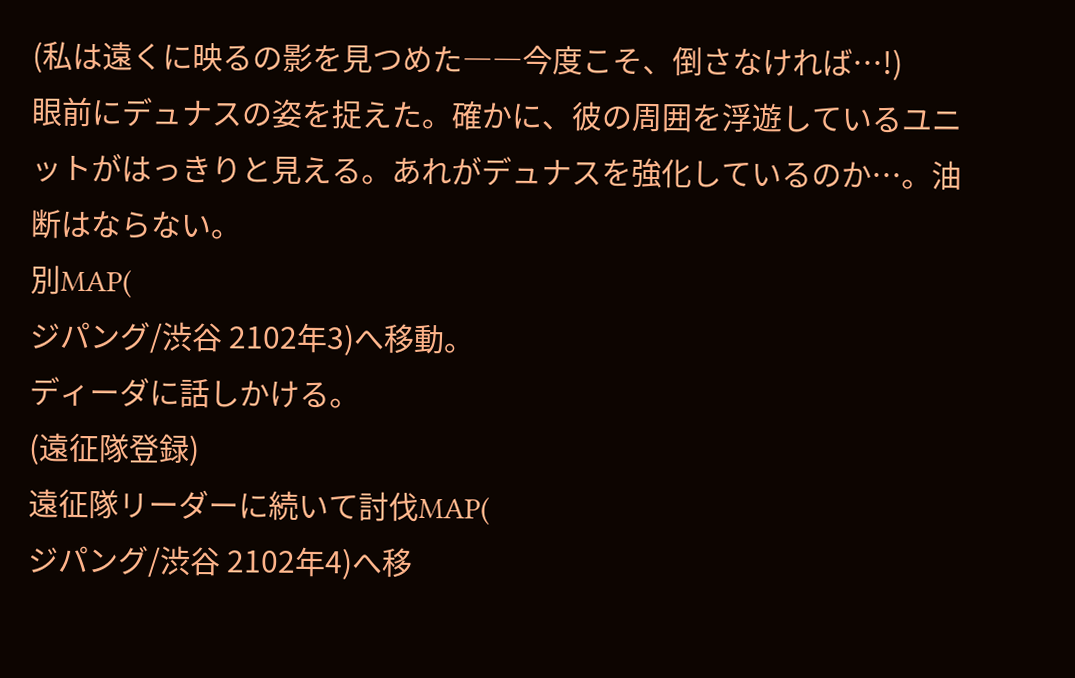(私は遠くに映るの影を見つめた――今度こそ、倒さなければ…!)
眼前にデュナスの姿を捉えた。確かに、彼の周囲を浮遊しているユニットがはっきりと見える。あれがデュナスを強化しているのか…。油断はならない。
別MAP(
ジパング/渋谷 2102年3)へ移動。
ディーダに話しかける。
(遠征隊登録)
遠征隊リーダーに続いて討伐MAP(
ジパング/渋谷 2102年4)へ移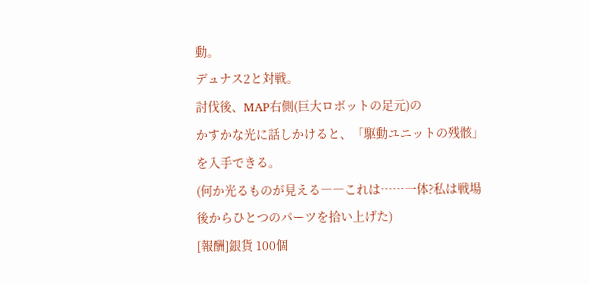動。
デュナス2と対戦。
討伐後、MAP右側(巨大ロボットの足元)の
かすかな光に話しかけると、「駆動ユニットの残骸」を入手できる。
(何か光るものが見える――これは……一体?私は戦場後からひとつのパーツを拾い上げた)
[報酬]銀貨 100個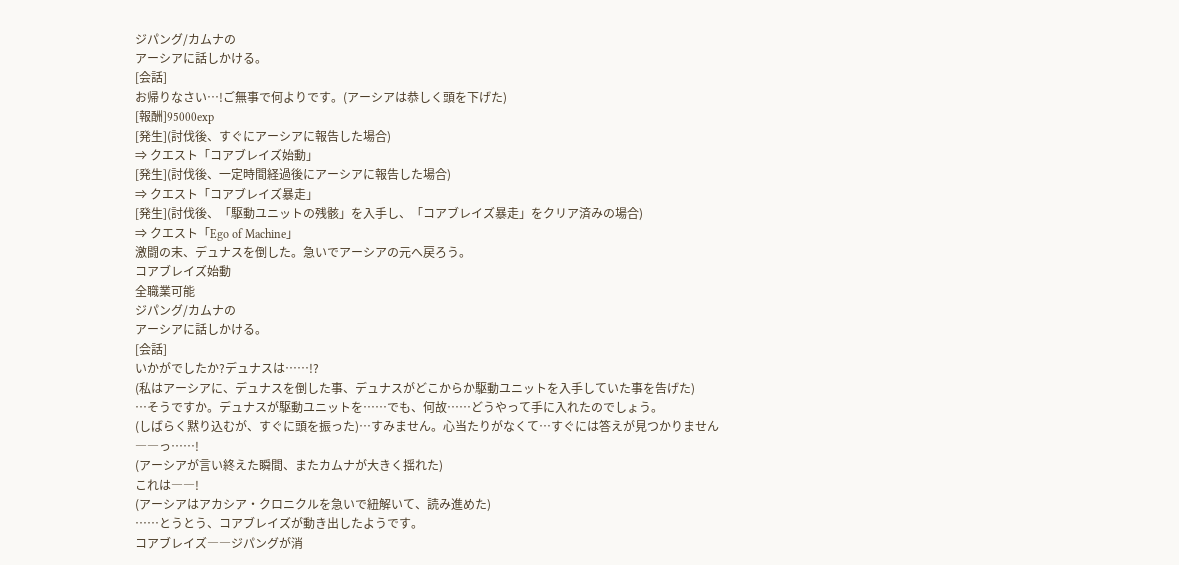ジパング/カムナの
アーシアに話しかける。
[会話]
お帰りなさい…!ご無事で何よりです。(アーシアは恭しく頭を下げた)
[報酬]95000exp
[発生](討伐後、すぐにアーシアに報告した場合)
⇒ クエスト「コアブレイズ始動」
[発生](討伐後、一定時間経過後にアーシアに報告した場合)
⇒ クエスト「コアブレイズ暴走」
[発生](討伐後、「駆動ユニットの残骸」を入手し、「コアブレイズ暴走」をクリア済みの場合)
⇒ クエスト「Ego of Machine」
激闘の末、デュナスを倒した。急いでアーシアの元へ戻ろう。
コアブレイズ始動
全職業可能
ジパング/カムナの
アーシアに話しかける。
[会話]
いかがでしたか?デュナスは……!?
(私はアーシアに、デュナスを倒した事、デュナスがどこからか駆動ユニットを入手していた事を告げた)
…そうですか。デュナスが駆動ユニットを……でも、何故……どうやって手に入れたのでしょう。
(しばらく黙り込むが、すぐに頭を振った)…すみません。心当たりがなくて…すぐには答えが見つかりません――っ……!
(アーシアが言い終えた瞬間、またカムナが大きく揺れた)
これは――!
(アーシアはアカシア・クロニクルを急いで紐解いて、読み進めた)
……とうとう、コアブレイズが動き出したようです。
コアブレイズ――ジパングが消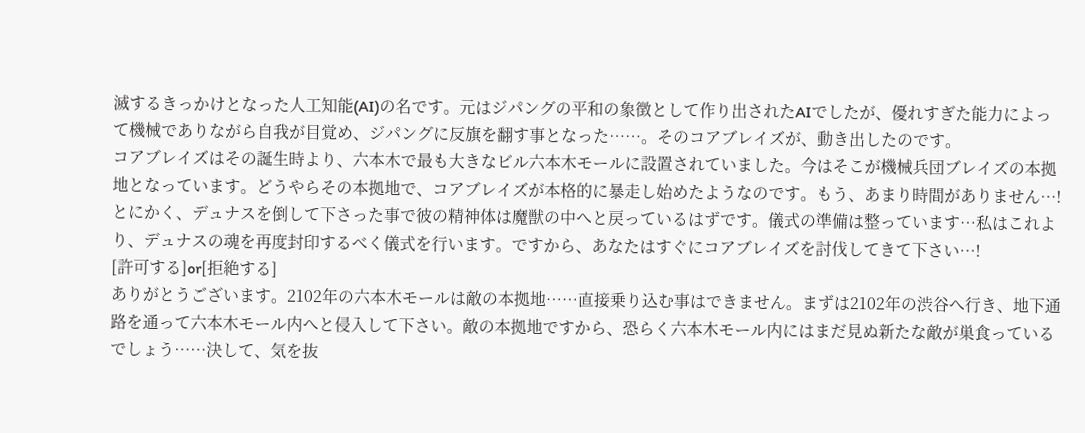滅するきっかけとなった人工知能(AI)の名です。元はジパングの平和の象徴として作り出されたAIでしたが、優れすぎた能力によって機械でありながら自我が目覚め、ジパングに反旗を翻す事となった……。そのコアブレイズが、動き出したのです。
コアブレイズはその誕生時より、六本木で最も大きなビル六本木モールに設置されていました。今はそこが機械兵団ブレイズの本拠地となっています。どうやらその本拠地で、コアブレイズが本格的に暴走し始めたようなのです。もう、あまり時間がありません…!
とにかく、デュナスを倒して下さった事で彼の精神体は魔獣の中へと戻っているはずです。儀式の準備は整っています…私はこれより、デュナスの魂を再度封印するべく儀式を行います。ですから、あなたはすぐにコアブレイズを討伐してきて下さい…!
[許可する]or[拒絶する]
ありがとうございます。2102年の六本木モールは敵の本拠地……直接乗り込む事はできません。まずは2102年の渋谷へ行き、地下通路を通って六本木モール内へと侵入して下さい。敵の本拠地ですから、恐らく六本木モール内にはまだ見ぬ新たな敵が巣食っているでしょう……決して、気を抜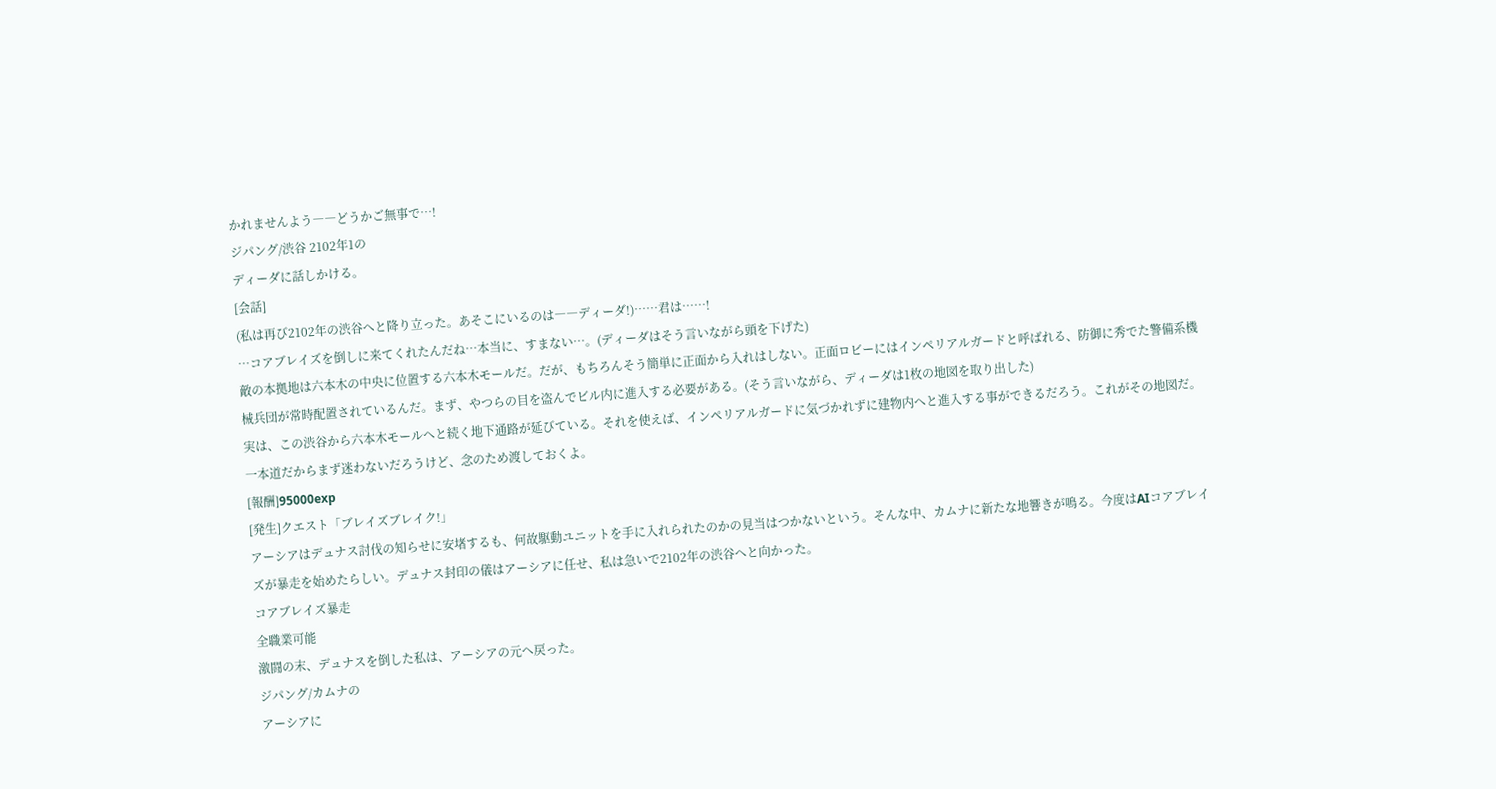かれませんよう――どうかご無事で…!
ジパング/渋谷 2102年1の
ディーダに話しかける。
[会話]
(私は再び2102年の渋谷へと降り立った。あそこにいるのは――ディーダ!)……君は……!
…コアブレイズを倒しに来てくれたんだね…本当に、すまない…。(ディーダはそう言いながら頭を下げた)
敵の本拠地は六本木の中央に位置する六本木モールだ。だが、もちろんそう簡単に正面から入れはしない。正面ロビーにはインペリアルガードと呼ばれる、防御に秀でた警備系機械兵団が常時配置されているんだ。まず、やつらの目を盗んでビル内に進入する必要がある。(そう言いながら、ディーダは1枚の地図を取り出した)
実は、この渋谷から六本木モールへと続く地下通路が延びている。それを使えば、インペリアルガードに気づかれずに建物内へと進入する事ができるだろう。これがその地図だ。一本道だからまず迷わないだろうけど、念のため渡しておくよ。
[報酬]95000exp
[発生]クエスト「ブレイズブレイク!」
アーシアはデュナス討伐の知らせに安堵するも、何故駆動ユニットを手に入れられたのかの見当はつかないという。そんな中、カムナに新たな地響きが鳴る。今度はAIコアブレイズが暴走を始めたらしい。デュナス封印の儀はアーシアに任せ、私は急いで2102年の渋谷へと向かった。
コアブレイズ暴走
全職業可能
激闘の末、デュナスを倒した私は、アーシアの元へ戻った。
ジパング/カムナの
アーシアに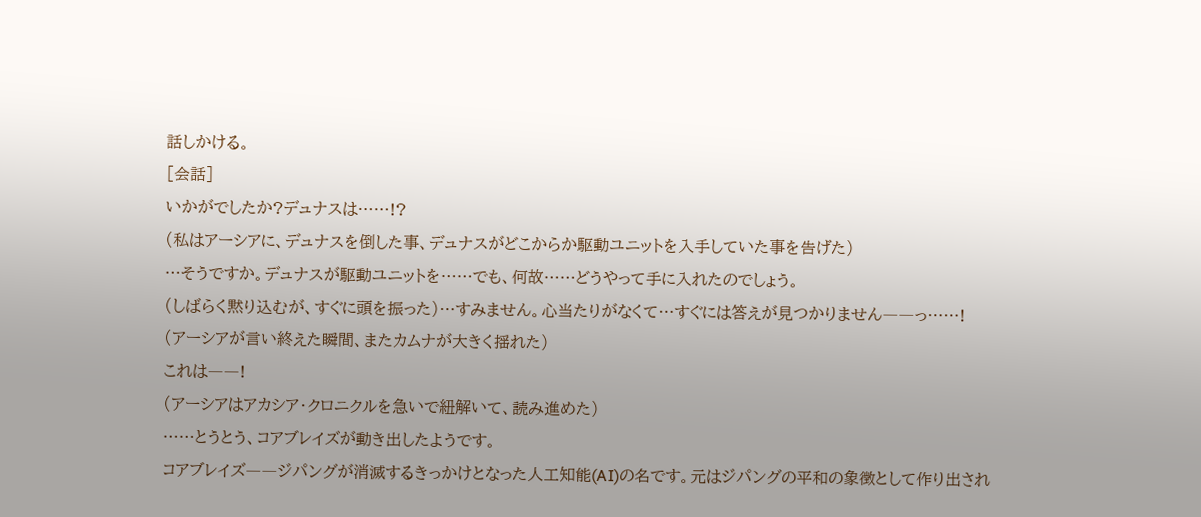話しかける。
[会話]
いかがでしたか?デュナスは……!?
(私はアーシアに、デュナスを倒した事、デュナスがどこからか駆動ユニットを入手していた事を告げた)
…そうですか。デュナスが駆動ユニットを……でも、何故……どうやって手に入れたのでしょう。
(しばらく黙り込むが、すぐに頭を振った)…すみません。心当たりがなくて…すぐには答えが見つかりません――っ……!
(アーシアが言い終えた瞬間、またカムナが大きく揺れた)
これは――!
(アーシアはアカシア・クロニクルを急いで紐解いて、読み進めた)
……とうとう、コアブレイズが動き出したようです。
コアブレイズ――ジパングが消滅するきっかけとなった人工知能(AI)の名です。元はジパングの平和の象徴として作り出され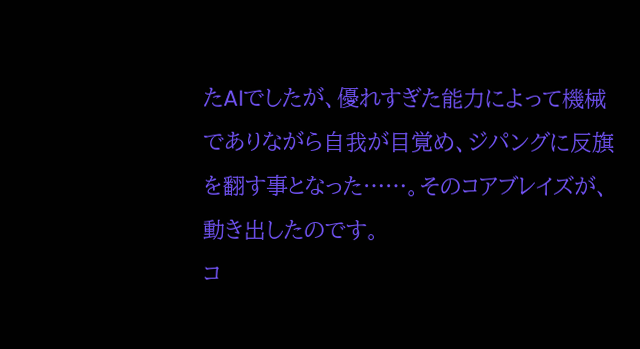たAIでしたが、優れすぎた能力によって機械でありながら自我が目覚め、ジパングに反旗を翻す事となった……。そのコアブレイズが、動き出したのです。
コ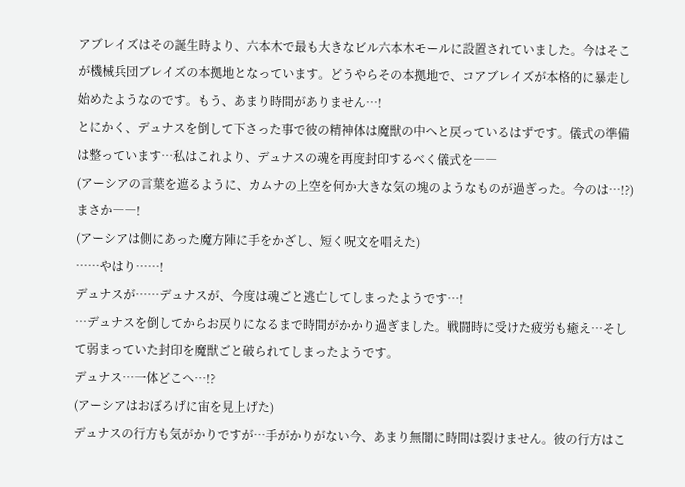アブレイズはその誕生時より、六本木で最も大きなビル六本木モールに設置されていました。今はそこが機械兵団ブレイズの本拠地となっています。どうやらその本拠地で、コアブレイズが本格的に暴走し始めたようなのです。もう、あまり時間がありません…!
とにかく、デュナスを倒して下さった事で彼の精神体は魔獣の中へと戻っているはずです。儀式の準備は整っています…私はこれより、デュナスの魂を再度封印するべく儀式を――
(アーシアの言葉を遮るように、カムナの上空を何か大きな気の塊のようなものが過ぎった。今のは…!?)
まさか――!
(アーシアは側にあった魔方陣に手をかざし、短く呪文を唱えた)
……やはり……!
デュナスが……デュナスが、今度は魂ごと逃亡してしまったようです…!
…デュナスを倒してからお戻りになるまで時間がかかり過ぎました。戦闘時に受けた疲労も癒え…そして弱まっていた封印を魔獣ごと破られてしまったようです。
デュナス…一体どこへ…!?
(アーシアはおぼろげに宙を見上げた)
デュナスの行方も気がかりですが…手がかりがない今、あまり無闇に時間は裂けません。彼の行方はこ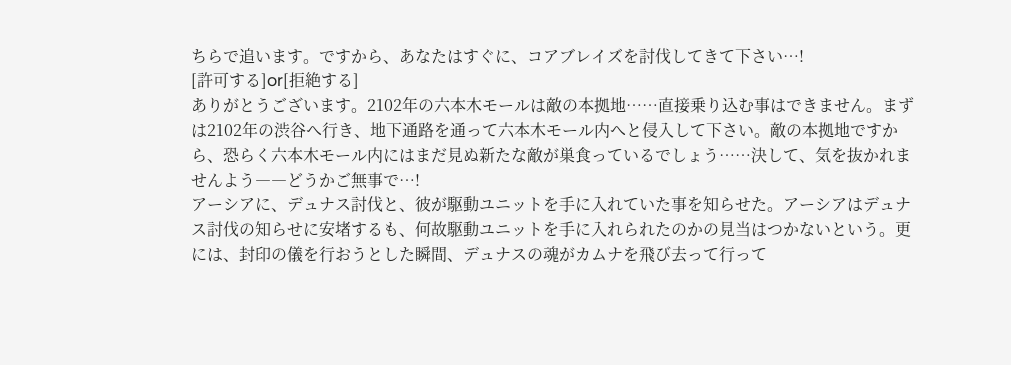ちらで追います。ですから、あなたはすぐに、コアブレイズを討伐してきて下さい…!
[許可する]or[拒絶する]
ありがとうございます。2102年の六本木モールは敵の本拠地……直接乗り込む事はできません。まずは2102年の渋谷へ行き、地下通路を通って六本木モール内へと侵入して下さい。敵の本拠地ですから、恐らく六本木モール内にはまだ見ぬ新たな敵が巣食っているでしょう……決して、気を抜かれませんよう――どうかご無事で…!
アーシアに、デュナス討伐と、彼が駆動ユニットを手に入れていた事を知らせた。アーシアはデュナス討伐の知らせに安堵するも、何故駆動ユニットを手に入れられたのかの見当はつかないという。更には、封印の儀を行おうとした瞬間、デュナスの魂がカムナを飛び去って行って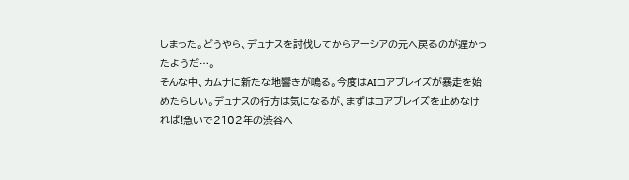しまった。どうやら、デュナスを討伐してからアーシアの元へ戻るのが遅かったようだ…。
そんな中、カムナに新たな地響きが鳴る。今度はAIコアブレイズが暴走を始めたらしい。デュナスの行方は気になるが、まずはコアブレイズを止めなければ!急いで2102年の渋谷へ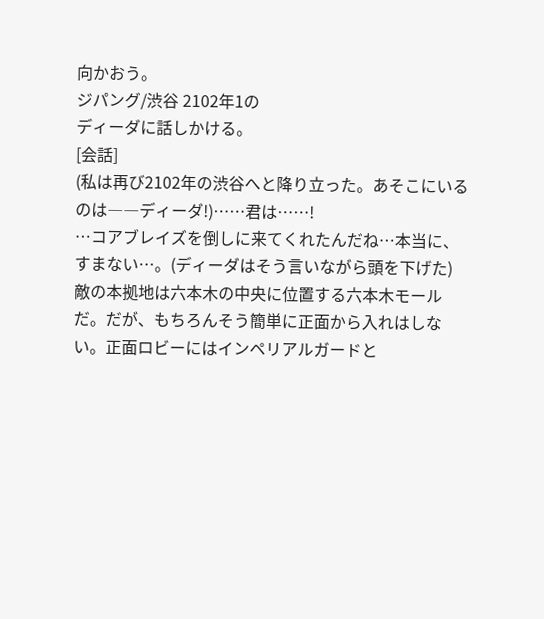向かおう。
ジパング/渋谷 2102年1の
ディーダに話しかける。
[会話]
(私は再び2102年の渋谷へと降り立った。あそこにいるのは――ディーダ!)……君は……!
…コアブレイズを倒しに来てくれたんだね…本当に、すまない…。(ディーダはそう言いながら頭を下げた)
敵の本拠地は六本木の中央に位置する六本木モールだ。だが、もちろんそう簡単に正面から入れはしない。正面ロビーにはインペリアルガードと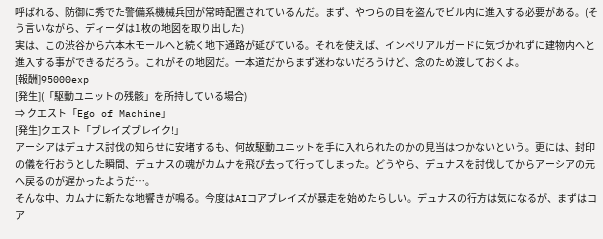呼ばれる、防御に秀でた警備系機械兵団が常時配置されているんだ。まず、やつらの目を盗んでビル内に進入する必要がある。(そう言いながら、ディーダは1枚の地図を取り出した)
実は、この渋谷から六本木モールへと続く地下通路が延びている。それを使えば、インペリアルガードに気づかれずに建物内へと進入する事ができるだろう。これがその地図だ。一本道だからまず迷わないだろうけど、念のため渡しておくよ。
[報酬]95000exp
[発生](「駆動ユニットの残骸」を所持している場合)
⇒ クエスト「Ego of Machine」
[発生]クエスト「ブレイズブレイク!」
アーシアはデュナス討伐の知らせに安堵するも、何故駆動ユニットを手に入れられたのかの見当はつかないという。更には、封印の儀を行おうとした瞬間、デュナスの魂がカムナを飛び去って行ってしまった。どうやら、デュナスを討伐してからアーシアの元へ戻るのが遅かったようだ…。
そんな中、カムナに新たな地響きが鳴る。今度はAIコアブレイズが暴走を始めたらしい。デュナスの行方は気になるが、まずはコア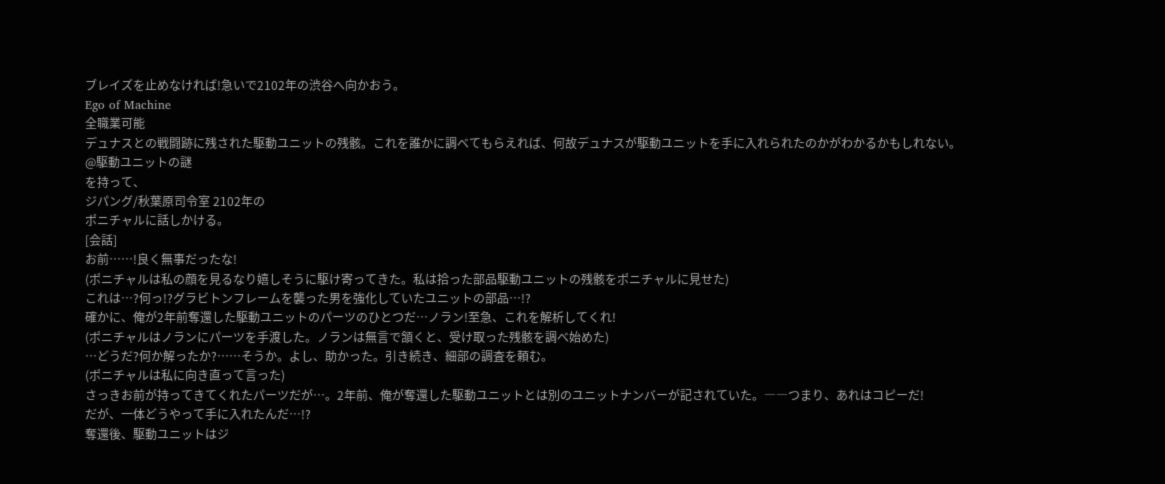ブレイズを止めなければ!急いで2102年の渋谷へ向かおう。
Ego of Machine
全職業可能
デュナスとの戦闘跡に残された駆動ユニットの残骸。これを誰かに調べてもらえれば、何故デュナスが駆動ユニットを手に入れられたのかがわかるかもしれない。
@駆動ユニットの謎
を持って、
ジパング/秋葉原司令室 2102年の
ポニチャルに話しかける。
[会話]
お前……!良く無事だったな!
(ポニチャルは私の顔を見るなり嬉しそうに駆け寄ってきた。私は拾った部品駆動ユニットの残骸をポニチャルに見せた)
これは…?何っ!?グラビトンフレームを襲った男を強化していたユニットの部品…!?
確かに、俺が2年前奪還した駆動ユニットのパーツのひとつだ…ノラン!至急、これを解析してくれ!
(ポニチャルはノランにパーツを手渡した。ノランは無言で頷くと、受け取った残骸を調べ始めた)
…どうだ?何か解ったか?……そうか。よし、助かった。引き続き、細部の調査を頼む。
(ポニチャルは私に向き直って言った)
さっきお前が持ってきてくれたパーツだが…。2年前、俺が奪還した駆動ユニットとは別のユニットナンバーが記されていた。――つまり、あれはコピーだ!
だが、一体どうやって手に入れたんだ…!?
奪還後、駆動ユニットはジ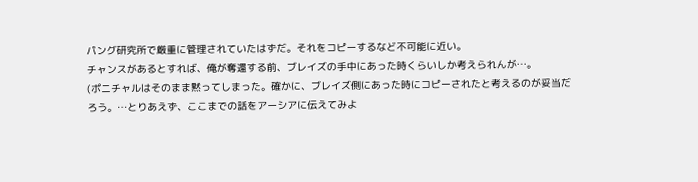パング研究所で厳重に管理されていたはずだ。それをコピーするなど不可能に近い。
チャンスがあるとすれば、俺が奪還する前、ブレイズの手中にあった時くらいしか考えられんが…。
(ポニチャルはそのまま黙ってしまった。確かに、ブレイズ側にあった時にコピーされたと考えるのが妥当だろう。…とりあえず、ここまでの話をアーシアに伝えてみよ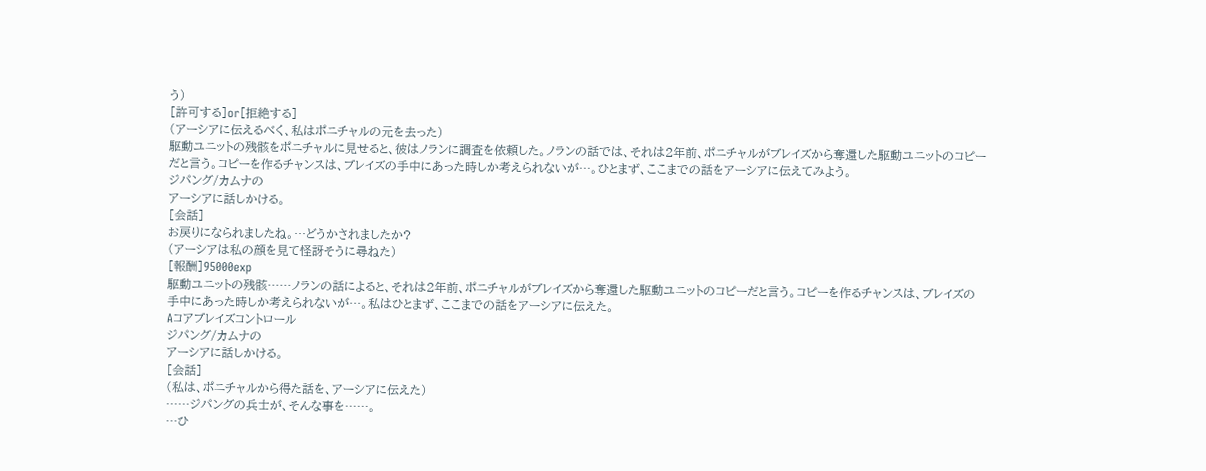う)
[許可する]or[拒絶する]
(アーシアに伝えるべく、私はポニチャルの元を去った)
駆動ユニットの残骸をポニチャルに見せると、彼はノランに調査を依頼した。ノランの話では、それは2年前、ポニチャルがブレイズから奪還した駆動ユニットのコピーだと言う。コピーを作るチャンスは、ブレイズの手中にあった時しか考えられないが…。ひとまず、ここまでの話をアーシアに伝えてみよう。
ジパング/カムナの
アーシアに話しかける。
[会話]
お戻りになられましたね。…どうかされましたか?
(アーシアは私の顔を見て怪訝そうに尋ねた)
[報酬]95000exp
駆動ユニットの残骸……ノランの話によると、それは2年前、ポニチャルがブレイズから奪還した駆動ユニットのコピーだと言う。コピーを作るチャンスは、ブレイズの手中にあった時しか考えられないが…。私はひとまず、ここまでの話をアーシアに伝えた。
Aコアブレイズコントロール
ジパング/カムナの
アーシアに話しかける。
[会話]
(私は、ポニチャルから得た話を、アーシアに伝えた)
……ジパングの兵士が、そんな事を……。
…ひ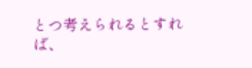とつ考えられるとすれば、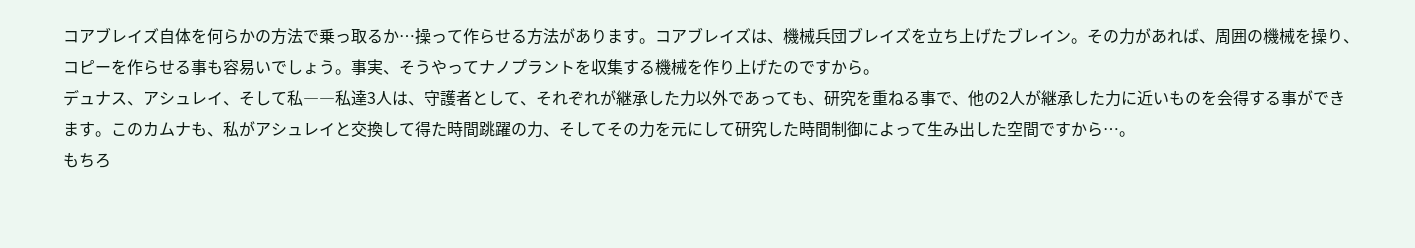コアブレイズ自体を何らかの方法で乗っ取るか…操って作らせる方法があります。コアブレイズは、機械兵団ブレイズを立ち上げたブレイン。その力があれば、周囲の機械を操り、コピーを作らせる事も容易いでしょう。事実、そうやってナノプラントを収集する機械を作り上げたのですから。
デュナス、アシュレイ、そして私――私達3人は、守護者として、それぞれが継承した力以外であっても、研究を重ねる事で、他の2人が継承した力に近いものを会得する事ができます。このカムナも、私がアシュレイと交換して得た時間跳躍の力、そしてその力を元にして研究した時間制御によって生み出した空間ですから…。
もちろ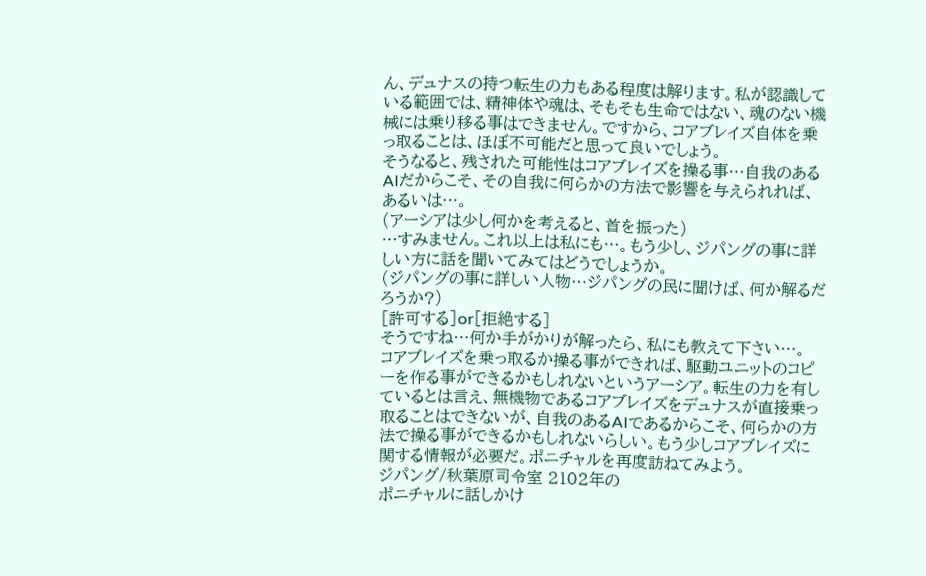ん、デュナスの持つ転生の力もある程度は解ります。私が認識している範囲では、精神体や魂は、そもそも生命ではない、魂のない機械には乗り移る事はできません。ですから、コアブレイズ自体を乗っ取ることは、ほぼ不可能だと思って良いでしょう。
そうなると、残された可能性はコアブレイズを操る事…自我のあるAIだからこそ、その自我に何らかの方法で影響を与えられれば、あるいは…。
(アーシアは少し何かを考えると、首を振った)
…すみません。これ以上は私にも…。もう少し、ジパングの事に詳しい方に話を聞いてみてはどうでしょうか。
(ジパングの事に詳しい人物…ジパングの民に聞けば、何か解るだろうか?)
[許可する]or[拒絶する]
そうですね…何か手がかりが解ったら、私にも教えて下さい…。
コアブレイズを乗っ取るか操る事ができれば、駆動ユニットのコピーを作る事ができるかもしれないというアーシア。転生の力を有しているとは言え、無機物であるコアブレイズをデュナスが直接乗っ取ることはできないが、自我のあるAIであるからこそ、何らかの方法で操る事ができるかもしれないらしい。もう少しコアブレイズに関する情報が必要だ。ポニチャルを再度訪ねてみよう。
ジパング/秋葉原司令室 2102年の
ポニチャルに話しかけ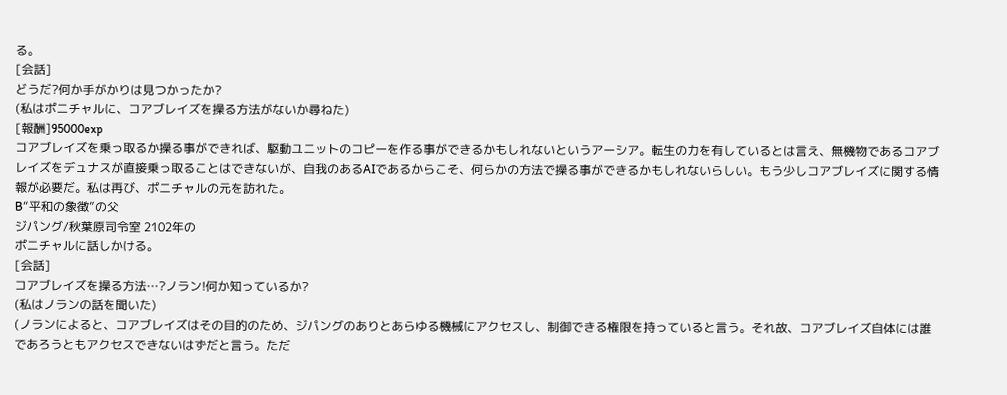る。
[会話]
どうだ?何か手がかりは見つかったか?
(私はポニチャルに、コアブレイズを操る方法がないか尋ねた)
[報酬]95000exp
コアブレイズを乗っ取るか操る事ができれば、駆動ユニットのコピーを作る事ができるかもしれないというアーシア。転生の力を有しているとは言え、無機物であるコアブレイズをデュナスが直接乗っ取ることはできないが、自我のあるAIであるからこそ、何らかの方法で操る事ができるかもしれないらしい。もう少しコアブレイズに関する情報が必要だ。私は再び、ポニチャルの元を訪れた。
B“平和の象徴”の父
ジパング/秋葉原司令室 2102年の
ポニチャルに話しかける。
[会話]
コアブレイズを操る方法…?ノラン!何か知っているか?
(私はノランの話を聞いた)
(ノランによると、コアブレイズはその目的のため、ジパングのありとあらゆる機械にアクセスし、制御できる権限を持っていると言う。それ故、コアブレイズ自体には誰であろうともアクセスできないはずだと言う。ただ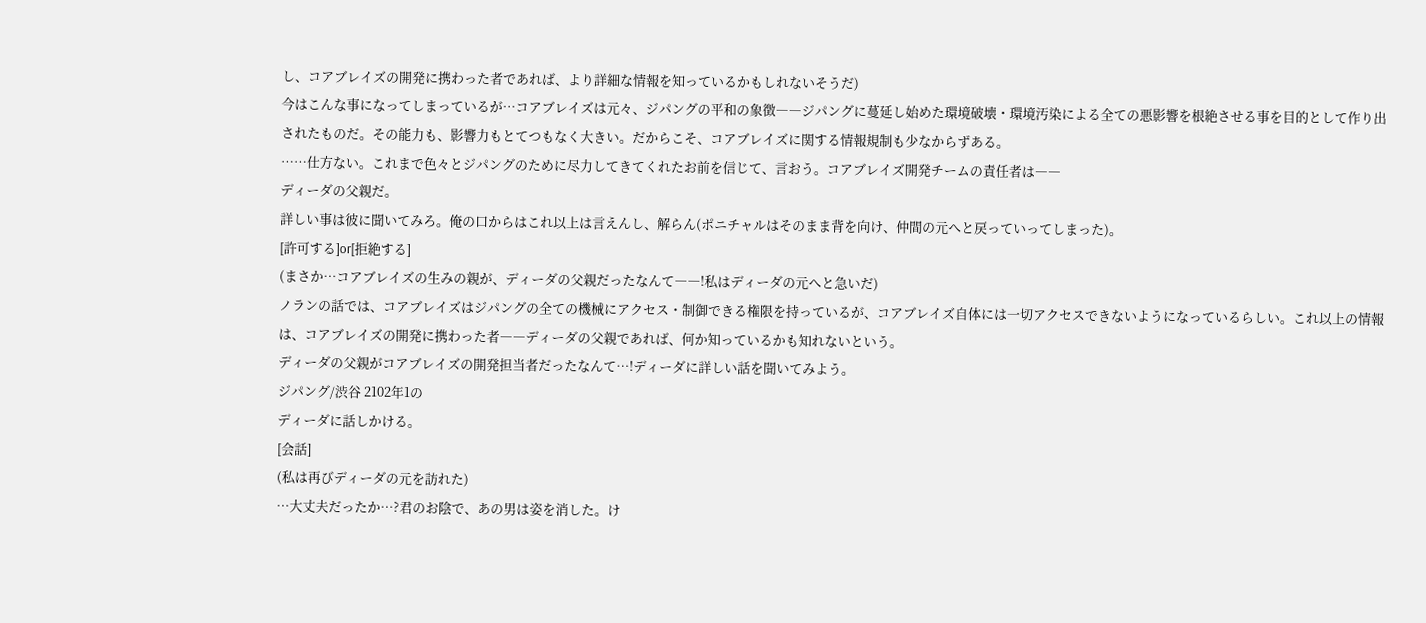し、コアブレイズの開発に携わった者であれば、より詳細な情報を知っているかもしれないそうだ)
今はこんな事になってしまっているが…コアブレイズは元々、ジパングの平和の象徴――ジパングに蔓延し始めた環境破壊・環境汚染による全ての悪影響を根絶させる事を目的として作り出されたものだ。その能力も、影響力もとてつもなく大きい。だからこそ、コアブレイズに関する情報規制も少なからずある。
……仕方ない。これまで色々とジパングのために尽力してきてくれたお前を信じて、言おう。コアブレイズ開発チームの責任者は――
ディーダの父親だ。
詳しい事は彼に聞いてみろ。俺の口からはこれ以上は言えんし、解らん(ポニチャルはそのまま背を向け、仲間の元へと戻っていってしまった)。
[許可する]or[拒絶する]
(まさか…コアブレイズの生みの親が、ディーダの父親だったなんて――!私はディーダの元へと急いだ)
ノランの話では、コアブレイズはジパングの全ての機械にアクセス・制御できる権限を持っているが、コアブレイズ自体には一切アクセスできないようになっているらしい。これ以上の情報は、コアブレイズの開発に携わった者――ディーダの父親であれば、何か知っているかも知れないという。
ディーダの父親がコアブレイズの開発担当者だったなんて…!ディーダに詳しい話を聞いてみよう。
ジパング/渋谷 2102年1の
ディーダに話しかける。
[会話]
(私は再びディーダの元を訪れた)
…大丈夫だったか…?君のお陰で、あの男は姿を消した。け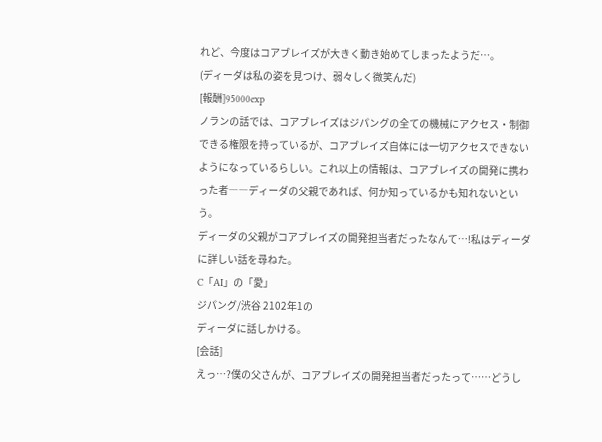れど、今度はコアブレイズが大きく動き始めてしまったようだ…。
(ディーダは私の姿を見つけ、弱々しく微笑んだ)
[報酬]95000exp
ノランの話では、コアブレイズはジパングの全ての機械にアクセス・制御できる権限を持っているが、コアブレイズ自体には一切アクセスできないようになっているらしい。これ以上の情報は、コアブレイズの開発に携わった者――ディーダの父親であれば、何か知っているかも知れないという。
ディーダの父親がコアブレイズの開発担当者だったなんて…!私はディーダに詳しい話を尋ねた。
C「AI」の「愛」
ジパング/渋谷 2102年1の
ディーダに話しかける。
[会話]
えっ…?僕の父さんが、コアブレイズの開発担当者だったって……どうし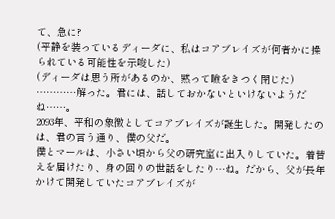て、急に?
(平静を装っているディーダに、私はコアブレイズが何者かに操られている可能性を示唆した)
(ディーダは思う所があるのか、黙って瞼をきつく閉じた)
…………解った。君には、話しておかないといけないようだね……。
2093年、平和の象徴としてコアブレイズが誕生した。開発したのは、君の言う通り、僕の父だ。
僕とマールは、小さい頃から父の研究室に出入りしていた。着替えを届けたり、身の回りの世話をしたり…ね。だから、父が長年かけて開発していたコアブレイズが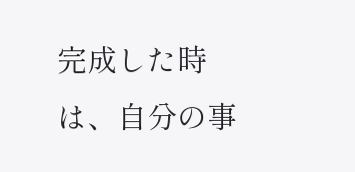完成した時は、自分の事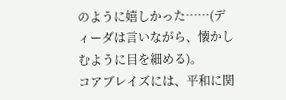のように嬉しかった……(ディーダは言いながら、懐かしむように目を細める)。
コアブレイズには、平和に関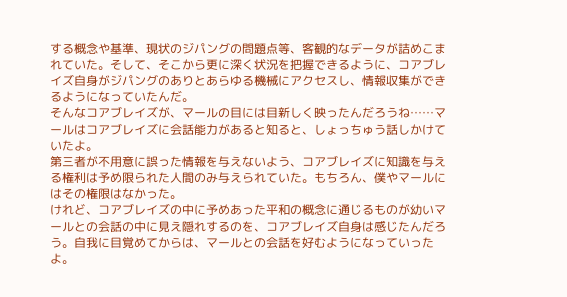する概念や基準、現状のジパングの問題点等、客観的なデータが詰めこまれていた。そして、そこから更に深く状況を把握できるように、コアブレイズ自身がジパングのありとあらゆる機械にアクセスし、情報収集ができるようになっていたんだ。
そんなコアブレイズが、マールの目には目新しく映ったんだろうね……マールはコアブレイズに会話能力があると知ると、しょっちゅう話しかけていたよ。
第三者が不用意に誤った情報を与えないよう、コアブレイズに知識を与える権利は予め限られた人間のみ与えられていた。もちろん、僕やマールにはその権限はなかった。
けれど、コアブレイズの中に予めあった平和の概念に通じるものが幼いマールとの会話の中に見え隠れするのを、コアブレイズ自身は感じたんだろう。自我に目覚めてからは、マールとの会話を好むようになっていったよ。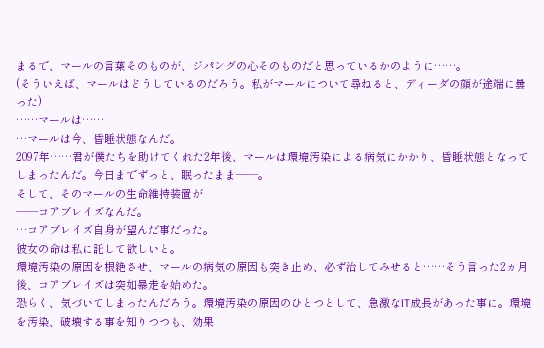まるで、マールの言葉そのものが、ジパングの心そのものだと思っているかのように……。
(そういえば、マールはどうしているのだろう。私がマールについて尋ねると、ディーダの顔が途端に曇った)
……マールは……
…マールは今、昏睡状態なんだ。
2097年……君が僕たちを助けてくれた2年後、マールは環境汚染による病気にかかり、昏睡状態となってしまったんだ。今日までずっと、眠ったまま――。
そして、そのマールの生命維持装置が
――コアブレイズなんだ。
…コアブレイズ自身が望んだ事だった。
彼女の命は私に託して欲しいと。
環境汚染の原因を根絶させ、マールの病気の原因も突き止め、必ず治してみせると……そう言った2ヵ月後、コアブレイズは突如暴走を始めた。
恐らく、気づいてしまったんだろう。環境汚染の原因のひとつとして、急激なIT成長があった事に。環境を汚染、破壊する事を知りつつも、効果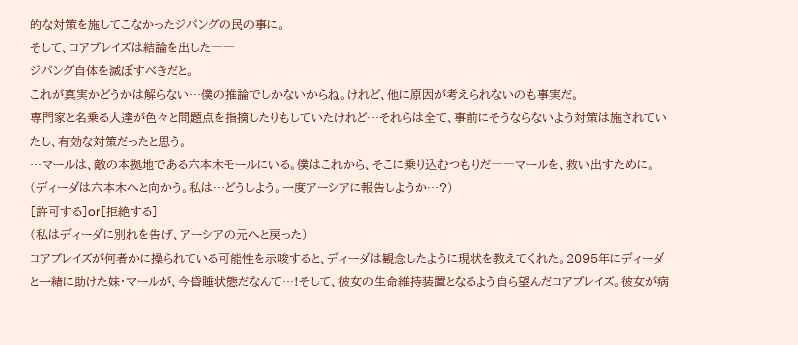的な対策を施してこなかったジパングの民の事に。
そして、コアブレイズは結論を出した――
ジパング自体を滅ぼすべきだと。
これが真実かどうかは解らない…僕の推論でしかないからね。けれど、他に原因が考えられないのも事実だ。
専門家と名乗る人達が色々と問題点を指摘したりもしていたけれど…それらは全て、事前にそうならないよう対策は施されていたし、有効な対策だったと思う。
…マールは、敵の本拠地である六本木モールにいる。僕はこれから、そこに乗り込むつもりだ――マールを、救い出すために。
(ディーダは六本木へと向かう。私は…どうしよう。一度アーシアに報告しようか…?)
[許可する]or[拒絶する]
(私はディーダに別れを告げ、アーシアの元へと戻った)
コアブレイズが何者かに操られている可能性を示唆すると、ディーダは観念したように現状を教えてくれた。2095年にディーダと一緒に助けた妹・マールが、今昏睡状態だなんて…!そして、彼女の生命維持装置となるよう自ら望んだコアブレイズ。彼女が病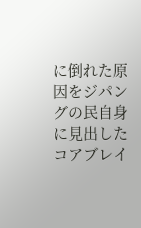に倒れた原因をジパングの民自身に見出したコアブレイ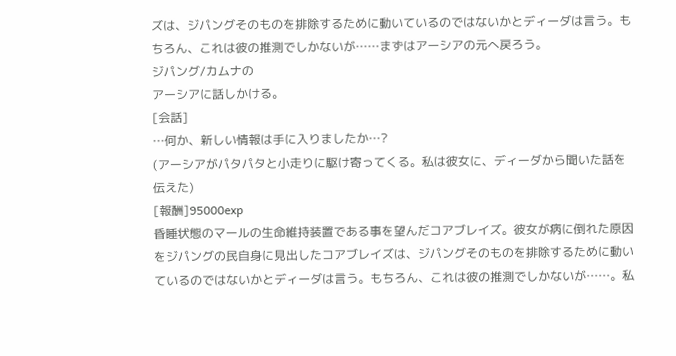ズは、ジパングそのものを排除するために動いているのではないかとディーダは言う。もちろん、これは彼の推測でしかないが……まずはアーシアの元へ戻ろう。
ジパング/カムナの
アーシアに話しかける。
[会話]
…何か、新しい情報は手に入りましたか…?
(アーシアがパタパタと小走りに駆け寄ってくる。私は彼女に、ディーダから聞いた話を伝えた)
[報酬]95000exp
昏睡状態のマールの生命維持装置である事を望んだコアブレイズ。彼女が病に倒れた原因をジパングの民自身に見出したコアブレイズは、ジパングそのものを排除するために動いているのではないかとディーダは言う。もちろん、これは彼の推測でしかないが……。私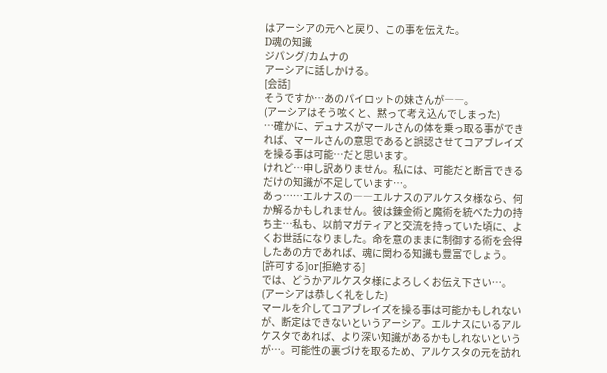はアーシアの元へと戻り、この事を伝えた。
D魂の知識
ジパング/カムナの
アーシアに話しかける。
[会話]
そうですか…あのパイロットの妹さんが――。
(アーシアはそう呟くと、黙って考え込んでしまった)
…確かに、デュナスがマールさんの体を乗っ取る事ができれば、マールさんの意思であると誤認させてコアブレイズを操る事は可能…だと思います。
けれど…申し訳ありません。私には、可能だと断言できるだけの知識が不足しています…。
あっ……エルナスの――エルナスのアルケスタ様なら、何か解るかもしれません。彼は錬金術と魔術を統べた力の持ち主…私も、以前マガティアと交流を持っていた頃に、よくお世話になりました。命を意のままに制御する術を会得したあの方であれば、魂に関わる知識も豊富でしょう。
[許可する]or[拒絶する]
では、どうかアルケスタ様によろしくお伝え下さい…。
(アーシアは恭しく礼をした)
マールを介してコアブレイズを操る事は可能かもしれないが、断定はできないというアーシア。エルナスにいるアルケスタであれば、より深い知識があるかもしれないというが…。可能性の裏づけを取るため、アルケスタの元を訪れ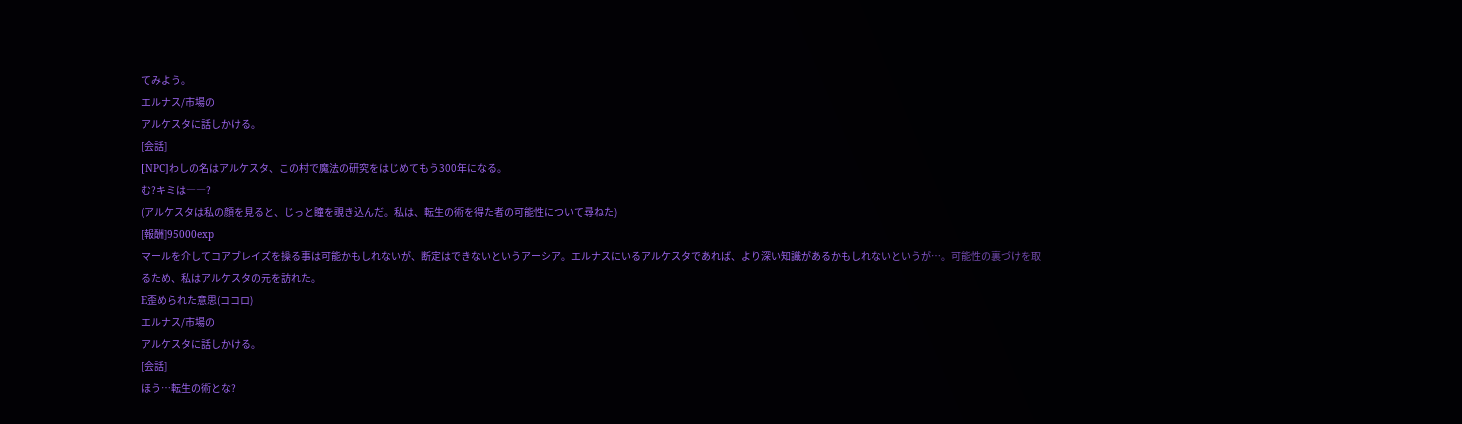てみよう。
エルナス/市場の
アルケスタに話しかける。
[会話]
[NPC]わしの名はアルケスタ、この村で魔法の研究をはじめてもう300年になる。
む?キミは――?
(アルケスタは私の顔を見ると、じっと瞳を覗き込んだ。私は、転生の術を得た者の可能性について尋ねた)
[報酬]95000exp
マールを介してコアブレイズを操る事は可能かもしれないが、断定はできないというアーシア。エルナスにいるアルケスタであれば、より深い知識があるかもしれないというが…。可能性の裏づけを取るため、私はアルケスタの元を訪れた。
E歪められた意思(ココロ)
エルナス/市場の
アルケスタに話しかける。
[会話]
ほう…転生の術とな?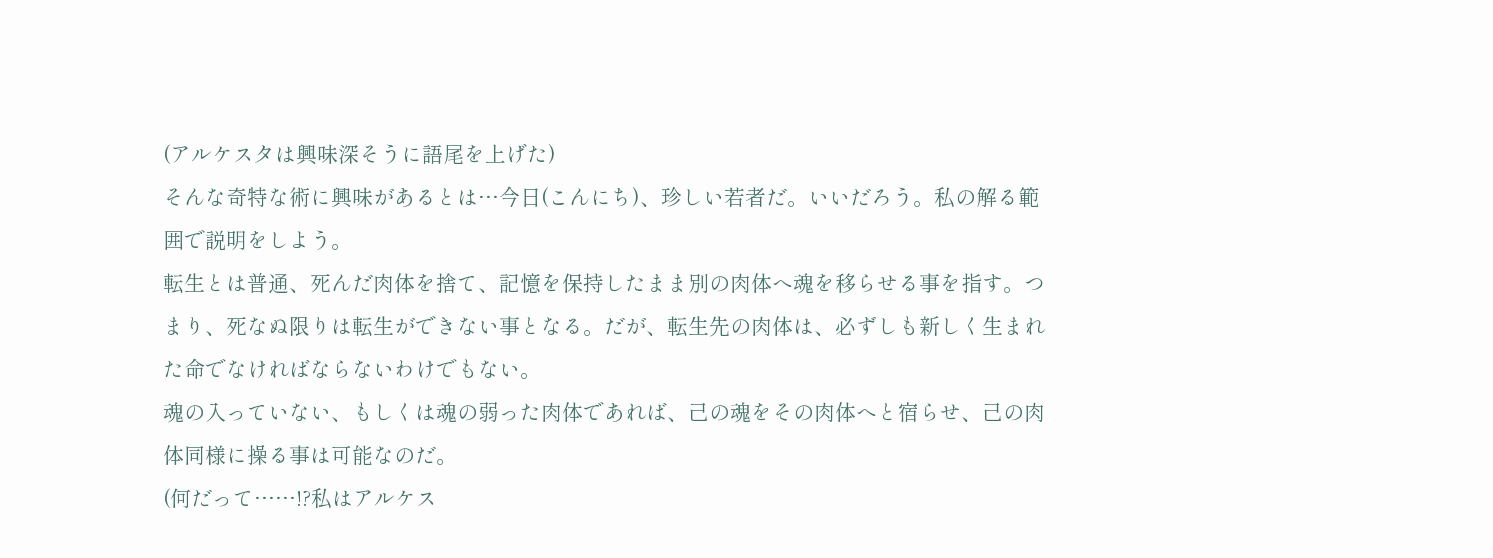(アルケスタは興味深そうに語尾を上げた)
そんな奇特な術に興味があるとは…今日(こんにち)、珍しい若者だ。いいだろう。私の解る範囲で説明をしよう。
転生とは普通、死んだ肉体を捨て、記憶を保持したまま別の肉体へ魂を移らせる事を指す。つまり、死なぬ限りは転生ができない事となる。だが、転生先の肉体は、必ずしも新しく生まれた命でなければならないわけでもない。
魂の入っていない、もしくは魂の弱った肉体であれば、己の魂をその肉体へと宿らせ、己の肉体同様に操る事は可能なのだ。
(何だって……!?私はアルケス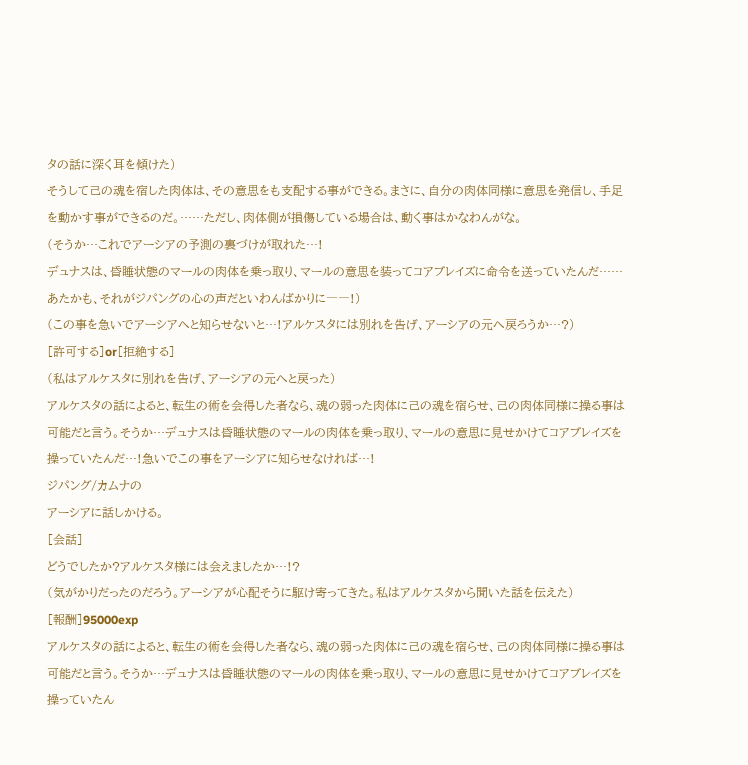タの話に深く耳を傾けた)
そうして己の魂を宿した肉体は、その意思をも支配する事ができる。まさに、自分の肉体同様に意思を発信し、手足を動かす事ができるのだ。……ただし、肉体側が損傷している場合は、動く事はかなわんがな。
(そうか…これでアーシアの予測の裏づけが取れた…!
デュナスは、昏睡状態のマールの肉体を乗っ取り、マールの意思を装ってコアブレイズに命令を送っていたんだ……
あたかも、それがジパングの心の声だといわんばかりに――!)
(この事を急いでアーシアへと知らせないと…!アルケスタには別れを告げ、アーシアの元へ戻ろうか…?)
[許可する]or[拒絶する]
(私はアルケスタに別れを告げ、アーシアの元へと戻った)
アルケスタの話によると、転生の術を会得した者なら、魂の弱った肉体に己の魂を宿らせ、己の肉体同様に操る事は可能だと言う。そうか…デュナスは昏睡状態のマールの肉体を乗っ取り、マールの意思に見せかけてコアブレイズを操っていたんだ…!急いでこの事をアーシアに知らせなければ…!
ジパング/カムナの
アーシアに話しかける。
[会話]
どうでしたか?アルケスタ様には会えましたか…!?
(気がかりだったのだろう。アーシアが心配そうに駆け寄ってきた。私はアルケスタから聞いた話を伝えた)
[報酬]95000exp
アルケスタの話によると、転生の術を会得した者なら、魂の弱った肉体に己の魂を宿らせ、己の肉体同様に操る事は可能だと言う。そうか…デュナスは昏睡状態のマールの肉体を乗っ取り、マールの意思に見せかけてコアブレイズを操っていたん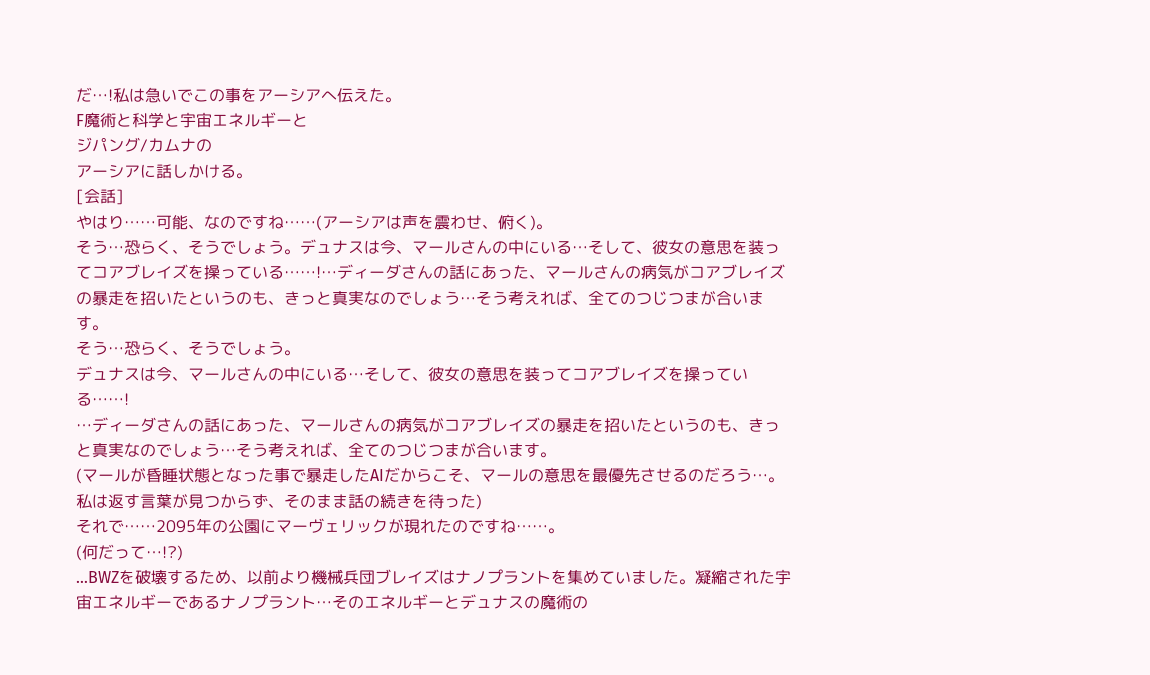だ…!私は急いでこの事をアーシアへ伝えた。
F魔術と科学と宇宙エネルギーと
ジパング/カムナの
アーシアに話しかける。
[会話]
やはり……可能、なのですね……(アーシアは声を震わせ、俯く)。
そう…恐らく、そうでしょう。デュナスは今、マールさんの中にいる…そして、彼女の意思を装ってコアブレイズを操っている……!…ディーダさんの話にあった、マールさんの病気がコアブレイズの暴走を招いたというのも、きっと真実なのでしょう…そう考えれば、全てのつじつまが合います。
そう…恐らく、そうでしょう。
デュナスは今、マールさんの中にいる…そして、彼女の意思を装ってコアブレイズを操っている……!
…ディーダさんの話にあった、マールさんの病気がコアブレイズの暴走を招いたというのも、きっと真実なのでしょう…そう考えれば、全てのつじつまが合います。
(マールが昏睡状態となった事で暴走したAIだからこそ、マールの意思を最優先させるのだろう…。私は返す言葉が見つからず、そのまま話の続きを待った)
それで……2095年の公園にマーヴェリックが現れたのですね……。
(何だって…!?)
…BWZを破壊するため、以前より機械兵団ブレイズはナノプラントを集めていました。凝縮された宇宙エネルギーであるナノプラント…そのエネルギーとデュナスの魔術の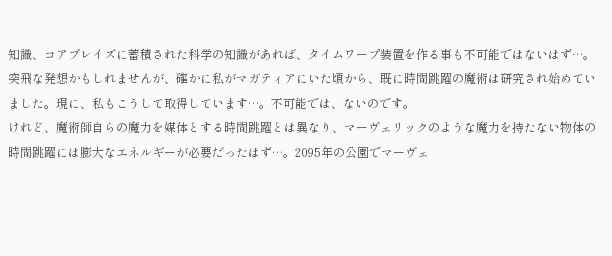知識、コアブレイズに蓄積された科学の知識があれば、タイムワープ装置を作る事も不可能ではないはず…。
突飛な発想かもしれませんが、確かに私がマガティアにいた頃から、既に時間跳躍の魔術は研究され始めていました。現に、私もこうして取得しています…。不可能では、ないのです。
けれど、魔術師自らの魔力を媒体とする時間跳躍とは異なり、マーヴェリックのような魔力を持たない物体の時間跳躍には膨大なエネルギーが必要だったはず…。2095年の公園でマーヴェ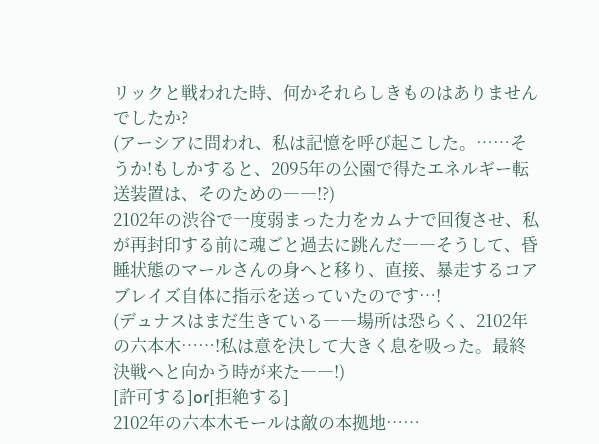リックと戦われた時、何かそれらしきものはありませんでしたか?
(アーシアに問われ、私は記憶を呼び起こした。……そうか!もしかすると、2095年の公園で得たエネルギー転送装置は、そのための――!?)
2102年の渋谷で一度弱まった力をカムナで回復させ、私が再封印する前に魂ごと過去に跳んだ――そうして、昏睡状態のマールさんの身へと移り、直接、暴走するコアブレイズ自体に指示を送っていたのです…!
(デュナスはまだ生きている――場所は恐らく、2102年の六本木……!私は意を決して大きく息を吸った。最終決戦へと向かう時が来た――!)
[許可する]or[拒絶する]
2102年の六本木モールは敵の本拠地……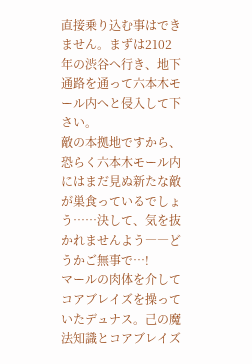直接乗り込む事はできません。まずは2102年の渋谷へ行き、地下通路を通って六本木モール内へと侵入して下さい。
敵の本拠地ですから、恐らく六本木モール内にはまだ見ぬ新たな敵が巣食っているでしょう……決して、気を抜かれませんよう――どうかご無事で…!
マールの肉体を介してコアブレイズを操っていたデュナス。己の魔法知識とコアブレイズ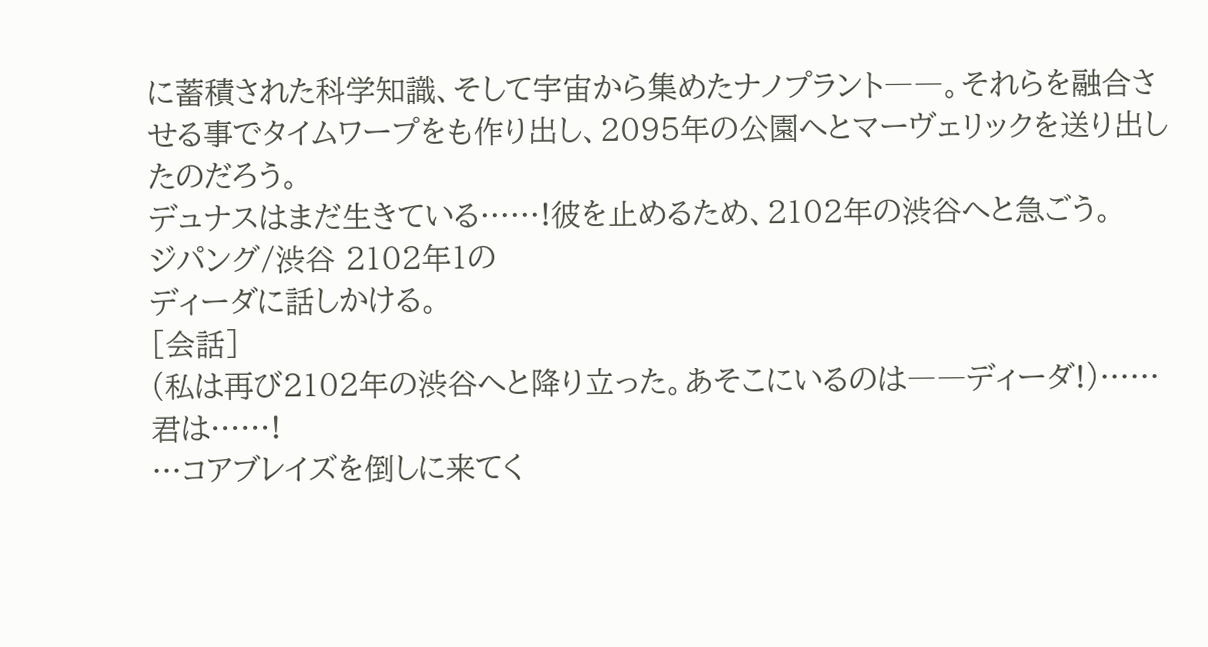に蓄積された科学知識、そして宇宙から集めたナノプラント――。それらを融合させる事でタイムワープをも作り出し、2095年の公園へとマーヴェリックを送り出したのだろう。
デュナスはまだ生きている……!彼を止めるため、2102年の渋谷へと急ごう。
ジパング/渋谷 2102年1の
ディーダに話しかける。
[会話]
(私は再び2102年の渋谷へと降り立った。あそこにいるのは――ディーダ!)……君は……!
…コアブレイズを倒しに来てく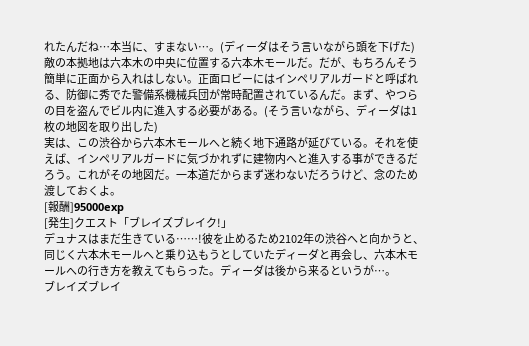れたんだね…本当に、すまない…。(ディーダはそう言いながら頭を下げた)
敵の本拠地は六本木の中央に位置する六本木モールだ。だが、もちろんそう簡単に正面から入れはしない。正面ロビーにはインペリアルガードと呼ばれる、防御に秀でた警備系機械兵団が常時配置されているんだ。まず、やつらの目を盗んでビル内に進入する必要がある。(そう言いながら、ディーダは1枚の地図を取り出した)
実は、この渋谷から六本木モールへと続く地下通路が延びている。それを使えば、インペリアルガードに気づかれずに建物内へと進入する事ができるだろう。これがその地図だ。一本道だからまず迷わないだろうけど、念のため渡しておくよ。
[報酬]95000exp
[発生]クエスト「ブレイズブレイク!」
デュナスはまだ生きている……!彼を止めるため2102年の渋谷へと向かうと、同じく六本木モールへと乗り込もうとしていたディーダと再会し、六本木モールへの行き方を教えてもらった。ディーダは後から来るというが…。
ブレイズブレイ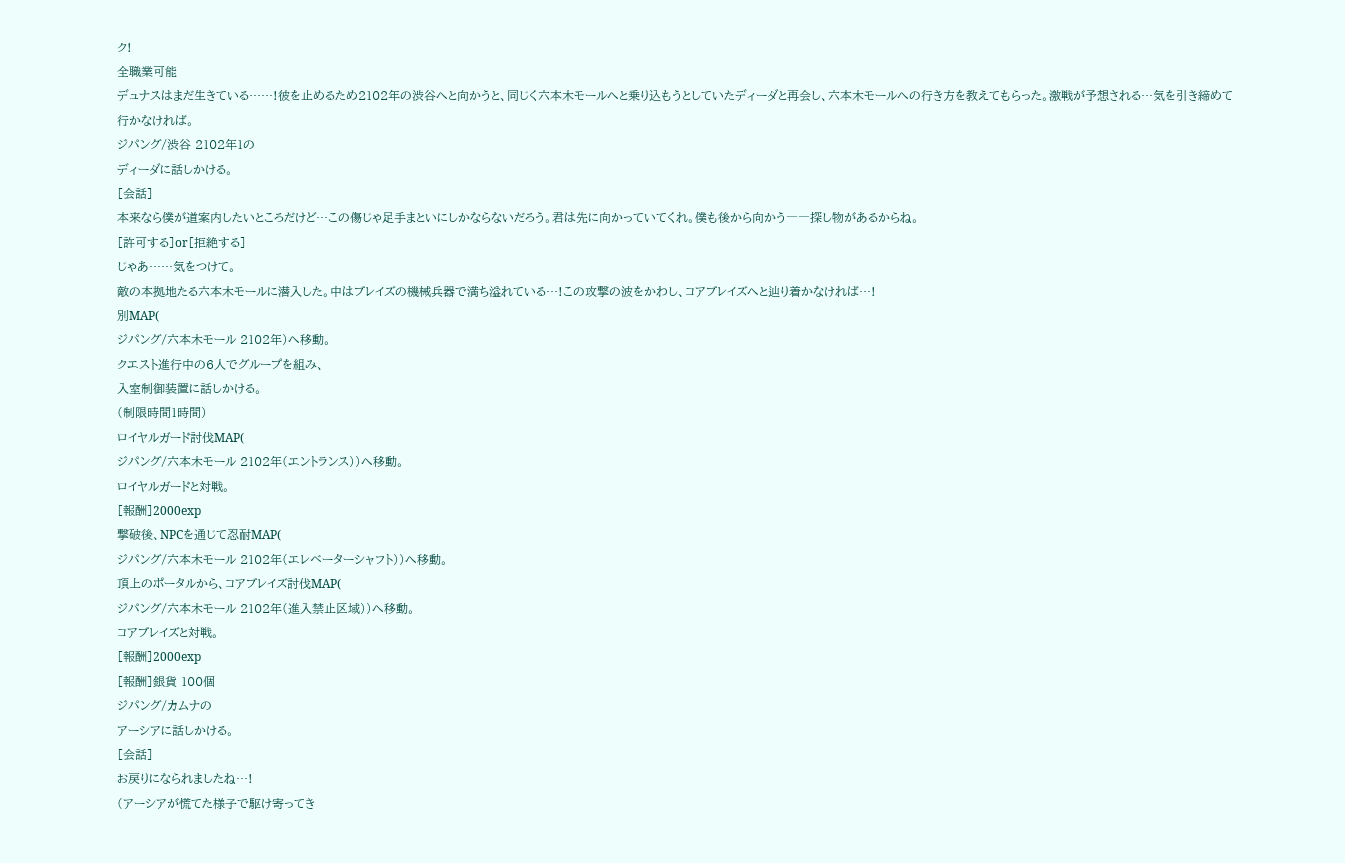ク!
全職業可能
デュナスはまだ生きている……!彼を止めるため2102年の渋谷へと向かうと、同じく六本木モールへと乗り込もうとしていたディーダと再会し、六本木モールへの行き方を教えてもらった。激戦が予想される…気を引き締めて行かなければ。
ジパング/渋谷 2102年1の
ディーダに話しかける。
[会話]
本来なら僕が道案内したいところだけど…この傷じゃ足手まといにしかならないだろう。君は先に向かっていてくれ。僕も後から向かう――探し物があるからね。
[許可する]or[拒絶する]
じゃあ……気をつけて。
敵の本拠地たる六本木モールに潜入した。中はブレイズの機械兵器で満ち溢れている…!この攻撃の波をかわし、コアブレイズへと辿り着かなければ…!
別MAP(
ジパング/六本木モール 2102年)へ移動。
クエスト進行中の6人でグループを組み、
入室制御装置に話しかける。
(制限時間1時間)
ロイヤルガード討伐MAP(
ジパング/六本木モール 2102年(エントランス))へ移動。
ロイヤルガードと対戦。
[報酬]2000exp
撃破後、NPCを通じて忍耐MAP(
ジパング/六本木モール 2102年(エレベーターシャフト))へ移動。
頂上のポータルから、コアブレイズ討伐MAP(
ジパング/六本木モール 2102年(進入禁止区域))へ移動。
コアブレイズと対戦。
[報酬]2000exp
[報酬]銀貨 100個
ジパング/カムナの
アーシアに話しかける。
[会話]
お戻りになられましたね…!
(アーシアが慌てた様子で駆け寄ってき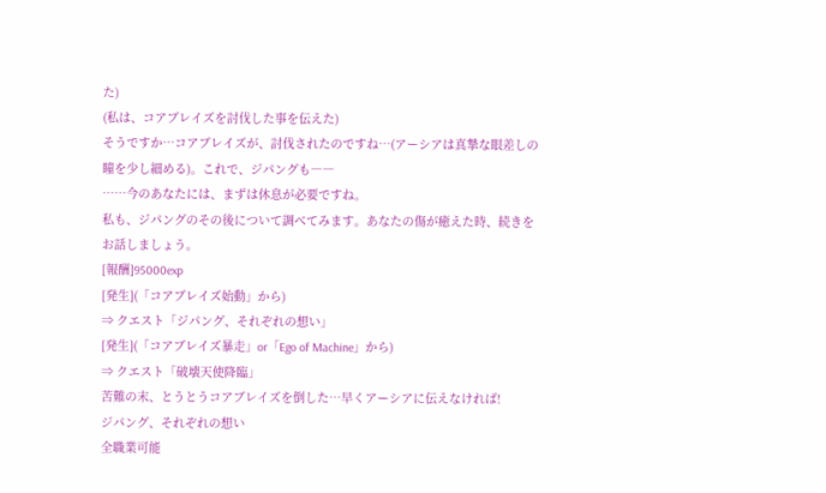た)
(私は、コアブレイズを討伐した事を伝えた)
そうですか…コアブレイズが、討伐されたのですね…(アーシアは真摯な眼差しの瞳を少し細める)。これで、ジパングも――
……今のあなたには、まずは休息が必要ですね。
私も、ジパングのその後について調べてみます。あなたの傷が癒えた時、続きをお話しましょう。
[報酬]95000exp
[発生](「コアブレイズ始動」から)
⇒ クエスト「ジパング、それぞれの想い」
[発生](「コアブレイズ暴走」or「Ego of Machine」から)
⇒ クエスト「破壊天使降臨」
苦難の末、とうとうコアブレイズを倒した…早くアーシアに伝えなければ!
ジパング、それぞれの想い
全職業可能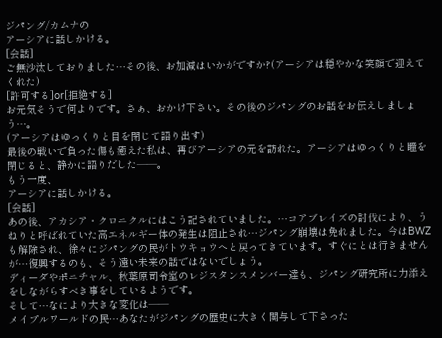ジパング/カムナの
アーシアに話しかける。
[会話]
ご無沙汰しておりました…その後、お加減はいかがですか?(アーシアは穏やかな笑顔で迎えてくれた)
[許可する]or[拒絶する]
お元気そうで何よりです。さぁ、おかけ下さい。その後のジパングのお話をお伝えしましょう…。
(アーシアはゆっくりと目を閉じて語り出す)
最後の戦いで負った傷も癒えた私は、再びアーシアの元を訪れた。アーシアはゆっくりと瞳を閉じると、静かに語りだした――。
もう一度、
アーシアに話しかける。
[会話]
あの後、アカシア・クロニクルにはこう記されていました。…コアブレイズの討伐により、うねりと呼ばれていた高エネルギー体の発生は阻止され…ジパング崩壊は免れました。今はBWZも解除され、徐々にジパングの民がトウキョウへと戻ってきています。すぐにとは行きませんが…復興するのも、そう遠い未来の話ではないでしょう。
ディーダやポニチャル、秋葉原司令室のレジスタンスメンバー達も、ジパング研究所に力添えをしながらすべき事をしているようです。
そして…なにより大きな変化は――
メイプルワールドの民…あなたがジパングの歴史に大きく関与して下さった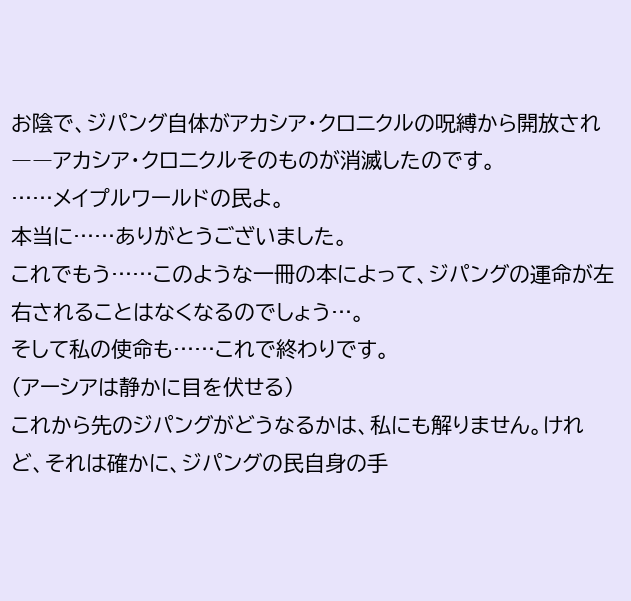お陰で、ジパング自体がアカシア・クロニクルの呪縛から開放され――アカシア・クロニクルそのものが消滅したのです。
……メイプルワールドの民よ。
本当に……ありがとうございました。
これでもう……このような一冊の本によって、ジパングの運命が左右されることはなくなるのでしょう…。
そして私の使命も……これで終わりです。
(アーシアは静かに目を伏せる)
これから先のジパングがどうなるかは、私にも解りません。けれど、それは確かに、ジパングの民自身の手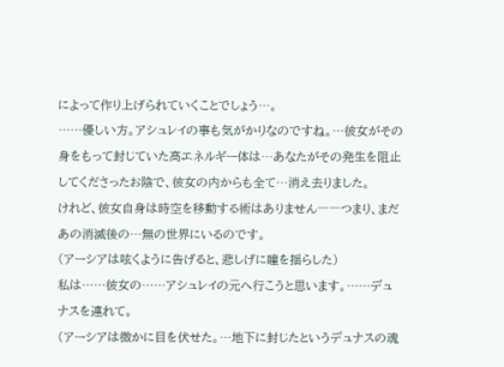によって作り上げられていくことでしょう…。
……優しい方。アシュレイの事も気がかりなのですね。…彼女がその身をもって封じていた高エネルギー体は…あなたがその発生を阻止してくださったお陰で、彼女の内からも全て…消え去りました。
けれど、彼女自身は時空を移動する術はありません――つまり、まだあの消滅後の…無の世界にいるのです。
(アーシアは呟くように告げると、悲しげに瞳を揺らした)
私は……彼女の……アシュレイの元へ行こうと思います。……デュナスを連れて。
(アーシアは微かに目を伏せた。…地下に封じたというデュナスの魂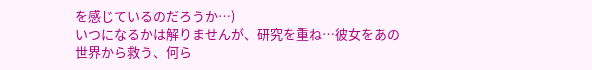を感じているのだろうか…)
いつになるかは解りませんが、研究を重ね…彼女をあの世界から救う、何ら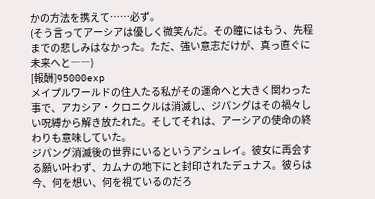かの方法を携えて……必ず。
(そう言ってアーシアは優しく微笑んだ。その瞳にはもう、先程までの悲しみはなかった。ただ、強い意志だけが、真っ直ぐに未来へと――)
[報酬]95000exp
メイプルワールドの住人たる私がその運命へと大きく関わった事で、アカシア・クロニクルは消滅し、ジパングはその禍々しい呪縛から解き放たれた。そしてそれは、アーシアの使命の終わりも意味していた。
ジパング消滅後の世界にいるというアシュレイ。彼女に再会する願い叶わず、カムナの地下にと封印されたデュナス。彼らは今、何を想い、何を視ているのだろ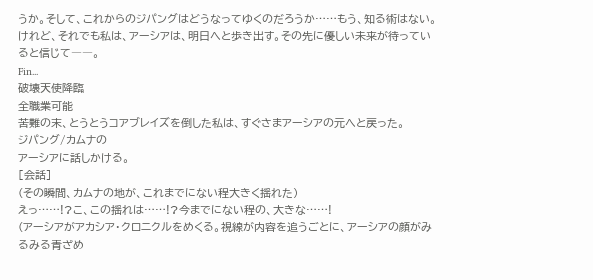うか。そして、これからのジパングはどうなってゆくのだろうか……もう、知る術はない。
けれど、それでも私は、アーシアは、明日へと歩き出す。その先に優しい未来が待っていると信じて――。
Fin...
破壊天使降臨
全職業可能
苦難の末、とうとうコアブレイズを倒した私は、すぐさまアーシアの元へと戻った。
ジパング/カムナの
アーシアに話しかける。
[会話]
(その瞬間、カムナの地が、これまでにない程大きく揺れた)
えっ……!?こ、この揺れは……!?今までにない程の、大きな……!
(アーシアがアカシア・クロニクルをめくる。視線が内容を追うごとに、アーシアの顔がみるみる青ざめ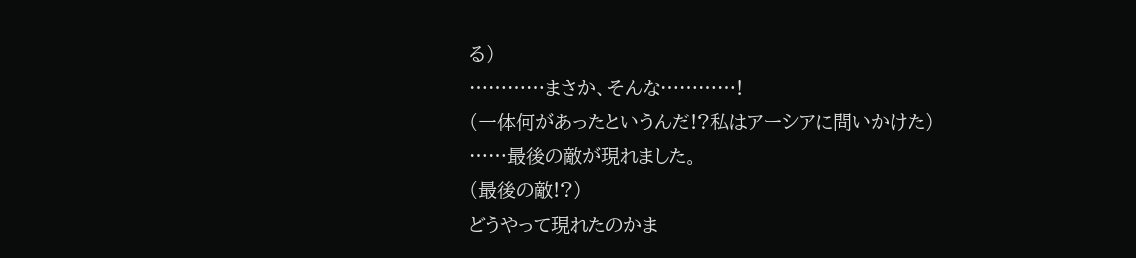る)
…………まさか、そんな…………!
(一体何があったというんだ!?私はアーシアに問いかけた)
……最後の敵が現れました。
(最後の敵!?)
どうやって現れたのかま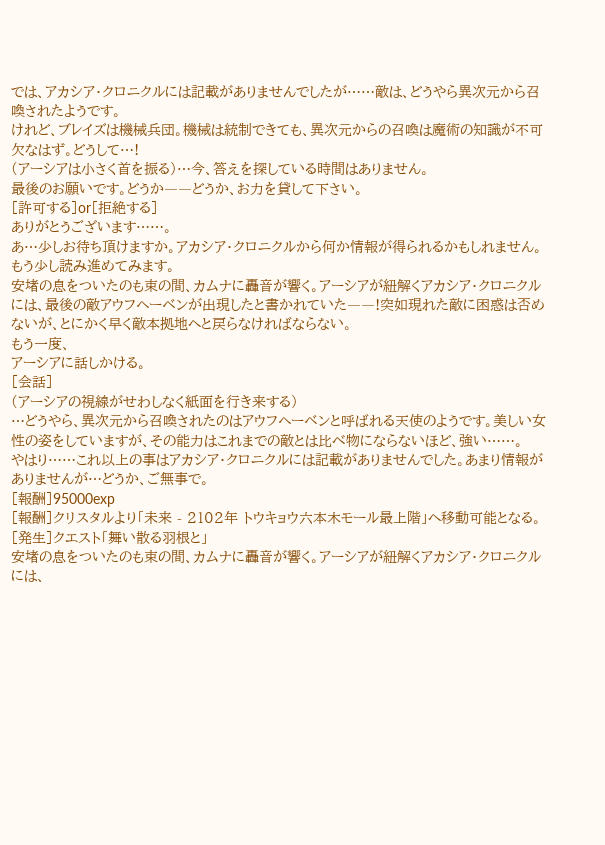では、アカシア・クロニクルには記載がありませんでしたが……敵は、どうやら異次元から召喚されたようです。
けれど、ブレイズは機械兵団。機械は統制できても、異次元からの召喚は魔術の知識が不可欠なはず。どうして…!
(アーシアは小さく首を振る)…今、答えを探している時間はありません。
最後のお願いです。どうか――どうか、お力を貸して下さい。
[許可する]or[拒絶する]
ありがとうございます……。
あ…少しお待ち頂けますか。アカシア・クロニクルから何か情報が得られるかもしれません。もう少し読み進めてみます。
安堵の息をついたのも束の間、カムナに轟音が響く。アーシアが紐解くアカシア・クロニクルには、最後の敵アウフヘーベンが出現したと書かれていた――!突如現れた敵に困惑は否めないが、とにかく早く敵本拠地へと戻らなければならない。
もう一度、
アーシアに話しかける。
[会話]
(アーシアの視線がせわしなく紙面を行き来する)
…どうやら、異次元から召喚されたのはアウフヘーベンと呼ばれる天使のようです。美しい女性の姿をしていますが、その能力はこれまでの敵とは比べ物にならないほど、強い……。
やはり……これ以上の事はアカシア・クロニクルには記載がありませんでした。あまり情報がありませんが…どうか、ご無事で。
[報酬]95000exp
[報酬]クリスタルより「未来 - 2102年 トウキョウ六本木モール最上階」へ移動可能となる。
[発生]クエスト「舞い散る羽根と」
安堵の息をついたのも束の間、カムナに轟音が響く。アーシアが紐解くアカシア・クロニクルには、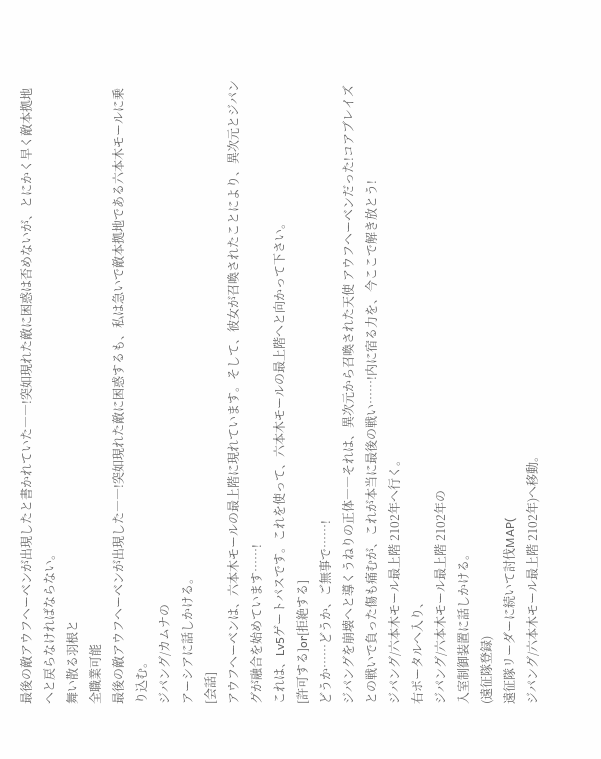最後の敵アウフヘーベンが出現したと書かれていた――!突如現れた敵に困惑は否めないが、とにかく早く敵本拠地へと戻らなければならない。
舞い散る羽根と
全職業可能
最後の敵アウフヘーベンが出現した――!突如現れた敵に困惑するも、私は急いで敵本拠地である六本木モールに乗り込む。
ジパング/カムナの
アーシアに話しかける。
[会話]
アウフヘーベンは、六本木モールの最上階に現れています。そして、彼女が召喚されたことにより、異次元とジパングが融合を始めています……!
これは、Lv5ゲートパスです。これを使って、六本木モールの最上階へと向かって下さい。
[許可する]or[拒絶する]
どうか……どうか、ご無事で……!
ジパングを崩壊へと導くうねりの正体――それは、異次元から召喚された天使 アウフヘーベンだった!コアブレイズとの戦いで負った傷も痛むが、これが本当に最後の戦い……!内に宿る力を、今ここで解き放とう!
ジパング/六本木モール最上階 2102年へ行く。
右ポータルへ入り、
ジパング/六本木モール最上階 2102年の
入室制御装置に話しかける。
(遠征隊登録)
遠征隊リーダーに続いて討伐MAP(
ジパング/六本木モール最上階 2102年)へ移動。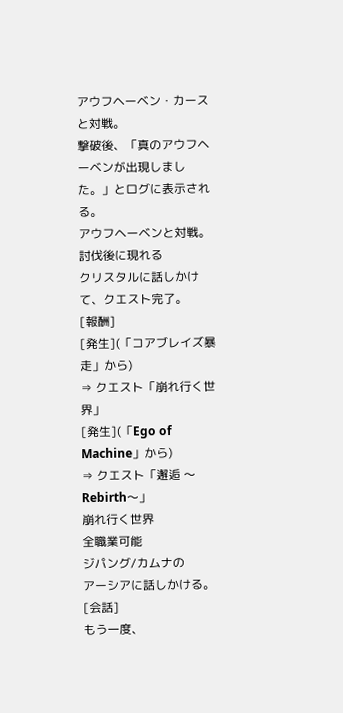アウフヘーベン・カースと対戦。
撃破後、「真のアウフヘーベンが出現しました。」とログに表示される。
アウフヘーベンと対戦。
討伐後に現れる
クリスタルに話しかけて、クエスト完了。
[報酬]
[発生](「コアブレイズ暴走」から)
⇒ クエスト「崩れ行く世界」
[発生](「Ego of Machine」から)
⇒ クエスト「邂逅 〜Rebirth〜」
崩れ行く世界
全職業可能
ジパング/カムナの
アーシアに話しかける。
[会話]
もう一度、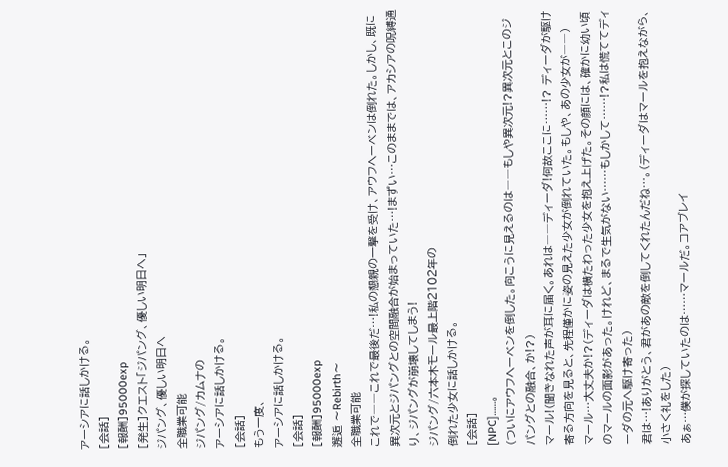アーシアに話しかける。
[会話]
[報酬]95000exp
[発生]クエスト「ジパング、優しい明日へ」
ジパング、優しい明日へ
全職業可能
ジパング/カムナの
アーシアに話しかける。
[会話]
もう一度、
アーシアに話しかける。
[会話]
[報酬]95000exp
邂逅 〜Rebirth〜
全職業可能
これで――これで最後だ…!私の懇親の一撃を受け、アウフヘーベンは倒れた。しかし、既に異次元とジパングとの空間融合が始まっていた…!まずい…このままでは、アカシアの呪縛通り、ジパングが崩壊してしまう!
ジパング/六本木モール最上階2102年の
倒れた少女に話しかける。
[会話]
[NPC]……。
(ついにアウフヘーベンを倒した。向こうに見えるのは――もしや異次元!?異次元とこのジパングとの融合、か!?)
マール!(聞きなれた声が耳に届く。あれは――ディーダ!何故ここに……!? ディーダが駆け寄る方向を見ると、先程僅かに姿の見えた少女が倒れていた。もしや、あの少女が――)
マール…大丈夫か!?(ディーダは横たわった少女を抱え上げた。その顔には、確かに幼い頃のマールの面影があった。けれど、まるで生気がない……もしかして……!?私は慌ててディーダの元へ駆け寄った)
君は…!ありがとう、君があの敵を倒してくれたんだね…。(ディーダはマールを抱えながら、小さく礼をした)
あぁ…僕が探していたのは……マールだ。コアブレイ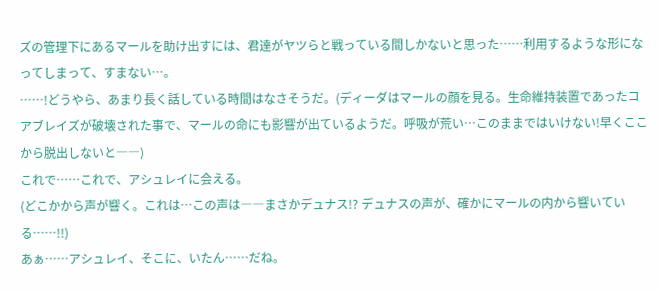ズの管理下にあるマールを助け出すには、君達がヤツらと戦っている間しかないと思った……利用するような形になってしまって、すまない…。
……!どうやら、あまり長く話している時間はなさそうだ。(ディーダはマールの顔を見る。生命維持装置であったコアブレイズが破壊された事で、マールの命にも影響が出ているようだ。呼吸が荒い…このままではいけない!早くここから脱出しないと――)
これで……これで、アシュレイに会える。
(どこかから声が響く。これは…この声は――まさかデュナス!? デュナスの声が、確かにマールの内から響いている……!!)
あぁ……アシュレイ、そこに、いたん……だね。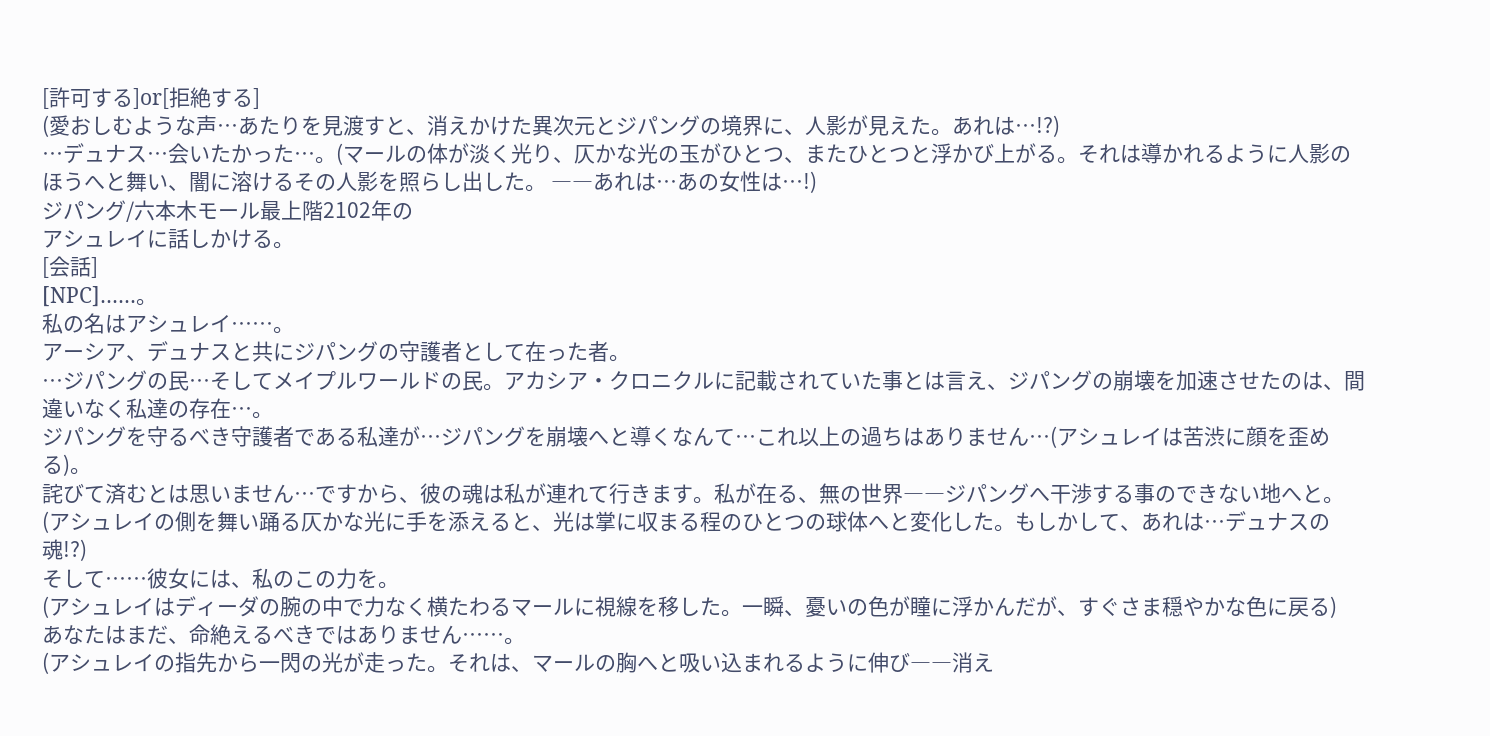[許可する]or[拒絶する]
(愛おしむような声…あたりを見渡すと、消えかけた異次元とジパングの境界に、人影が見えた。あれは…!?)
…デュナス…会いたかった…。(マールの体が淡く光り、仄かな光の玉がひとつ、またひとつと浮かび上がる。それは導かれるように人影のほうへと舞い、闇に溶けるその人影を照らし出した。 ――あれは…あの女性は…!)
ジパング/六本木モール最上階2102年の
アシュレイに話しかける。
[会話]
[NPC]……。
私の名はアシュレイ……。
アーシア、デュナスと共にジパングの守護者として在った者。
…ジパングの民…そしてメイプルワールドの民。アカシア・クロニクルに記載されていた事とは言え、ジパングの崩壊を加速させたのは、間違いなく私達の存在…。
ジパングを守るべき守護者である私達が…ジパングを崩壊へと導くなんて…これ以上の過ちはありません…(アシュレイは苦渋に顔を歪める)。
詫びて済むとは思いません…ですから、彼の魂は私が連れて行きます。私が在る、無の世界――ジパングへ干渉する事のできない地へと。
(アシュレイの側を舞い踊る仄かな光に手を添えると、光は掌に収まる程のひとつの球体へと変化した。もしかして、あれは…デュナスの魂!?)
そして……彼女には、私のこの力を。
(アシュレイはディーダの腕の中で力なく横たわるマールに視線を移した。一瞬、憂いの色が瞳に浮かんだが、すぐさま穏やかな色に戻る)
あなたはまだ、命絶えるべきではありません……。
(アシュレイの指先から一閃の光が走った。それは、マールの胸へと吸い込まれるように伸び――消え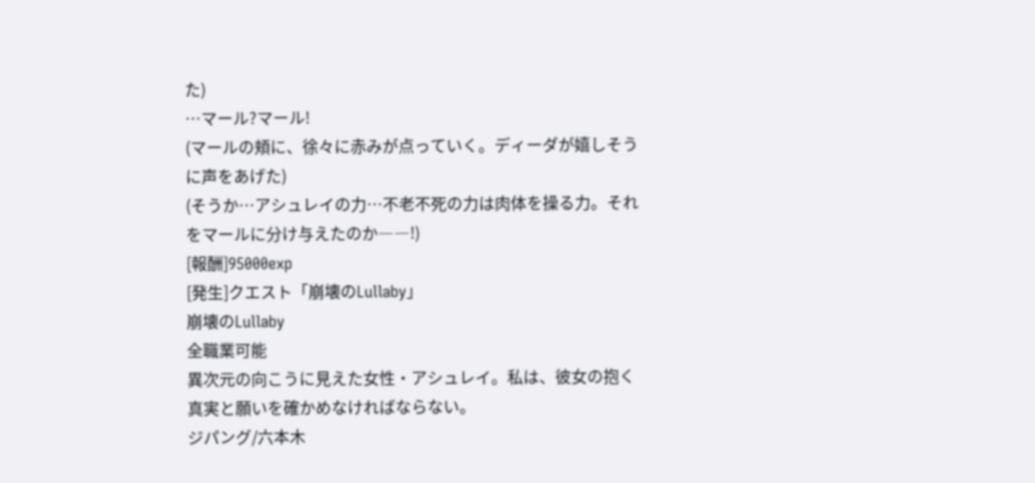た)
…マール?マール!
(マールの頬に、徐々に赤みが点っていく。ディーダが嬉しそうに声をあげた)
(そうか…アシュレイの力…不老不死の力は肉体を操る力。それをマールに分け与えたのか――!)
[報酬]95000exp
[発生]クエスト「崩壊のLullaby」
崩壊のLullaby
全職業可能
異次元の向こうに見えた女性・アシュレイ。私は、彼女の抱く真実と願いを確かめなければならない。
ジパング/六本木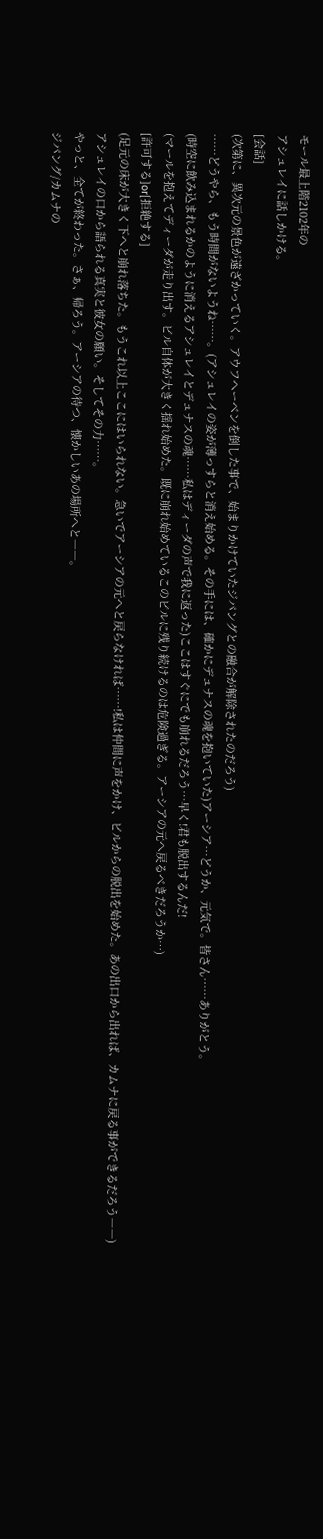モール最上階2102年の
アシュレイに話しかける。
[会話]
(次第に、異次元の景色が遠ざかっていく。アウフヘーベンを倒した事で、始まりかけていたジパングとの融合が解除されたのだろう)
……どうやら、もう時間がないようね……。(アシュレイの姿が薄っすらと消え始める。その手には、確かにデュナスの魂を抱いていた)アーシア…どうか、元気で。皆さん……ありがとう。
(時空に飲み込まれるかのように消えるアシュレイとデュナスの魂……私はディーダの声で我に返った)ここはすぐにでも崩れるだろう…早く!君も脱出するんだ!
(マールを抱えてディーダが走り出す。ビル自体が大きく揺れ始めた。既に崩れ始めているこのビルに残り続けるのは危険過ぎる。アーシアの元へ戻るべきだろうか…)
[許可する]or[拒絶する]
(足元の床が大きく下へと崩れ落ちた。もうこれ以上ここにはいられない。急いでアーシアの元へと戻らなければ……!私は仲間に声をかけ、ビルからの脱出を始めた。あの出口から出れば、カムナに戻る事ができるだろう――)
アシュレイの口から語られる真実と彼女の願い。そしてその力……。
やっと、全てが終わった。さぁ、帰ろう。アーシアの待つ、懐かしいあの場所へと――。
ジパング/カムナの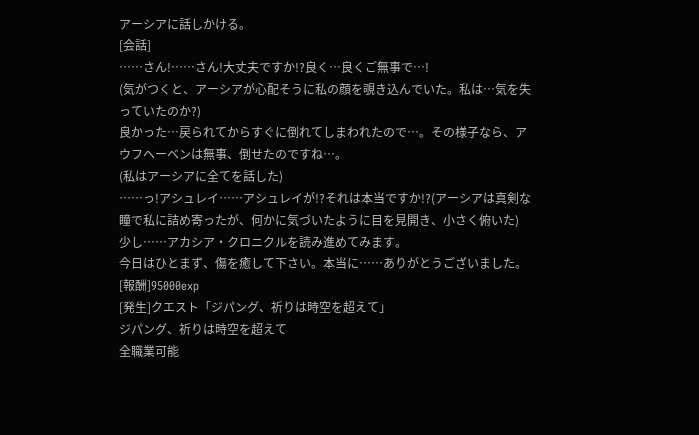アーシアに話しかける。
[会話]
……さん!……さん!大丈夫ですか!?良く…良くご無事で…!
(気がつくと、アーシアが心配そうに私の顔を覗き込んでいた。私は…気を失っていたのか?)
良かった…戻られてからすぐに倒れてしまわれたので…。その様子なら、アウフヘーベンは無事、倒せたのですね…。
(私はアーシアに全てを話した)
……っ!アシュレイ……アシュレイが!?それは本当ですか!?(アーシアは真剣な瞳で私に詰め寄ったが、何かに気づいたように目を見開き、小さく俯いた)
少し……アカシア・クロニクルを読み進めてみます。
今日はひとまず、傷を癒して下さい。本当に……ありがとうございました。
[報酬]95000exp
[発生]クエスト「ジパング、祈りは時空を超えて」
ジパング、祈りは時空を超えて
全職業可能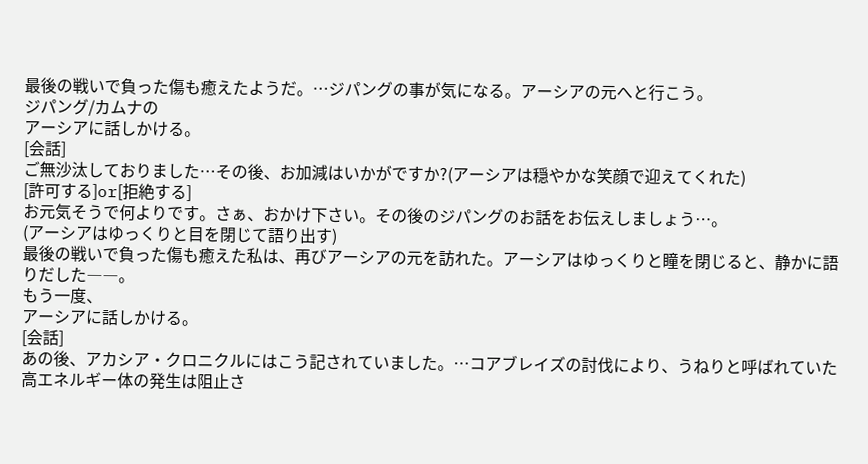最後の戦いで負った傷も癒えたようだ。…ジパングの事が気になる。アーシアの元へと行こう。
ジパング/カムナの
アーシアに話しかける。
[会話]
ご無沙汰しておりました…その後、お加減はいかがですか?(アーシアは穏やかな笑顔で迎えてくれた)
[許可する]or[拒絶する]
お元気そうで何よりです。さぁ、おかけ下さい。その後のジパングのお話をお伝えしましょう…。
(アーシアはゆっくりと目を閉じて語り出す)
最後の戦いで負った傷も癒えた私は、再びアーシアの元を訪れた。アーシアはゆっくりと瞳を閉じると、静かに語りだした――。
もう一度、
アーシアに話しかける。
[会話]
あの後、アカシア・クロニクルにはこう記されていました。…コアブレイズの討伐により、うねりと呼ばれていた高エネルギー体の発生は阻止さ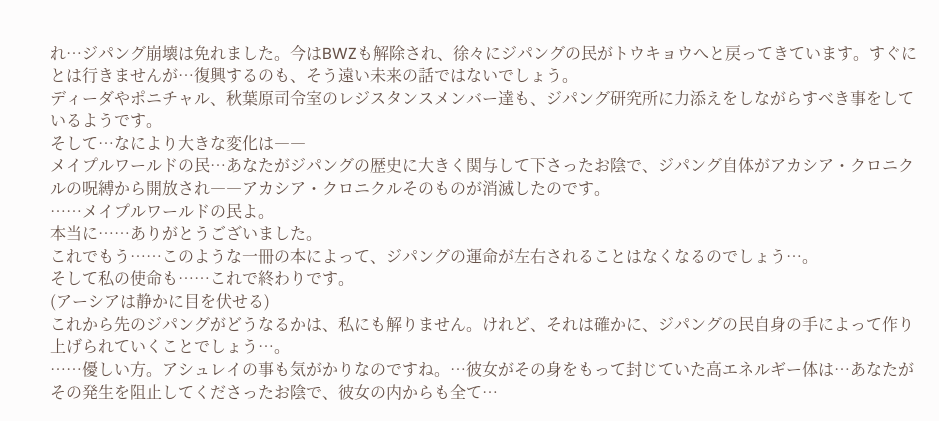れ…ジパング崩壊は免れました。今はBWZも解除され、徐々にジパングの民がトウキョウへと戻ってきています。すぐにとは行きませんが…復興するのも、そう遠い未来の話ではないでしょう。
ディーダやポニチャル、秋葉原司令室のレジスタンスメンバー達も、ジパング研究所に力添えをしながらすべき事をしているようです。
そして…なにより大きな変化は――
メイプルワールドの民…あなたがジパングの歴史に大きく関与して下さったお陰で、ジパング自体がアカシア・クロニクルの呪縛から開放され――アカシア・クロニクルそのものが消滅したのです。
……メイプルワールドの民よ。
本当に……ありがとうございました。
これでもう……このような一冊の本によって、ジパングの運命が左右されることはなくなるのでしょう…。
そして私の使命も……これで終わりです。
(アーシアは静かに目を伏せる)
これから先のジパングがどうなるかは、私にも解りません。けれど、それは確かに、ジパングの民自身の手によって作り上げられていくことでしょう…。
……優しい方。アシュレイの事も気がかりなのですね。…彼女がその身をもって封じていた高エネルギー体は…あなたがその発生を阻止してくださったお陰で、彼女の内からも全て…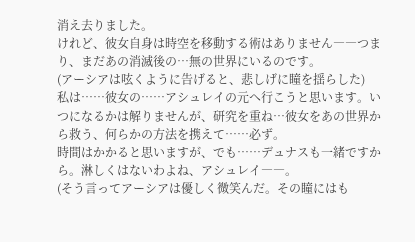消え去りました。
けれど、彼女自身は時空を移動する術はありません――つまり、まだあの消滅後の…無の世界にいるのです。
(アーシアは呟くように告げると、悲しげに瞳を揺らした)
私は……彼女の……アシュレイの元へ行こうと思います。いつになるかは解りませんが、研究を重ね…彼女をあの世界から救う、何らかの方法を携えて……必ず。
時間はかかると思いますが、でも……デュナスも一緒ですから。淋しくはないわよね、アシュレイ――。
(そう言ってアーシアは優しく微笑んだ。その瞳にはも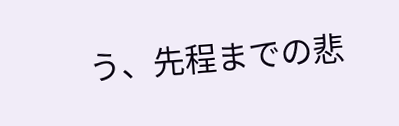う、先程までの悲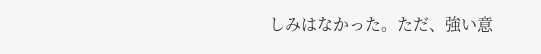しみはなかった。ただ、強い意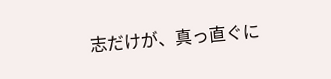志だけが、真っ直ぐに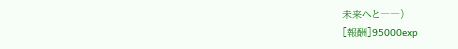未来へと――)
[報酬]95000exp